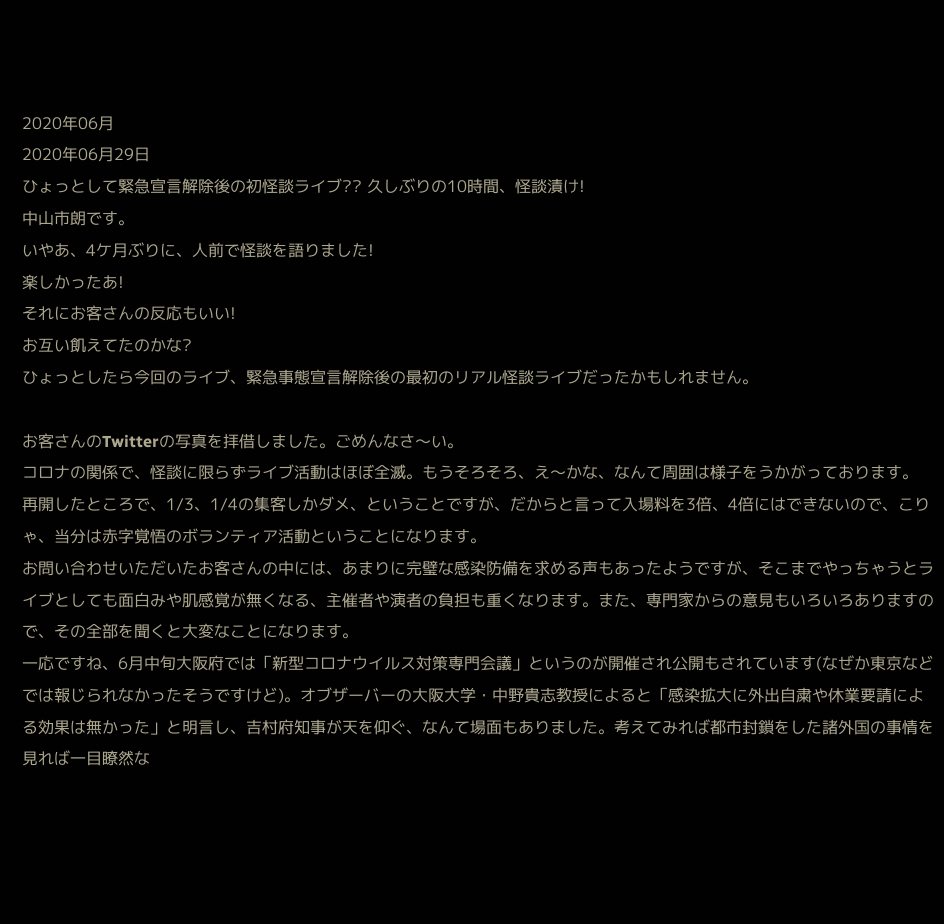2020年06月
2020年06月29日
ひょっとして緊急宣言解除後の初怪談ライブ?? 久しぶりの10時間、怪談漬け!
中山市朗です。
いやあ、4ケ月ぶりに、人前で怪談を語りました!
楽しかったあ!
それにお客さんの反応もいい!
お互い飢えてたのかな?
ひょっとしたら今回のライブ、緊急事態宣言解除後の最初のリアル怪談ライブだったかもしれません。

お客さんのTwitterの写真を拝借しました。ごめんなさ〜い。
コロナの関係で、怪談に限らずライブ活動はほぼ全滅。もうそろそろ、え〜かな、なんて周囲は様子をうかがっております。
再開したところで、1/3、1/4の集客しかダメ、ということですが、だからと言って入場料を3倍、4倍にはできないので、こりゃ、当分は赤字覚悟のボランティア活動ということになります。
お問い合わせいただいたお客さんの中には、あまりに完璧な感染防備を求める声もあったようですが、そこまでやっちゃうとライブとしても面白みや肌感覚が無くなる、主催者や演者の負担も重くなります。また、専門家からの意見もいろいろありますので、その全部を聞くと大変なことになります。
一応ですね、6月中旬大阪府では「新型コロナウイルス対策専門会議」というのが開催され公開もされています(なぜか東京などでは報じられなかったそうですけど)。オブザーバーの大阪大学・中野貴志教授によると「感染拡大に外出自粛や休業要請による効果は無かった」と明言し、吉村府知事が天を仰ぐ、なんて場面もありました。考えてみれば都市封鎖をした諸外国の事情を見れば一目瞭然な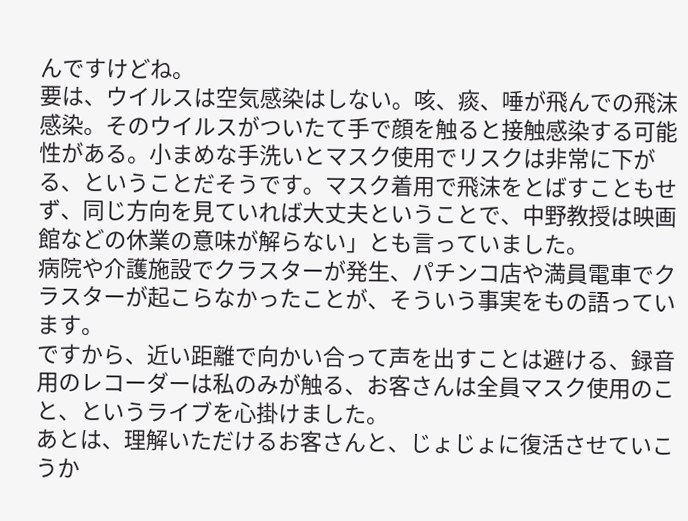んですけどね。
要は、ウイルスは空気感染はしない。咳、痰、唾が飛んでの飛沫感染。そのウイルスがついたて手で顔を触ると接触感染する可能性がある。小まめな手洗いとマスク使用でリスクは非常に下がる、ということだそうです。マスク着用で飛沫をとばすこともせず、同じ方向を見ていれば大丈夫ということで、中野教授は映画館などの休業の意味が解らない」とも言っていました。
病院や介護施設でクラスターが発生、パチンコ店や満員電車でクラスターが起こらなかったことが、そういう事実をもの語っています。
ですから、近い距離で向かい合って声を出すことは避ける、録音用のレコーダーは私のみが触る、お客さんは全員マスク使用のこと、というライブを心掛けました。
あとは、理解いただけるお客さんと、じょじょに復活させていこうか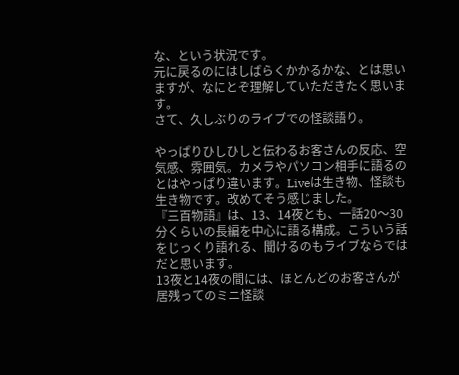な、という状況です。
元に戻るのにはしばらくかかるかな、とは思いますが、なにとぞ理解していただきたく思います。
さて、久しぶりのライブでの怪談語り。

やっぱりひしひしと伝わるお客さんの反応、空気感、雰囲気。カメラやパソコン相手に語るのとはやっぱり違います。Liveは生き物、怪談も生き物です。改めてそう感じました。
『三百物語』は、13、14夜とも、一話20〜30分くらいの長編を中心に語る構成。こういう話をじっくり語れる、聞けるのもライブならではだと思います。
13夜と14夜の間には、ほとんどのお客さんが居残ってのミニ怪談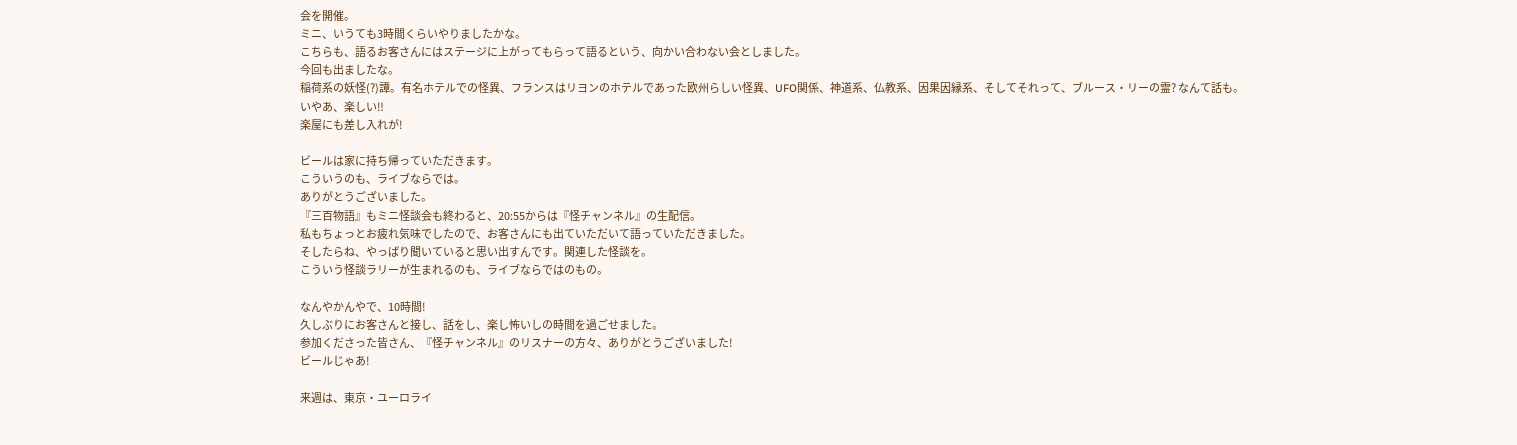会を開催。
ミニ、いうても3時間くらいやりましたかな。
こちらも、語るお客さんにはステージに上がってもらって語るという、向かい合わない会としました。
今回も出ましたな。
稲荷系の妖怪(?)譚。有名ホテルでの怪異、フランスはリヨンのホテルであった欧州らしい怪異、UFO関係、神道系、仏教系、因果因縁系、そしてそれって、ブルース・リーの霊? なんて話も。
いやあ、楽しい‼
楽屋にも差し入れが!

ビールは家に持ち帰っていただきます。
こういうのも、ライブならでは。
ありがとうございました。
『三百物語』もミニ怪談会も終わると、20:55からは『怪チャンネル』の生配信。
私もちょっとお疲れ気味でしたので、お客さんにも出ていただいて語っていただきました。
そしたらね、やっぱり聞いていると思い出すんです。関連した怪談を。
こういう怪談ラリーが生まれるのも、ライブならではのもの。

なんやかんやで、10時間!
久しぶりにお客さんと接し、話をし、楽し怖いしの時間を過ごせました。
参加くださった皆さん、『怪チャンネル』のリスナーの方々、ありがとうございました!
ビールじゃあ!

来週は、東京・ユーロライ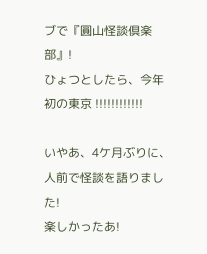ブで『圓山怪談倶楽部』!
ひょつとしたら、今年初の東京 !!!!!!!!!!!!

いやあ、4ケ月ぶりに、人前で怪談を語りました!
楽しかったあ!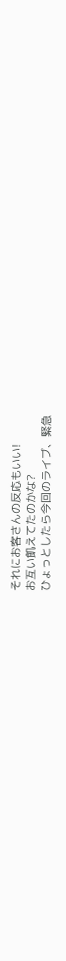それにお客さんの反応もいい!
お互い飢えてたのかな?
ひょっとしたら今回のライブ、緊急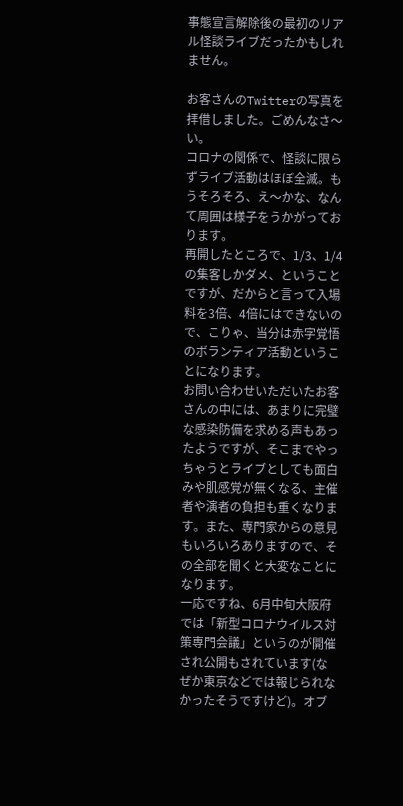事態宣言解除後の最初のリアル怪談ライブだったかもしれません。

お客さんのTwitterの写真を拝借しました。ごめんなさ〜い。
コロナの関係で、怪談に限らずライブ活動はほぼ全滅。もうそろそろ、え〜かな、なんて周囲は様子をうかがっております。
再開したところで、1/3、1/4の集客しかダメ、ということですが、だからと言って入場料を3倍、4倍にはできないので、こりゃ、当分は赤字覚悟のボランティア活動ということになります。
お問い合わせいただいたお客さんの中には、あまりに完璧な感染防備を求める声もあったようですが、そこまでやっちゃうとライブとしても面白みや肌感覚が無くなる、主催者や演者の負担も重くなります。また、専門家からの意見もいろいろありますので、その全部を聞くと大変なことになります。
一応ですね、6月中旬大阪府では「新型コロナウイルス対策専門会議」というのが開催され公開もされています(なぜか東京などでは報じられなかったそうですけど)。オブ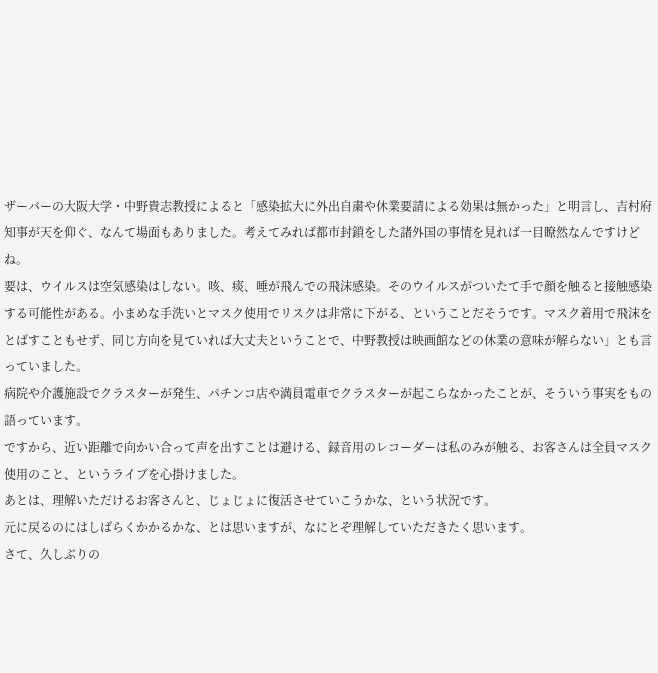ザーバーの大阪大学・中野貴志教授によると「感染拡大に外出自粛や休業要請による効果は無かった」と明言し、吉村府知事が天を仰ぐ、なんて場面もありました。考えてみれば都市封鎖をした諸外国の事情を見れば一目瞭然なんですけどね。
要は、ウイルスは空気感染はしない。咳、痰、唾が飛んでの飛沫感染。そのウイルスがついたて手で顔を触ると接触感染する可能性がある。小まめな手洗いとマスク使用でリスクは非常に下がる、ということだそうです。マスク着用で飛沫をとばすこともせず、同じ方向を見ていれば大丈夫ということで、中野教授は映画館などの休業の意味が解らない」とも言っていました。
病院や介護施設でクラスターが発生、パチンコ店や満員電車でクラスターが起こらなかったことが、そういう事実をもの語っています。
ですから、近い距離で向かい合って声を出すことは避ける、録音用のレコーダーは私のみが触る、お客さんは全員マスク使用のこと、というライブを心掛けました。
あとは、理解いただけるお客さんと、じょじょに復活させていこうかな、という状況です。
元に戻るのにはしばらくかかるかな、とは思いますが、なにとぞ理解していただきたく思います。
さて、久しぶりの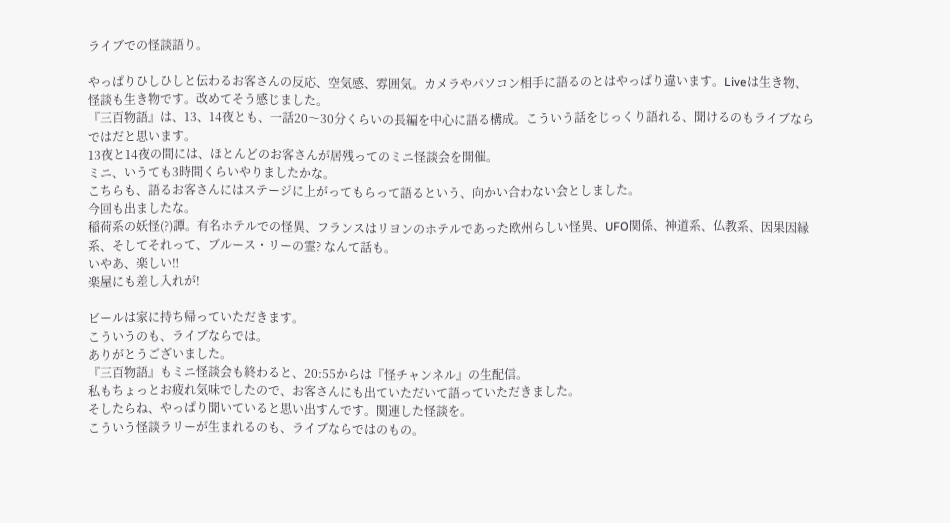ライブでの怪談語り。

やっぱりひしひしと伝わるお客さんの反応、空気感、雰囲気。カメラやパソコン相手に語るのとはやっぱり違います。Liveは生き物、怪談も生き物です。改めてそう感じました。
『三百物語』は、13、14夜とも、一話20〜30分くらいの長編を中心に語る構成。こういう話をじっくり語れる、聞けるのもライブならではだと思います。
13夜と14夜の間には、ほとんどのお客さんが居残ってのミニ怪談会を開催。
ミニ、いうても3時間くらいやりましたかな。
こちらも、語るお客さんにはステージに上がってもらって語るという、向かい合わない会としました。
今回も出ましたな。
稲荷系の妖怪(?)譚。有名ホテルでの怪異、フランスはリヨンのホテルであった欧州らしい怪異、UFO関係、神道系、仏教系、因果因縁系、そしてそれって、ブルース・リーの霊? なんて話も。
いやあ、楽しい‼
楽屋にも差し入れが!

ビールは家に持ち帰っていただきます。
こういうのも、ライブならでは。
ありがとうございました。
『三百物語』もミニ怪談会も終わると、20:55からは『怪チャンネル』の生配信。
私もちょっとお疲れ気味でしたので、お客さんにも出ていただいて語っていただきました。
そしたらね、やっぱり聞いていると思い出すんです。関連した怪談を。
こういう怪談ラリーが生まれるのも、ライブならではのもの。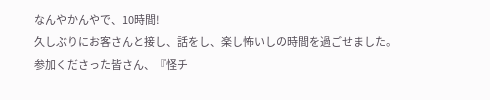なんやかんやで、10時間!
久しぶりにお客さんと接し、話をし、楽し怖いしの時間を過ごせました。
参加くださった皆さん、『怪チ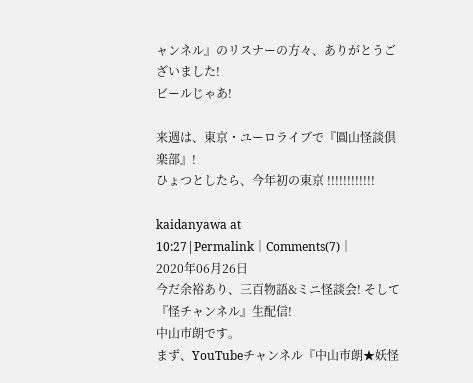ャンネル』のリスナーの方々、ありがとうございました!
ビールじゃあ!

来週は、東京・ユーロライブで『圓山怪談倶楽部』!
ひょつとしたら、今年初の東京 !!!!!!!!!!!!

kaidanyawa at 10:27|Permalink│Comments(7)│
2020年06月26日
今だ余裕あり、三百物語&ミニ怪談会! そして『怪チャンネル』生配信!
中山市朗です。
まず、YouTubeチャンネル『中山市朗★妖怪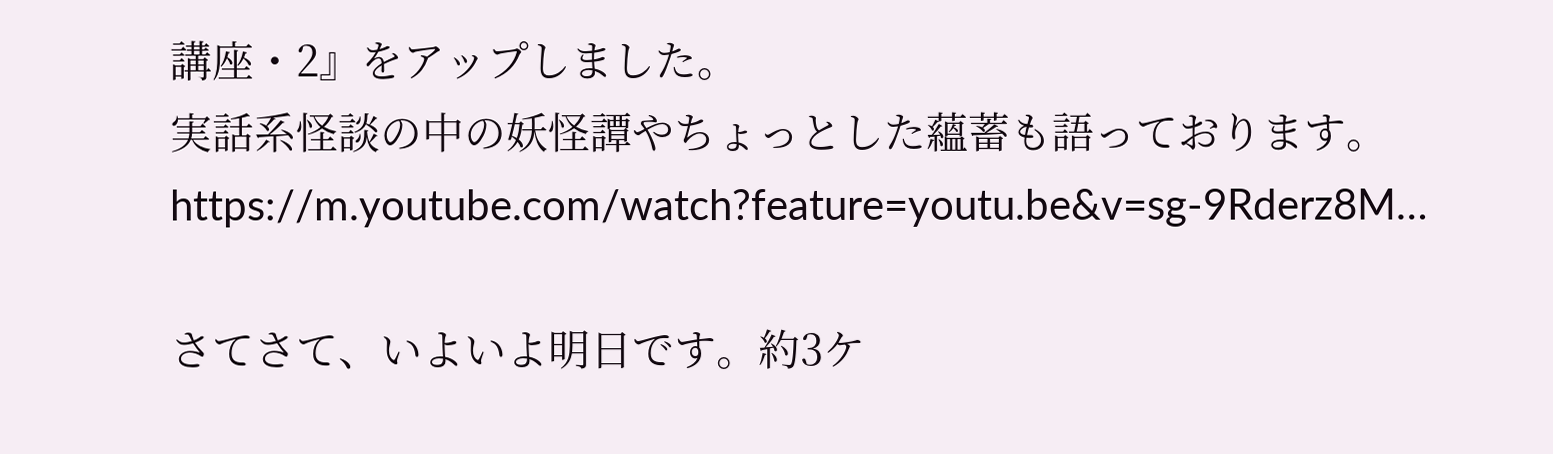講座・2』をアップしました。
実話系怪談の中の妖怪譚やちょっとした蘊蓄も語っております。
https://m.youtube.com/watch?feature=youtu.be&v=sg-9Rderz8M…

さてさて、いよいよ明日です。約3ケ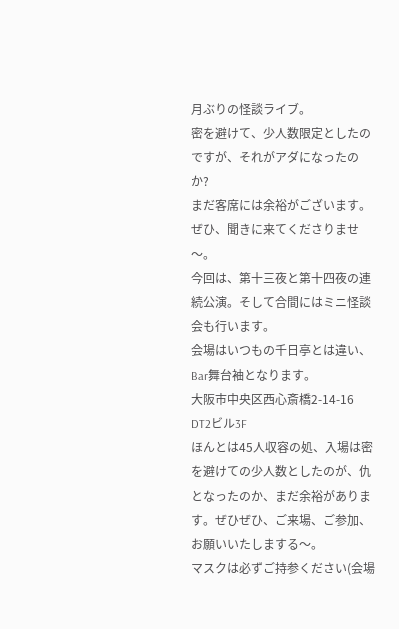月ぶりの怪談ライブ。
密を避けて、少人数限定としたのですが、それがアダになったのか?
まだ客席には余裕がございます。
ぜひ、聞きに来てくださりませ〜。
今回は、第十三夜と第十四夜の連続公演。そして合間にはミニ怪談会も行います。
会場はいつもの千日亭とは違い、Bar舞台袖となります。
大阪市中央区西心斎橋2-14-16 DT2ビル3F
ほんとは45人収容の処、入場は密を避けての少人数としたのが、仇となったのか、まだ余裕があります。ぜひぜひ、ご来場、ご参加、お願いいたしまする〜。
マスクは必ずご持参ください(会場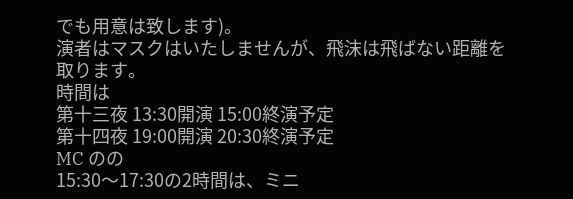でも用意は致します)。
演者はマスクはいたしませんが、飛沫は飛ばない距離を取ります。
時間は
第十三夜 13:30開演 15:00終演予定
第十四夜 19:00開演 20:30終演予定
MC のの
15:30〜17:30の2時間は、ミニ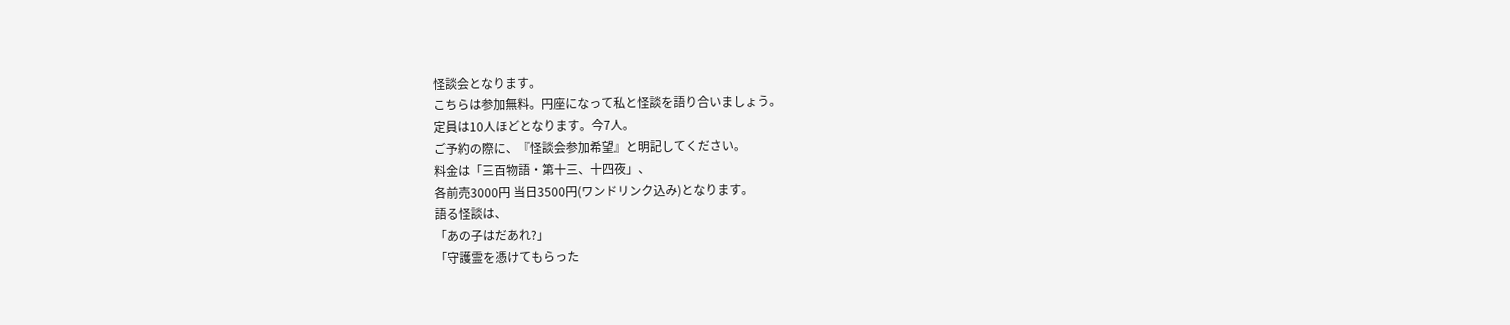怪談会となります。
こちらは参加無料。円座になって私と怪談を語り合いましょう。
定員は10人ほどとなります。今7人。
ご予約の際に、『怪談会参加希望』と明記してください。
料金は「三百物語・第十三、十四夜」、
各前売3000円 当日3500円(ワンドリンク込み)となります。
語る怪談は、
「あの子はだあれ?」
「守護霊を憑けてもらった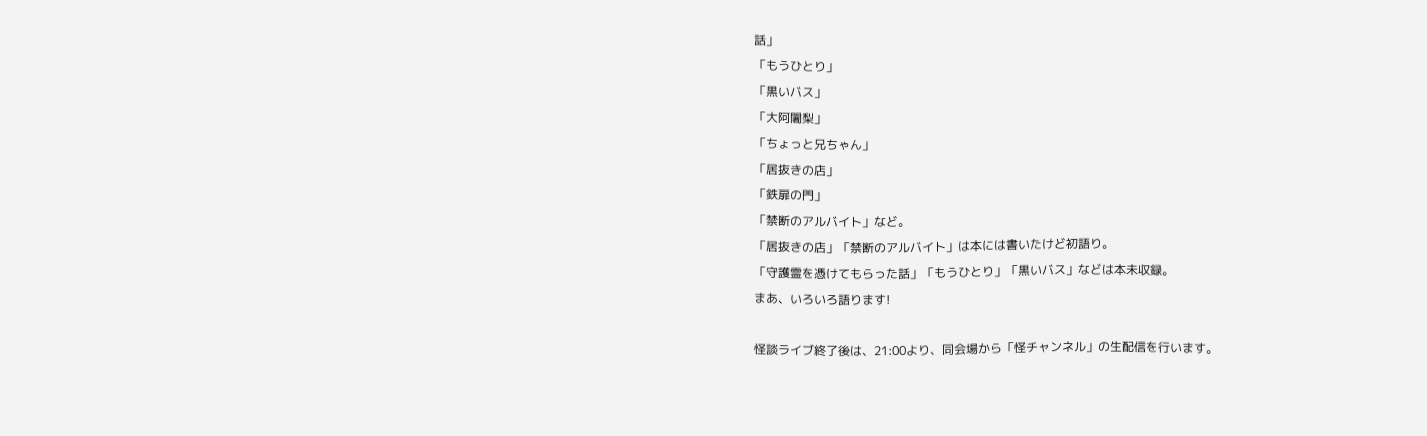話」
「もうひとり」
「黒いバス」
「大阿闍梨」
「ちょっと兄ちゃん」
「居抜きの店」
「鉄扉の門」
「禁断のアルバイト」など。
「居抜きの店」「禁断のアルバイト」は本には書いたけど初語り。
「守護霊を憑けてもらった話」「もうひとり」「黒いバス」などは本未収録。
まあ、いろいろ語ります!

怪談ライブ終了後は、21:00より、同会場から「怪チャンネル」の生配信を行います。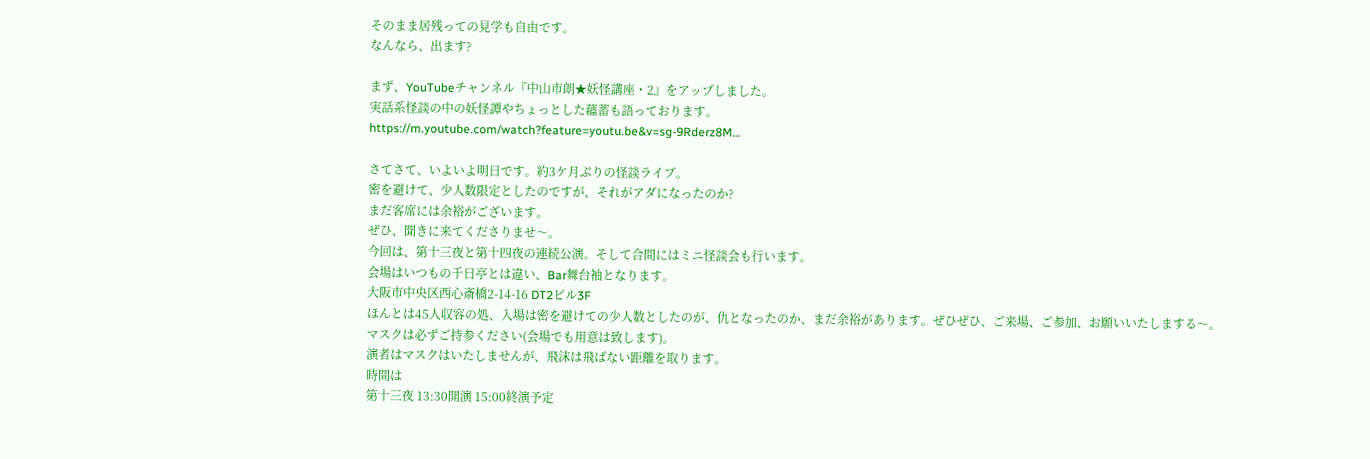そのまま居残っての見学も自由です。
なんなら、出ます?

まず、YouTubeチャンネル『中山市朗★妖怪講座・2』をアップしました。
実話系怪談の中の妖怪譚やちょっとした蘊蓄も語っております。
https://m.youtube.com/watch?feature=youtu.be&v=sg-9Rderz8M…

さてさて、いよいよ明日です。約3ケ月ぶりの怪談ライブ。
密を避けて、少人数限定としたのですが、それがアダになったのか?
まだ客席には余裕がございます。
ぜひ、聞きに来てくださりませ〜。
今回は、第十三夜と第十四夜の連続公演。そして合間にはミニ怪談会も行います。
会場はいつもの千日亭とは違い、Bar舞台袖となります。
大阪市中央区西心斎橋2-14-16 DT2ビル3F
ほんとは45人収容の処、入場は密を避けての少人数としたのが、仇となったのか、まだ余裕があります。ぜひぜひ、ご来場、ご参加、お願いいたしまする〜。
マスクは必ずご持参ください(会場でも用意は致します)。
演者はマスクはいたしませんが、飛沫は飛ばない距離を取ります。
時間は
第十三夜 13:30開演 15:00終演予定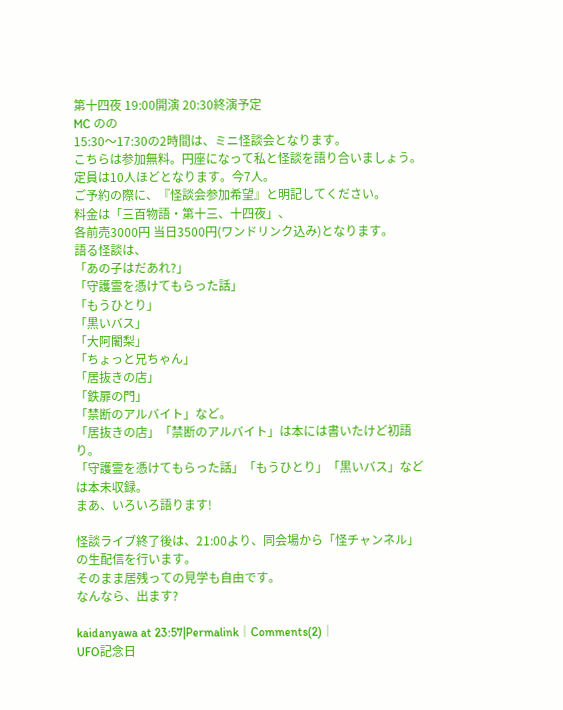第十四夜 19:00開演 20:30終演予定
MC のの
15:30〜17:30の2時間は、ミニ怪談会となります。
こちらは参加無料。円座になって私と怪談を語り合いましょう。
定員は10人ほどとなります。今7人。
ご予約の際に、『怪談会参加希望』と明記してください。
料金は「三百物語・第十三、十四夜」、
各前売3000円 当日3500円(ワンドリンク込み)となります。
語る怪談は、
「あの子はだあれ?」
「守護霊を憑けてもらった話」
「もうひとり」
「黒いバス」
「大阿闍梨」
「ちょっと兄ちゃん」
「居抜きの店」
「鉄扉の門」
「禁断のアルバイト」など。
「居抜きの店」「禁断のアルバイト」は本には書いたけど初語り。
「守護霊を憑けてもらった話」「もうひとり」「黒いバス」などは本未収録。
まあ、いろいろ語ります!

怪談ライブ終了後は、21:00より、同会場から「怪チャンネル」の生配信を行います。
そのまま居残っての見学も自由です。
なんなら、出ます?

kaidanyawa at 23:57|Permalink│Comments(2)│
UFO記念日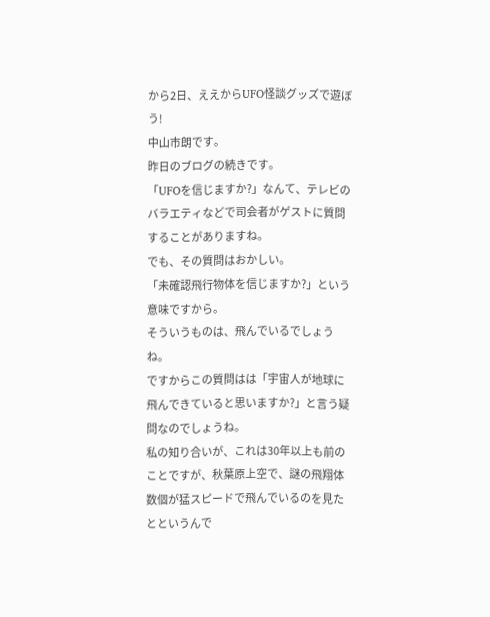から2日、ええからUFO怪談グッズで遊ぼう!
中山市朗です。
昨日のブログの続きです。
「UFOを信じますか?」なんて、テレビのバラエティなどで司会者がゲストに質問することがありますね。
でも、その質問はおかしい。
「未確認飛行物体を信じますか?」という意味ですから。
そういうものは、飛んでいるでしょうね。
ですからこの質問はは「宇宙人が地球に飛んできていると思いますか?」と言う疑問なのでしょうね。
私の知り合いが、これは30年以上も前のことですが、秋葉原上空で、謎の飛翔体数個が猛スピードで飛んでいるのを見たとというんで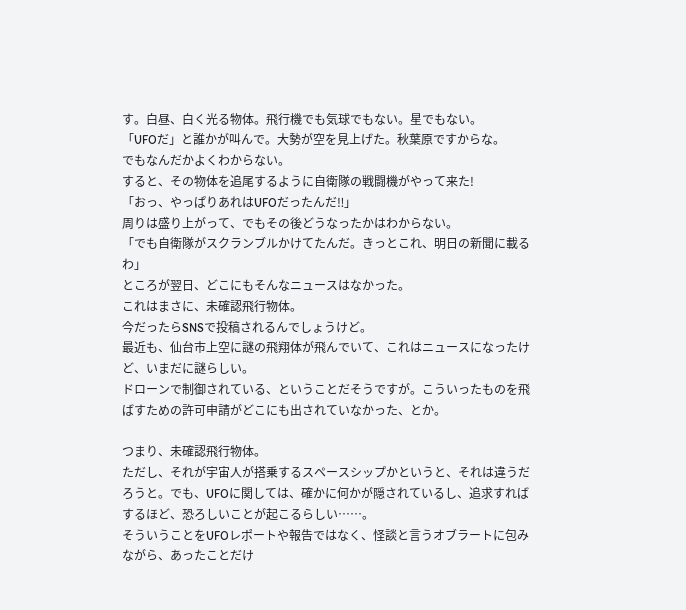す。白昼、白く光る物体。飛行機でも気球でもない。星でもない。
「UFOだ」と誰かが叫んで。大勢が空を見上げた。秋葉原ですからな。
でもなんだかよくわからない。
すると、その物体を追尾するように自衛隊の戦闘機がやって来た!
「おっ、やっぱりあれはUFOだったんだ‼」
周りは盛り上がって、でもその後どうなったかはわからない。
「でも自衛隊がスクランブルかけてたんだ。きっとこれ、明日の新聞に載るわ」
ところが翌日、どこにもそんなニュースはなかった。
これはまさに、未確認飛行物体。
今だったらSNSで投稿されるんでしょうけど。
最近も、仙台市上空に謎の飛翔体が飛んでいて、これはニュースになったけど、いまだに謎らしい。
ドローンで制御されている、ということだそうですが。こういったものを飛ばすための許可申請がどこにも出されていなかった、とか。

つまり、未確認飛行物体。
ただし、それが宇宙人が搭乗するスペースシップかというと、それは違うだろうと。でも、UFOに関しては、確かに何かが隠されているし、追求すればするほど、恐ろしいことが起こるらしい……。
そういうことをUFOレポートや報告ではなく、怪談と言うオブラートに包みながら、あったことだけ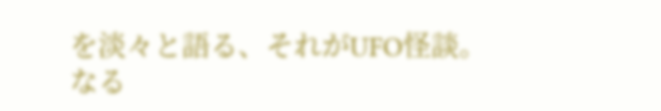を淡々と語る、それがUFO怪談。なる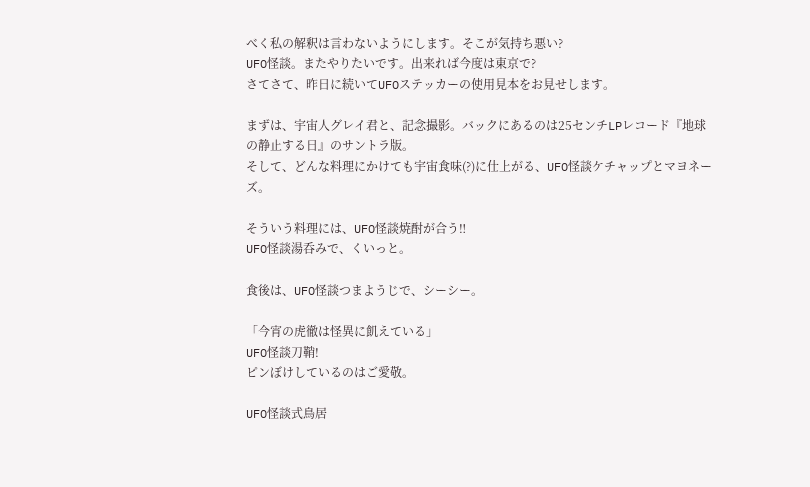べく私の解釈は言わないようにします。そこが気持ち悪い?
UFO怪談。またやりたいです。出来れば今度は東京で?
さてさて、昨日に続いてUFOステッカーの使用見本をお見せします。

まずは、宇宙人グレイ君と、記念撮影。バックにあるのは25センチLPレコード『地球の静止する日』のサントラ版。
そして、どんな料理にかけても宇宙食味(?)に仕上がる、UFO怪談ケチャップとマヨネーズ。

そういう料理には、UFO怪談焼酎が合う‼
UFO怪談湯呑みで、くいっと。

食後は、UFO怪談つまようじで、シーシー。

「今宵の虎徹は怪異に飢えている」
UFO怪談刀鞘!
ピンぼけしているのはご愛敬。

UFO怪談式鳥居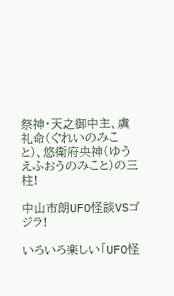祭神・天之御中主、虞礼命(ぐれいのみこと)、悠衛府央神(ゆうえふおうのみこと)の三柱!

中山市朗UFO怪談VSゴジラ!

いろいろ楽しい「UFO怪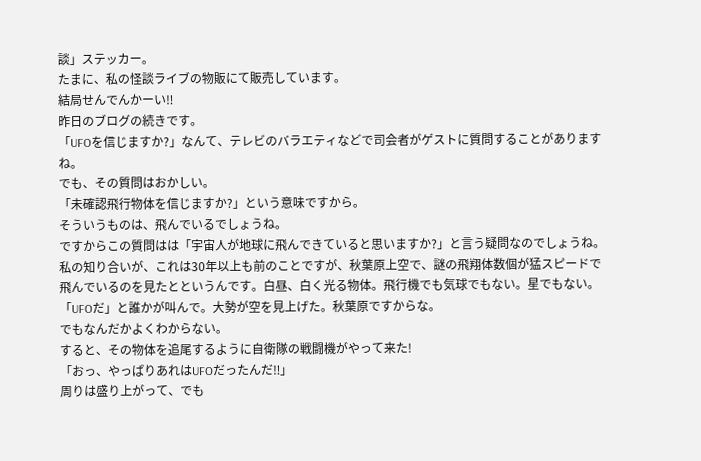談」ステッカー。
たまに、私の怪談ライブの物販にて販売しています。
結局せんでんかーい‼
昨日のブログの続きです。
「UFOを信じますか?」なんて、テレビのバラエティなどで司会者がゲストに質問することがありますね。
でも、その質問はおかしい。
「未確認飛行物体を信じますか?」という意味ですから。
そういうものは、飛んでいるでしょうね。
ですからこの質問はは「宇宙人が地球に飛んできていると思いますか?」と言う疑問なのでしょうね。
私の知り合いが、これは30年以上も前のことですが、秋葉原上空で、謎の飛翔体数個が猛スピードで飛んでいるのを見たとというんです。白昼、白く光る物体。飛行機でも気球でもない。星でもない。
「UFOだ」と誰かが叫んで。大勢が空を見上げた。秋葉原ですからな。
でもなんだかよくわからない。
すると、その物体を追尾するように自衛隊の戦闘機がやって来た!
「おっ、やっぱりあれはUFOだったんだ‼」
周りは盛り上がって、でも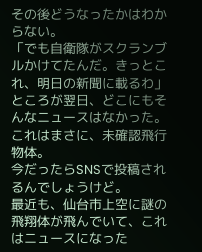その後どうなったかはわからない。
「でも自衛隊がスクランブルかけてたんだ。きっとこれ、明日の新聞に載るわ」
ところが翌日、どこにもそんなニュースはなかった。
これはまさに、未確認飛行物体。
今だったらSNSで投稿されるんでしょうけど。
最近も、仙台市上空に謎の飛翔体が飛んでいて、これはニュースになった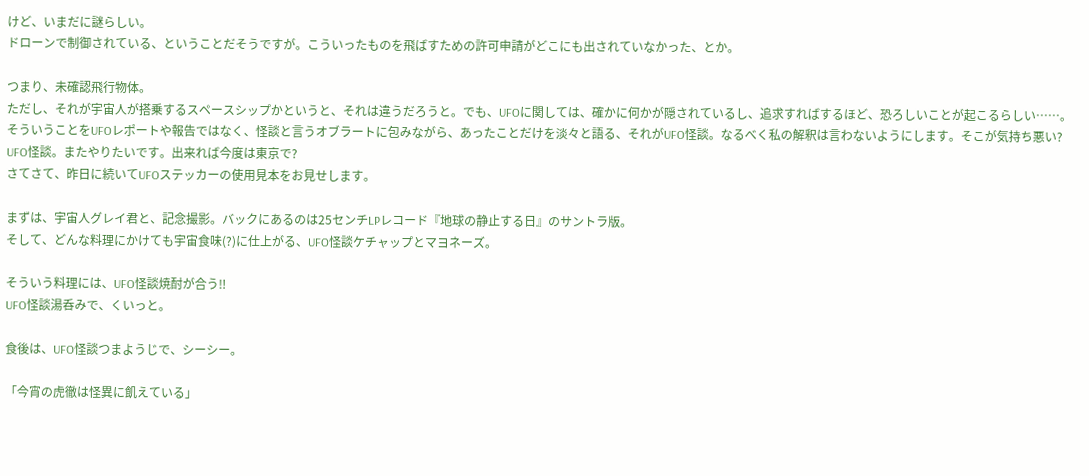けど、いまだに謎らしい。
ドローンで制御されている、ということだそうですが。こういったものを飛ばすための許可申請がどこにも出されていなかった、とか。

つまり、未確認飛行物体。
ただし、それが宇宙人が搭乗するスペースシップかというと、それは違うだろうと。でも、UFOに関しては、確かに何かが隠されているし、追求すればするほど、恐ろしいことが起こるらしい……。
そういうことをUFOレポートや報告ではなく、怪談と言うオブラートに包みながら、あったことだけを淡々と語る、それがUFO怪談。なるべく私の解釈は言わないようにします。そこが気持ち悪い?
UFO怪談。またやりたいです。出来れば今度は東京で?
さてさて、昨日に続いてUFOステッカーの使用見本をお見せします。

まずは、宇宙人グレイ君と、記念撮影。バックにあるのは25センチLPレコード『地球の静止する日』のサントラ版。
そして、どんな料理にかけても宇宙食味(?)に仕上がる、UFO怪談ケチャップとマヨネーズ。

そういう料理には、UFO怪談焼酎が合う‼
UFO怪談湯呑みで、くいっと。

食後は、UFO怪談つまようじで、シーシー。

「今宵の虎徹は怪異に飢えている」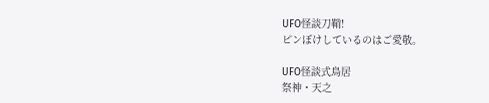UFO怪談刀鞘!
ピンぼけしているのはご愛敬。

UFO怪談式鳥居
祭神・天之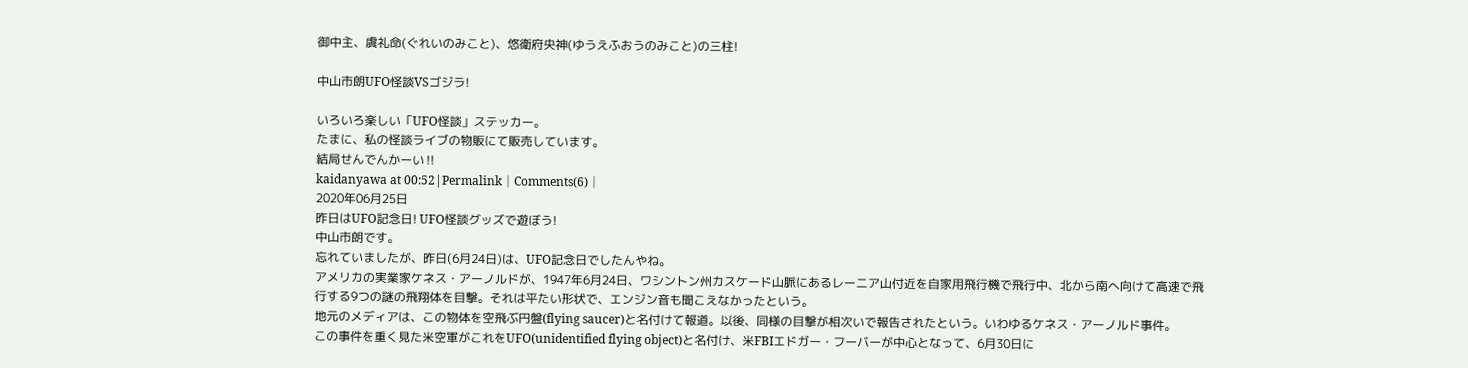御中主、虞礼命(ぐれいのみこと)、悠衛府央神(ゆうえふおうのみこと)の三柱!

中山市朗UFO怪談VSゴジラ!

いろいろ楽しい「UFO怪談」ステッカー。
たまに、私の怪談ライブの物販にて販売しています。
結局せんでんかーい‼
kaidanyawa at 00:52|Permalink│Comments(6)│
2020年06月25日
昨日はUFO記念日! UFO怪談グッズで遊ぼう!
中山市朗です。
忘れていましたが、昨日(6月24日)は、UFO記念日でしたんやね。
アメリカの実業家ケネス・アーノルドが、1947年6月24日、ワシントン州カスケード山脈にあるレーニア山付近を自家用飛行機で飛行中、北から南へ向けて高速で飛行する9つの謎の飛翔体を目撃。それは平たい形状で、エンジン音も聞こえなかったという。
地元のメディアは、この物体を空飛ぶ円盤(flying saucer)と名付けて報道。以後、同様の目撃が相次いで報告されたという。いわゆるケネス・アーノルド事件。
この事件を重く見た米空軍がこれをUFO(unidentified flying object)と名付け、米FBIエドガー・フーバーが中心となって、6月30日に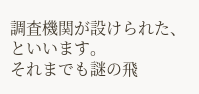調査機関が設けられた、といいます。
それまでも謎の飛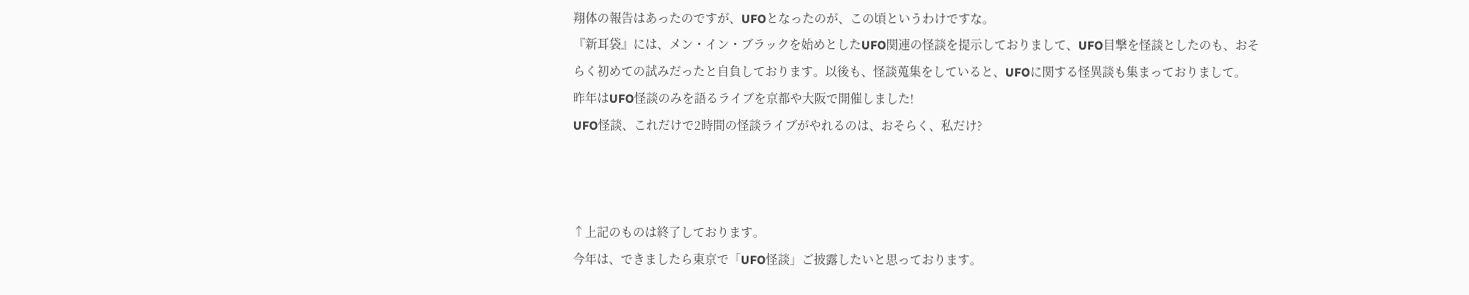翔体の報告はあったのですが、UFOとなったのが、この頃というわけですな。
『新耳袋』には、メン・イン・ブラックを始めとしたUFO関連の怪談を提示しておりまして、UFO目撃を怪談としたのも、おそらく初めての試みだったと自負しております。以後も、怪談蒐集をしていると、UFOに関する怪異談も集まっておりまして。
昨年はUFO怪談のみを語るライブを京都や大阪で開催しました!
UFO怪談、これだけで2時間の怪談ライブがやれるのは、おそらく、私だけ?



↑上記のものは終了しております。
今年は、できましたら東京で「UFO怪談」ご披露したいと思っております。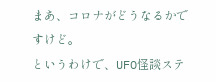まあ、コロナがどうなるかですけど。
というわけで、UFO怪談ステ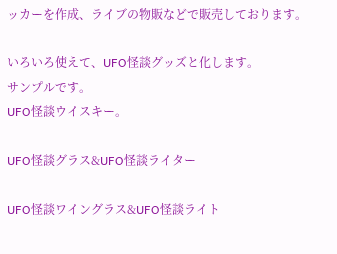ッカーを作成、ライブの物販などで販売しております。

いろいろ使えて、UFO怪談グッズと化します。
サンプルです。
UFO怪談ウイスキー。

UFO怪談グラス&UFO怪談ライター

UFO怪談ワイングラス&UFO怪談ライト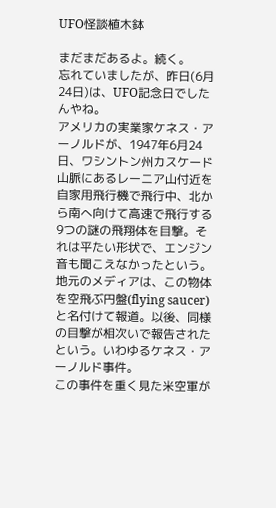UFO怪談植木鉢

まだまだあるよ。続く。
忘れていましたが、昨日(6月24日)は、UFO記念日でしたんやね。
アメリカの実業家ケネス・アーノルドが、1947年6月24日、ワシントン州カスケード山脈にあるレーニア山付近を自家用飛行機で飛行中、北から南へ向けて高速で飛行する9つの謎の飛翔体を目撃。それは平たい形状で、エンジン音も聞こえなかったという。
地元のメディアは、この物体を空飛ぶ円盤(flying saucer)と名付けて報道。以後、同様の目撃が相次いで報告されたという。いわゆるケネス・アーノルド事件。
この事件を重く見た米空軍が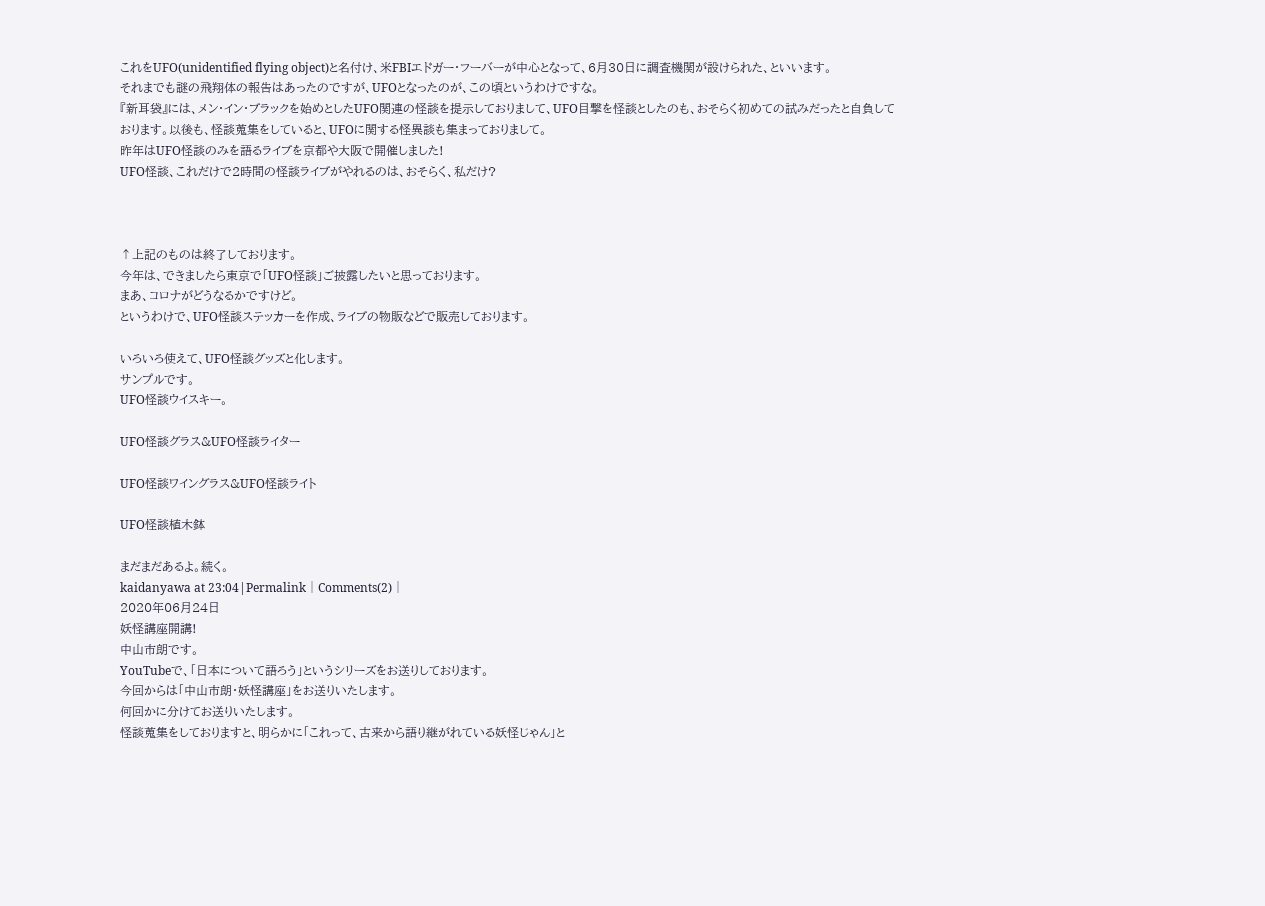これをUFO(unidentified flying object)と名付け、米FBIエドガー・フーバーが中心となって、6月30日に調査機関が設けられた、といいます。
それまでも謎の飛翔体の報告はあったのですが、UFOとなったのが、この頃というわけですな。
『新耳袋』には、メン・イン・ブラックを始めとしたUFO関連の怪談を提示しておりまして、UFO目撃を怪談としたのも、おそらく初めての試みだったと自負しております。以後も、怪談蒐集をしていると、UFOに関する怪異談も集まっておりまして。
昨年はUFO怪談のみを語るライブを京都や大阪で開催しました!
UFO怪談、これだけで2時間の怪談ライブがやれるのは、おそらく、私だけ?



↑上記のものは終了しております。
今年は、できましたら東京で「UFO怪談」ご披露したいと思っております。
まあ、コロナがどうなるかですけど。
というわけで、UFO怪談ステッカーを作成、ライブの物販などで販売しております。

いろいろ使えて、UFO怪談グッズと化します。
サンプルです。
UFO怪談ウイスキー。

UFO怪談グラス&UFO怪談ライター

UFO怪談ワイングラス&UFO怪談ライト

UFO怪談植木鉢

まだまだあるよ。続く。
kaidanyawa at 23:04|Permalink│Comments(2)│
2020年06月24日
妖怪講座開講!
中山市朗です。
YouTubeで、「日本について語ろう」というシリーズをお送りしております。
今回からは「中山市朗・妖怪講座」をお送りいたします。
何回かに分けてお送りいたします。
怪談蒐集をしておりますと、明らかに「これって、古来から語り継がれている妖怪じゃん」と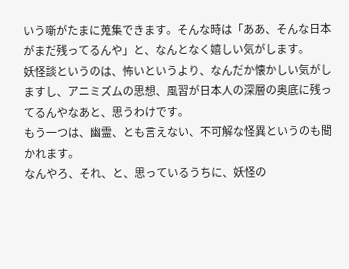いう噺がたまに蒐集できます。そんな時は「ああ、そんな日本がまだ残ってるんや」と、なんとなく嬉しい気がします。
妖怪談というのは、怖いというより、なんだか懐かしい気がしますし、アニミズムの思想、風習が日本人の深層の奥底に残ってるんやなあと、思うわけです。
もう一つは、幽霊、とも言えない、不可解な怪異というのも聞かれます。
なんやろ、それ、と、思っているうちに、妖怪の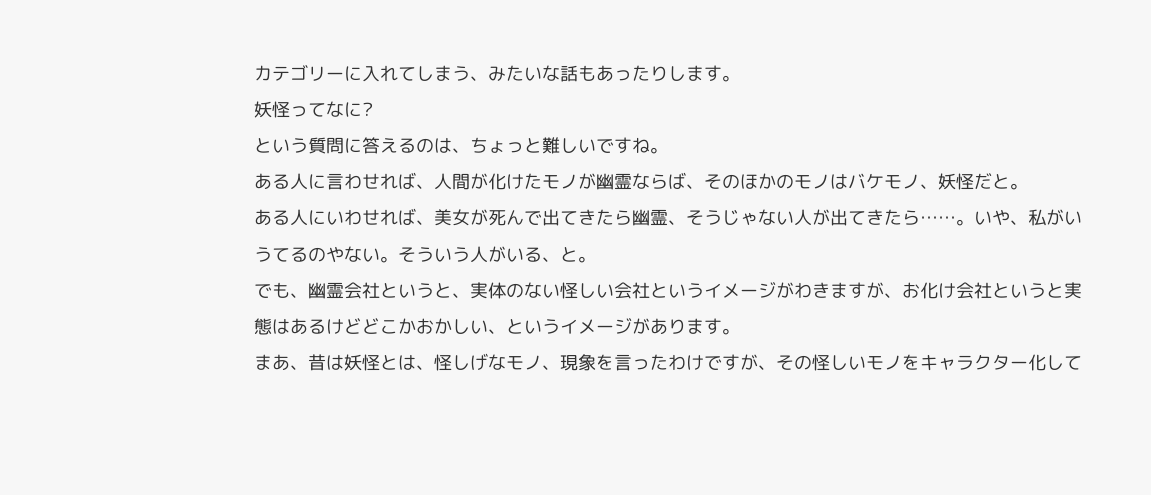カテゴリーに入れてしまう、みたいな話もあったりします。
妖怪ってなに?
という質問に答えるのは、ちょっと難しいですね。
ある人に言わせれば、人間が化けたモノが幽霊ならば、そのほかのモノはバケモノ、妖怪だと。
ある人にいわせれば、美女が死んで出てきたら幽霊、そうじゃない人が出てきたら……。いや、私がいうてるのやない。そういう人がいる、と。
でも、幽霊会社というと、実体のない怪しい会社というイメージがわきますが、お化け会社というと実態はあるけどどこかおかしい、というイメージがあります。
まあ、昔は妖怪とは、怪しげなモノ、現象を言ったわけですが、その怪しいモノをキャラクター化して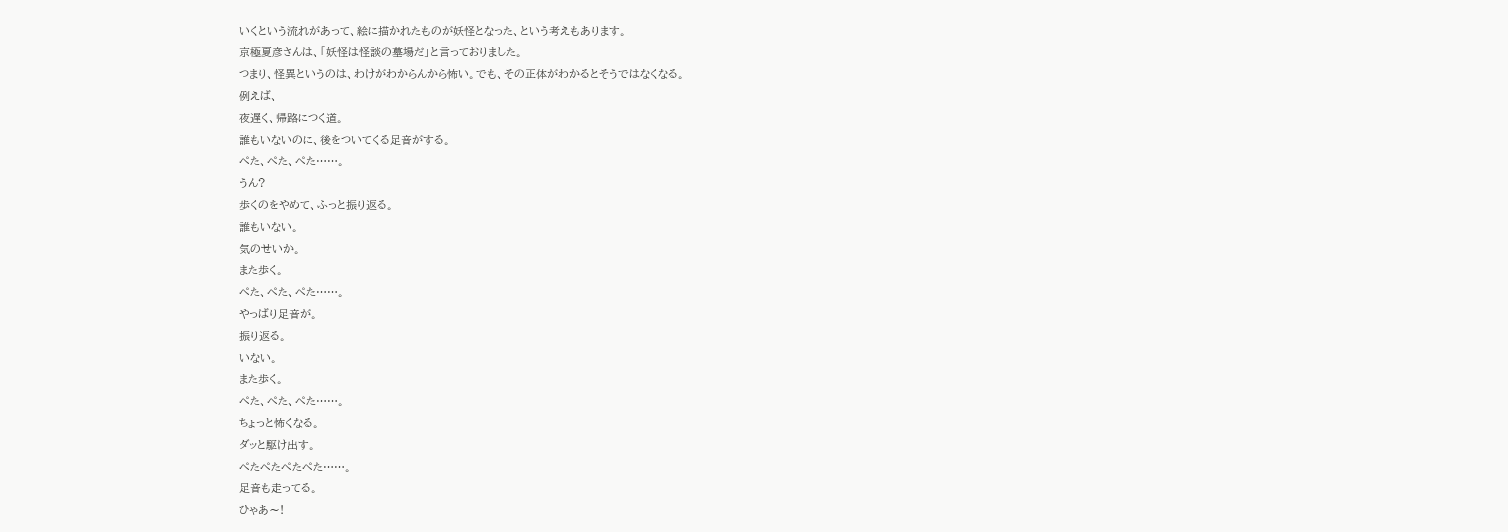いくという流れがあって、絵に描かれたものが妖怪となった、という考えもあります。
京極夏彦さんは、「妖怪は怪談の墓場だ」と言っておりました。
つまり、怪異というのは、わけがわからんから怖い。でも、その正体がわかるとそうではなくなる。
例えば、
夜遅く、帰路につく道。
誰もいないのに、後をついてくる足音がする。
ぺた、ぺた、ぺた……。
うん?
歩くのをやめて、ふっと振り返る。
誰もいない。
気のせいか。
また歩く。
ぺた、ぺた、ぺた……。
やっばり足音が。
振り返る。
いない。
また歩く。
ぺた、ぺた、ぺた……。
ちょっと怖くなる。
ダッと駆け出す。
ぺたぺたぺたぺた……。
足音も走ってる。
ひゃあ〜!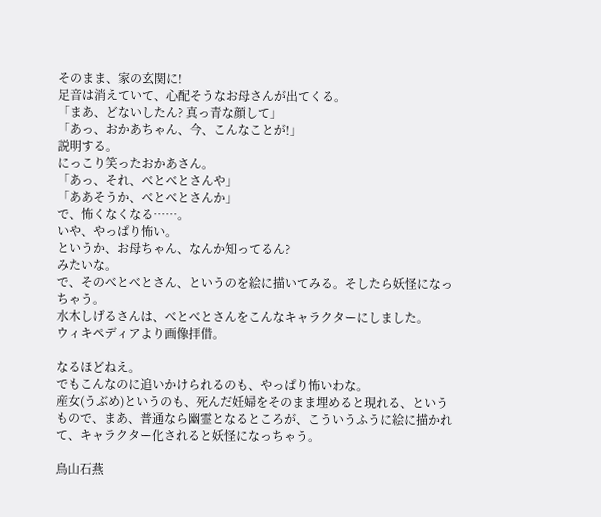そのまま、家の玄関に!
足音は消えていて、心配そうなお母さんが出てくる。
「まあ、どないしたん? 真っ青な顔して」
「あっ、おかあちゃん、今、こんなことが!」
説明する。
にっこり笑ったおかあさん。
「あっ、それ、べとべとさんや」
「ああそうか、べとべとさんか」
で、怖くなくなる……。
いや、やっぱり怖い。
というか、お母ちゃん、なんか知ってるん?
みたいな。
で、そのべとべとさん、というのを絵に描いてみる。そしたら妖怪になっちゃう。
水木しげるさんは、べとべとさんをこんなキャラクターにしました。
ウィキペディアより画像拝借。

なるほどねえ。
でもこんなのに追いかけられるのも、やっぱり怖いわな。
産女(うぶめ)というのも、死んだ妊婦をそのまま埋めると現れる、というもので、まあ、普通なら幽霊となるところが、こういうふうに絵に描かれて、キャラクター化されると妖怪になっちゃう。

鳥山石燕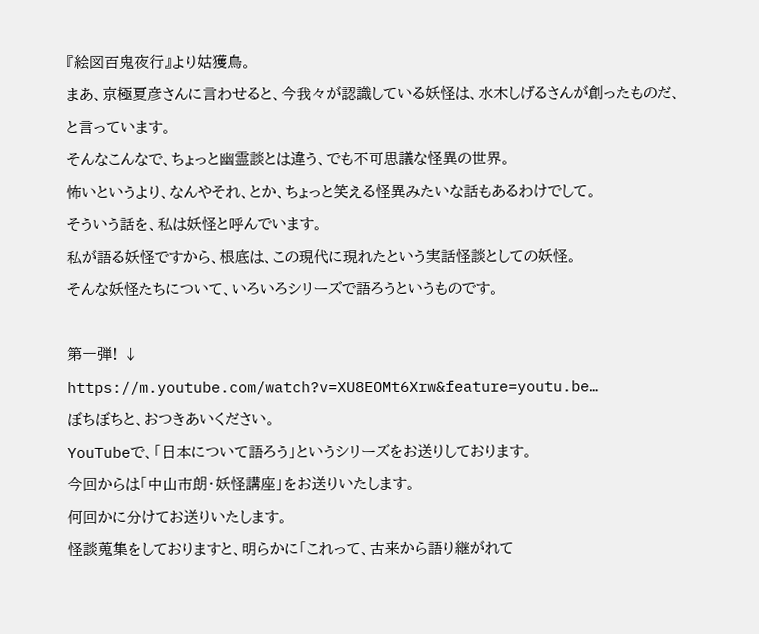『絵図百鬼夜行』より姑獲鳥。
まあ、京極夏彦さんに言わせると、今我々が認識している妖怪は、水木しげるさんが創ったものだ、と言っています。
そんなこんなで、ちょっと幽霊談とは違う、でも不可思議な怪異の世界。
怖いというより、なんやそれ、とか、ちょっと笑える怪異みたいな話もあるわけでして。
そういう話を、私は妖怪と呼んでいます。
私が語る妖怪ですから、根底は、この現代に現れたという実話怪談としての妖怪。
そんな妖怪たちについて、いろいろシリーズで語ろうというものです。

第一弾! ↓
https://m.youtube.com/watch?v=XU8EOMt6Xrw&feature=youtu.be…
ぼちぼちと、おつきあいください。
YouTubeで、「日本について語ろう」というシリーズをお送りしております。
今回からは「中山市朗・妖怪講座」をお送りいたします。
何回かに分けてお送りいたします。
怪談蒐集をしておりますと、明らかに「これって、古来から語り継がれて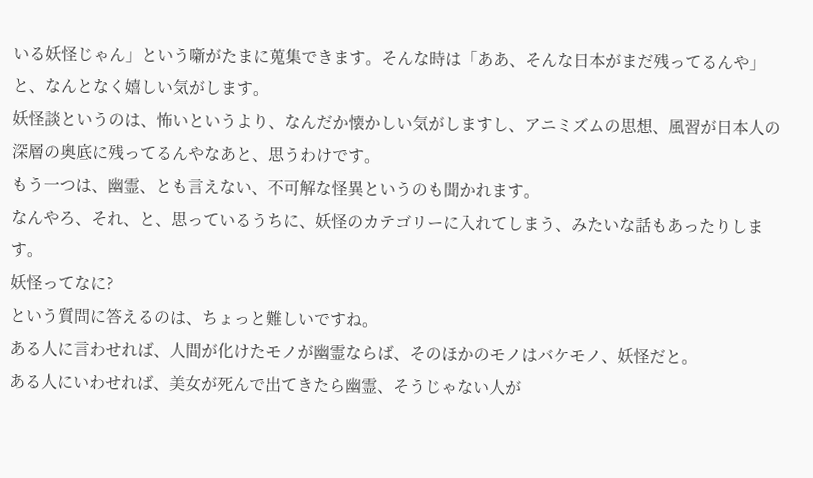いる妖怪じゃん」という噺がたまに蒐集できます。そんな時は「ああ、そんな日本がまだ残ってるんや」と、なんとなく嬉しい気がします。
妖怪談というのは、怖いというより、なんだか懐かしい気がしますし、アニミズムの思想、風習が日本人の深層の奥底に残ってるんやなあと、思うわけです。
もう一つは、幽霊、とも言えない、不可解な怪異というのも聞かれます。
なんやろ、それ、と、思っているうちに、妖怪のカテゴリーに入れてしまう、みたいな話もあったりします。
妖怪ってなに?
という質問に答えるのは、ちょっと難しいですね。
ある人に言わせれば、人間が化けたモノが幽霊ならば、そのほかのモノはバケモノ、妖怪だと。
ある人にいわせれば、美女が死んで出てきたら幽霊、そうじゃない人が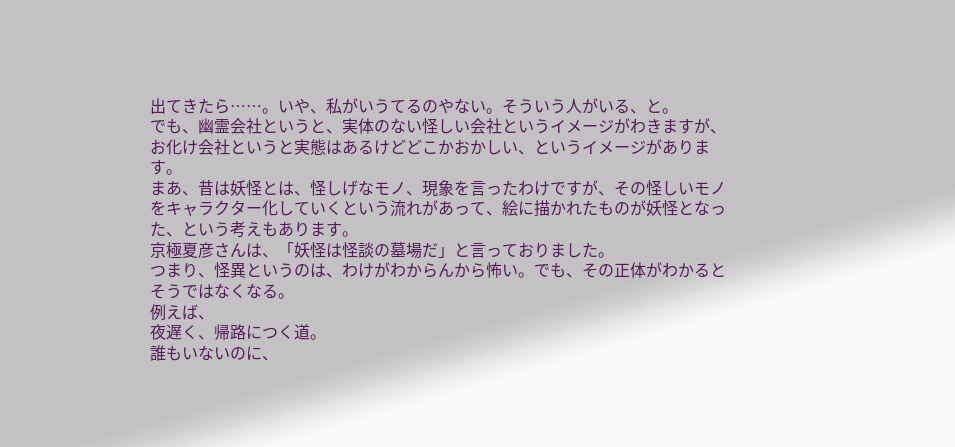出てきたら……。いや、私がいうてるのやない。そういう人がいる、と。
でも、幽霊会社というと、実体のない怪しい会社というイメージがわきますが、お化け会社というと実態はあるけどどこかおかしい、というイメージがあります。
まあ、昔は妖怪とは、怪しげなモノ、現象を言ったわけですが、その怪しいモノをキャラクター化していくという流れがあって、絵に描かれたものが妖怪となった、という考えもあります。
京極夏彦さんは、「妖怪は怪談の墓場だ」と言っておりました。
つまり、怪異というのは、わけがわからんから怖い。でも、その正体がわかるとそうではなくなる。
例えば、
夜遅く、帰路につく道。
誰もいないのに、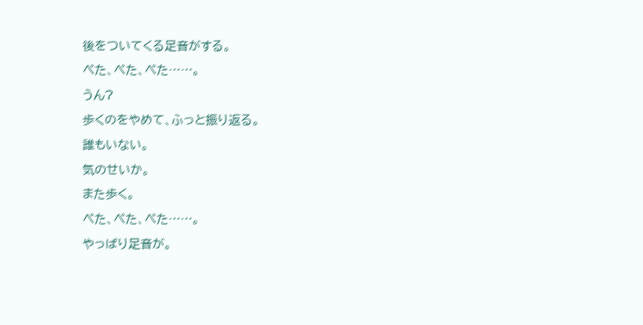後をついてくる足音がする。
ぺた、ぺた、ぺた……。
うん?
歩くのをやめて、ふっと振り返る。
誰もいない。
気のせいか。
また歩く。
ぺた、ぺた、ぺた……。
やっばり足音が。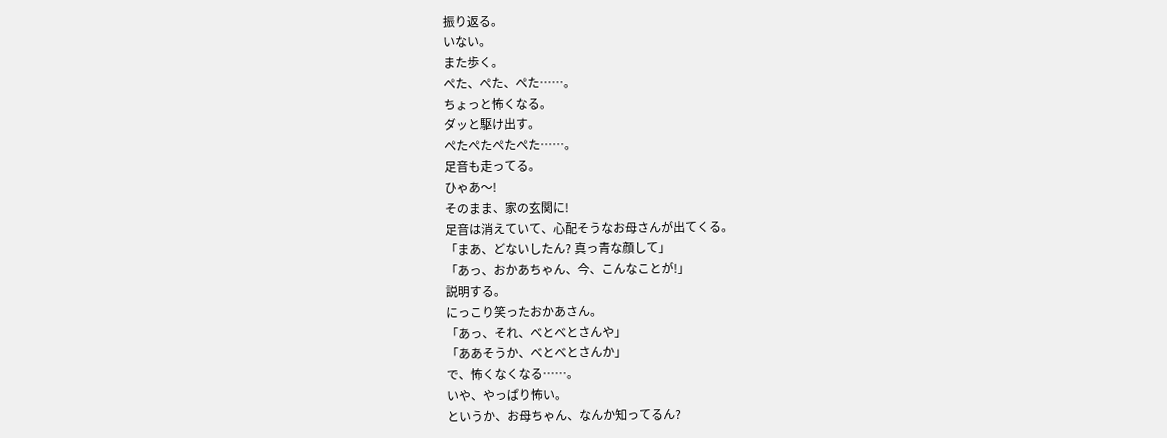振り返る。
いない。
また歩く。
ぺた、ぺた、ぺた……。
ちょっと怖くなる。
ダッと駆け出す。
ぺたぺたぺたぺた……。
足音も走ってる。
ひゃあ〜!
そのまま、家の玄関に!
足音は消えていて、心配そうなお母さんが出てくる。
「まあ、どないしたん? 真っ青な顔して」
「あっ、おかあちゃん、今、こんなことが!」
説明する。
にっこり笑ったおかあさん。
「あっ、それ、べとべとさんや」
「ああそうか、べとべとさんか」
で、怖くなくなる……。
いや、やっぱり怖い。
というか、お母ちゃん、なんか知ってるん?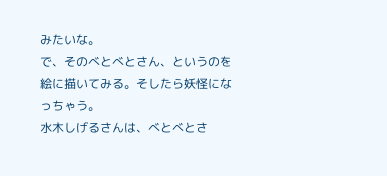みたいな。
で、そのべとべとさん、というのを絵に描いてみる。そしたら妖怪になっちゃう。
水木しげるさんは、べとべとさ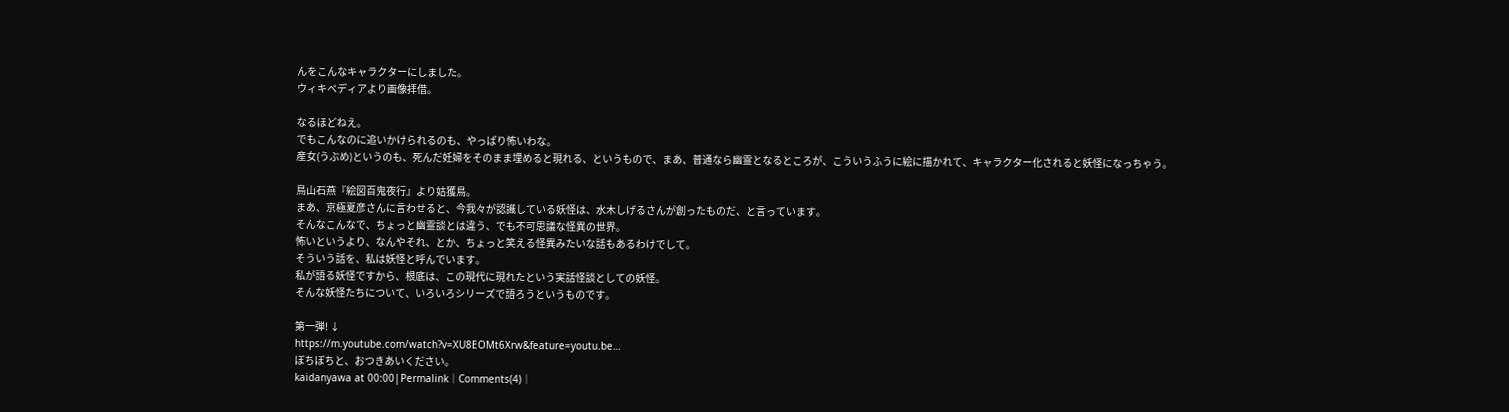んをこんなキャラクターにしました。
ウィキペディアより画像拝借。

なるほどねえ。
でもこんなのに追いかけられるのも、やっぱり怖いわな。
産女(うぶめ)というのも、死んだ妊婦をそのまま埋めると現れる、というもので、まあ、普通なら幽霊となるところが、こういうふうに絵に描かれて、キャラクター化されると妖怪になっちゃう。

鳥山石燕『絵図百鬼夜行』より姑獲鳥。
まあ、京極夏彦さんに言わせると、今我々が認識している妖怪は、水木しげるさんが創ったものだ、と言っています。
そんなこんなで、ちょっと幽霊談とは違う、でも不可思議な怪異の世界。
怖いというより、なんやそれ、とか、ちょっと笑える怪異みたいな話もあるわけでして。
そういう話を、私は妖怪と呼んでいます。
私が語る妖怪ですから、根底は、この現代に現れたという実話怪談としての妖怪。
そんな妖怪たちについて、いろいろシリーズで語ろうというものです。

第一弾! ↓
https://m.youtube.com/watch?v=XU8EOMt6Xrw&feature=youtu.be…
ぼちぼちと、おつきあいください。
kaidanyawa at 00:00|Permalink│Comments(4)│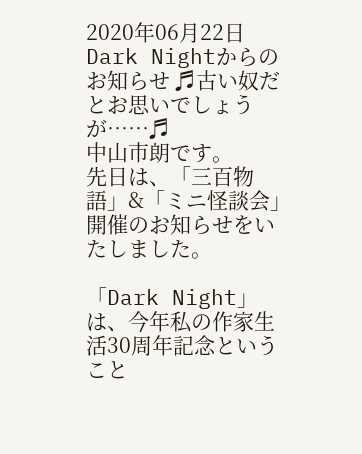2020年06月22日
Dark Nightからのお知らせ ♬古い奴だとお思いでしょうが……♬
中山市朗です。
先日は、「三百物語」&「ミニ怪談会」開催のお知らせをいたしました。

「Dark Night」は、今年私の作家生活30周年記念ということ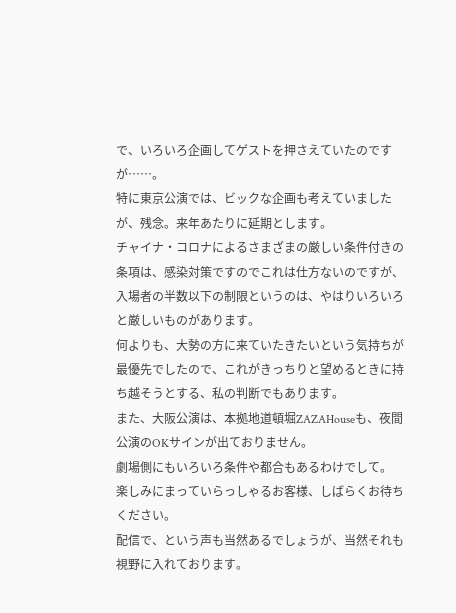で、いろいろ企画してゲストを押さえていたのですが……。
特に東京公演では、ビックな企画も考えていましたが、残念。来年あたりに延期とします。
チャイナ・コロナによるさまざまの厳しい条件付きの条項は、感染対策ですのでこれは仕方ないのですが、入場者の半数以下の制限というのは、やはりいろいろと厳しいものがあります。
何よりも、大勢の方に来ていたきたいという気持ちが最優先でしたので、これがきっちりと望めるときに持ち越そうとする、私の判断でもあります。
また、大阪公演は、本拠地道頓堀ZAZAHouseも、夜間公演のOKサインが出ておりません。
劇場側にもいろいろ条件や都合もあるわけでして。
楽しみにまっていらっしゃるお客様、しばらくお待ちください。
配信で、という声も当然あるでしょうが、当然それも視野に入れております。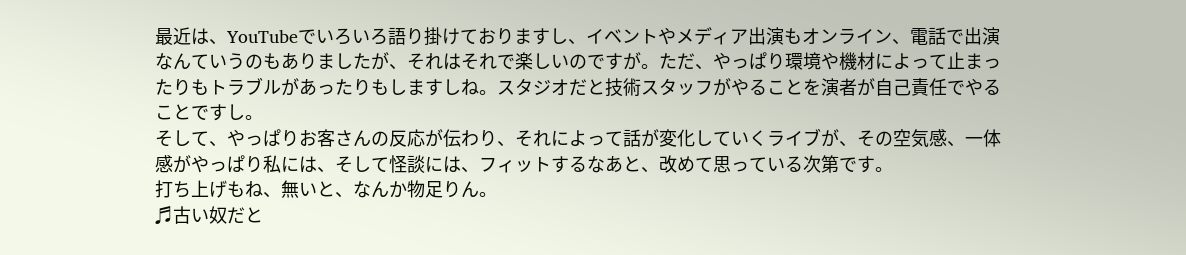最近は、YouTubeでいろいろ語り掛けておりますし、イベントやメディア出演もオンライン、電話で出演なんていうのもありましたが、それはそれで楽しいのですが。ただ、やっぱり環境や機材によって止まったりもトラブルがあったりもしますしね。スタジオだと技術スタッフがやることを演者が自己責任でやることですし。
そして、やっぱりお客さんの反応が伝わり、それによって話が変化していくライブが、その空気感、一体感がやっぱり私には、そして怪談には、フィットするなあと、改めて思っている次第です。
打ち上げもね、無いと、なんか物足りん。
♬古い奴だと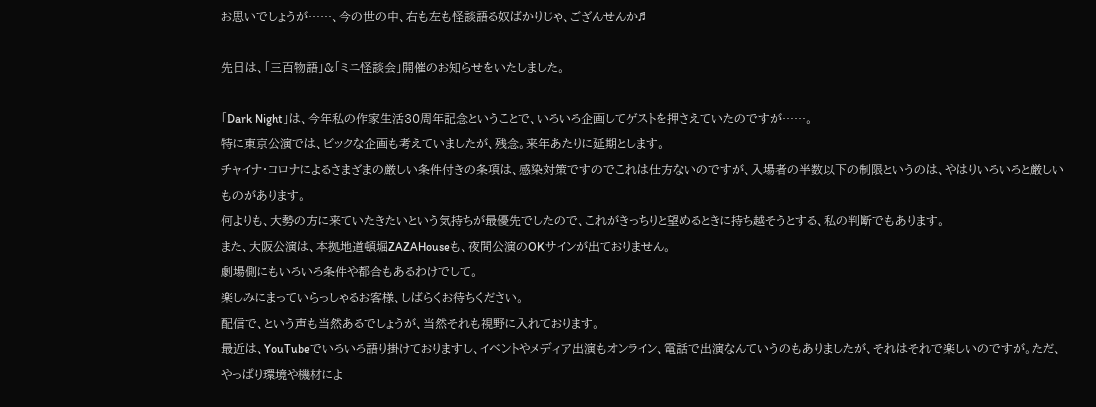お思いでしょうが……、今の世の中、右も左も怪談語る奴ばかりじゃ、ござんせんか♬

先日は、「三百物語」&「ミニ怪談会」開催のお知らせをいたしました。

「Dark Night」は、今年私の作家生活30周年記念ということで、いろいろ企画してゲストを押さえていたのですが……。
特に東京公演では、ビックな企画も考えていましたが、残念。来年あたりに延期とします。
チャイナ・コロナによるさまざまの厳しい条件付きの条項は、感染対策ですのでこれは仕方ないのですが、入場者の半数以下の制限というのは、やはりいろいろと厳しいものがあります。
何よりも、大勢の方に来ていたきたいという気持ちが最優先でしたので、これがきっちりと望めるときに持ち越そうとする、私の判断でもあります。
また、大阪公演は、本拠地道頓堀ZAZAHouseも、夜間公演のOKサインが出ておりません。
劇場側にもいろいろ条件や都合もあるわけでして。
楽しみにまっていらっしゃるお客様、しばらくお待ちください。
配信で、という声も当然あるでしょうが、当然それも視野に入れております。
最近は、YouTubeでいろいろ語り掛けておりますし、イベントやメディア出演もオンライン、電話で出演なんていうのもありましたが、それはそれで楽しいのですが。ただ、やっぱり環境や機材によ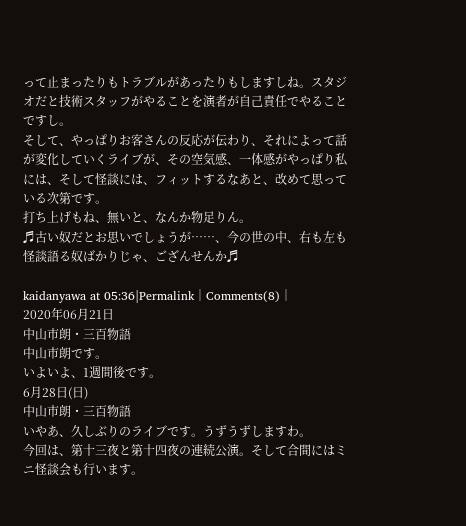って止まったりもトラブルがあったりもしますしね。スタジオだと技術スタッフがやることを演者が自己責任でやることですし。
そして、やっぱりお客さんの反応が伝わり、それによって話が変化していくライブが、その空気感、一体感がやっぱり私には、そして怪談には、フィットするなあと、改めて思っている次第です。
打ち上げもね、無いと、なんか物足りん。
♬古い奴だとお思いでしょうが……、今の世の中、右も左も怪談語る奴ばかりじゃ、ござんせんか♬

kaidanyawa at 05:36|Permalink│Comments(8)│
2020年06月21日
中山市朗・三百物語
中山市朗です。
いよいよ、1週間後です。
6月28日(日)
中山市朗・三百物語
いやあ、久しぶりのライブです。うずうずしますわ。
今回は、第十三夜と第十四夜の連続公演。そして合間にはミニ怪談会も行います。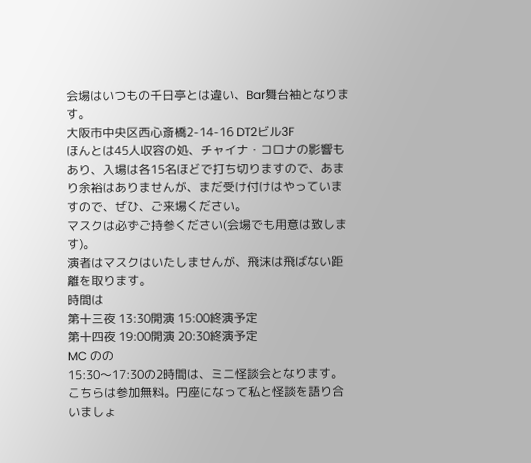会場はいつもの千日亭とは違い、Bar舞台袖となります。
大阪市中央区西心斎橋2-14-16 DT2ビル3F
ほんとは45人収容の処、チャイナ・コロナの影響もあり、入場は各15名ほどで打ち切りますので、あまり余裕はありませんが、まだ受け付けはやっていますので、ぜひ、ご来場ください。
マスクは必ずご持参ください(会場でも用意は致します)。
演者はマスクはいたしませんが、飛沫は飛ばない距離を取ります。
時間は
第十三夜 13:30開演 15:00終演予定
第十四夜 19:00開演 20:30終演予定
MC のの
15:30〜17:30の2時間は、ミニ怪談会となります。
こちらは参加無料。円座になって私と怪談を語り合いましょ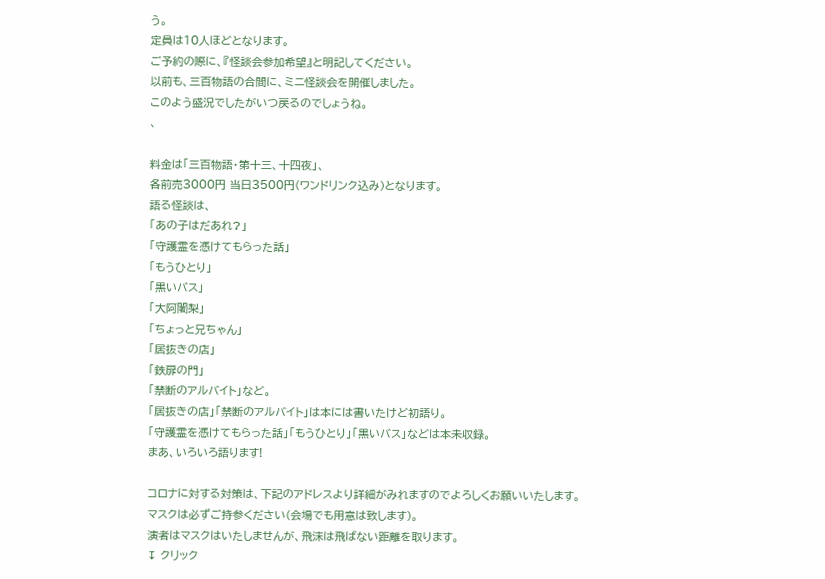う。
定員は10人ほどとなります。
ご予約の際に、『怪談会参加希望』と明記してください。
以前も、三百物語の合間に、ミニ怪談会を開催しました。
このよう盛況でしたがいつ戻るのでしょうね。
、

料金は「三百物語・第十三、十四夜」、
各前売3000円 当日3500円(ワンドリンク込み)となります。
語る怪談は、
「あの子はだあれ?」
「守護霊を憑けてもらった話」
「もうひとり」
「黒いバス」
「大阿闍梨」
「ちょっと兄ちゃん」
「居抜きの店」
「鉄扉の門」
「禁断のアルバイト」など。
「居抜きの店」「禁断のアルバイト」は本には書いたけど初語り。
「守護霊を憑けてもらった話」「もうひとり」「黒いバス」などは本未収録。
まあ、いろいろ語ります!

コロナに対する対策は、下記のアドレスより詳細がみれますのでよろしくお願いいたします。
マスクは必ずご持参ください(会場でも用意は致します)。
演者はマスクはいたしませんが、飛沫は飛ばない距離を取ります。
↧ クリック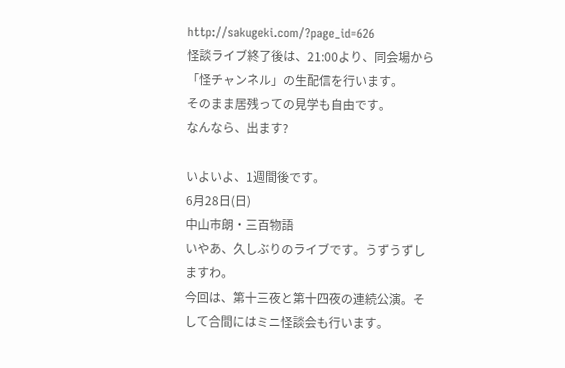http://sakugeki.com/?page_id=626
怪談ライブ終了後は、21:00より、同会場から「怪チャンネル」の生配信を行います。
そのまま居残っての見学も自由です。
なんなら、出ます?

いよいよ、1週間後です。
6月28日(日)
中山市朗・三百物語
いやあ、久しぶりのライブです。うずうずしますわ。
今回は、第十三夜と第十四夜の連続公演。そして合間にはミニ怪談会も行います。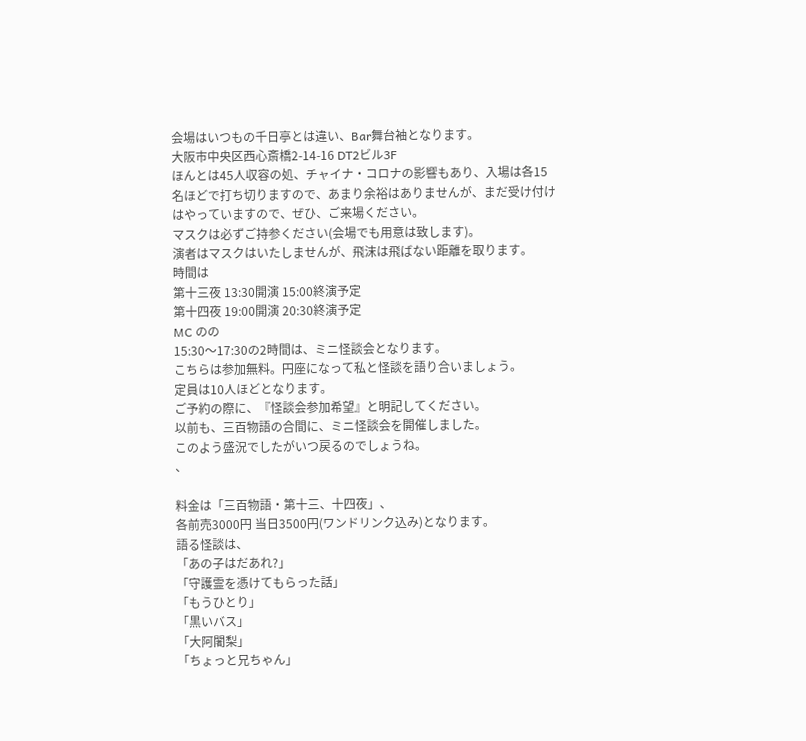会場はいつもの千日亭とは違い、Bar舞台袖となります。
大阪市中央区西心斎橋2-14-16 DT2ビル3F
ほんとは45人収容の処、チャイナ・コロナの影響もあり、入場は各15名ほどで打ち切りますので、あまり余裕はありませんが、まだ受け付けはやっていますので、ぜひ、ご来場ください。
マスクは必ずご持参ください(会場でも用意は致します)。
演者はマスクはいたしませんが、飛沫は飛ばない距離を取ります。
時間は
第十三夜 13:30開演 15:00終演予定
第十四夜 19:00開演 20:30終演予定
MC のの
15:30〜17:30の2時間は、ミニ怪談会となります。
こちらは参加無料。円座になって私と怪談を語り合いましょう。
定員は10人ほどとなります。
ご予約の際に、『怪談会参加希望』と明記してください。
以前も、三百物語の合間に、ミニ怪談会を開催しました。
このよう盛況でしたがいつ戻るのでしょうね。
、

料金は「三百物語・第十三、十四夜」、
各前売3000円 当日3500円(ワンドリンク込み)となります。
語る怪談は、
「あの子はだあれ?」
「守護霊を憑けてもらった話」
「もうひとり」
「黒いバス」
「大阿闍梨」
「ちょっと兄ちゃん」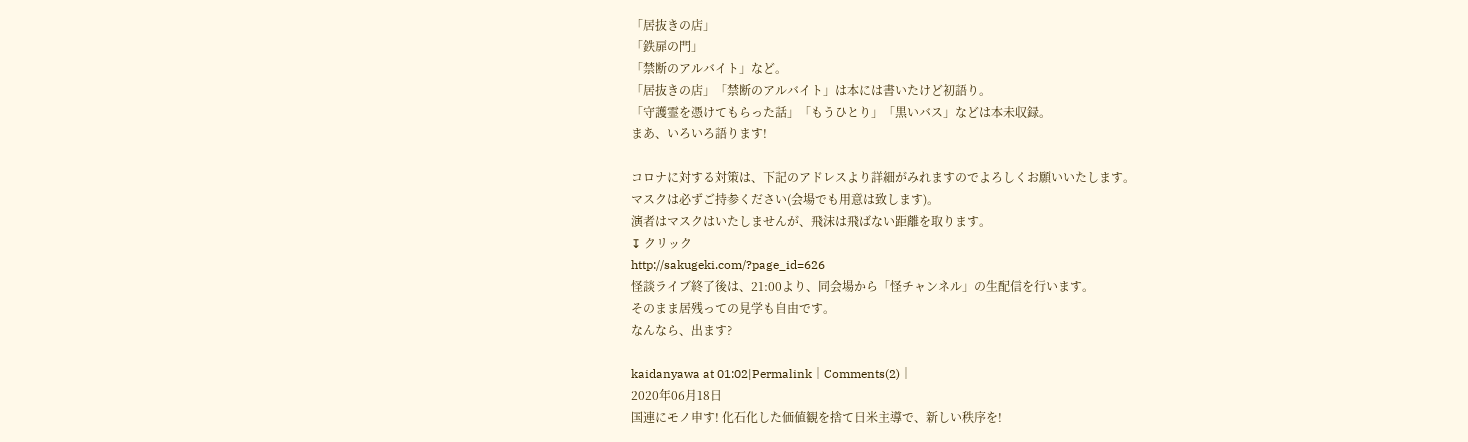「居抜きの店」
「鉄扉の門」
「禁断のアルバイト」など。
「居抜きの店」「禁断のアルバイト」は本には書いたけど初語り。
「守護霊を憑けてもらった話」「もうひとり」「黒いバス」などは本未収録。
まあ、いろいろ語ります!

コロナに対する対策は、下記のアドレスより詳細がみれますのでよろしくお願いいたします。
マスクは必ずご持参ください(会場でも用意は致します)。
演者はマスクはいたしませんが、飛沫は飛ばない距離を取ります。
↧ クリック
http://sakugeki.com/?page_id=626
怪談ライブ終了後は、21:00より、同会場から「怪チャンネル」の生配信を行います。
そのまま居残っての見学も自由です。
なんなら、出ます?

kaidanyawa at 01:02|Permalink│Comments(2)│
2020年06月18日
国連にモノ申す! 化石化した価値観を捨て日米主導で、新しい秩序を!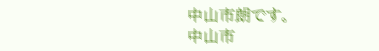中山市朗です。
中山市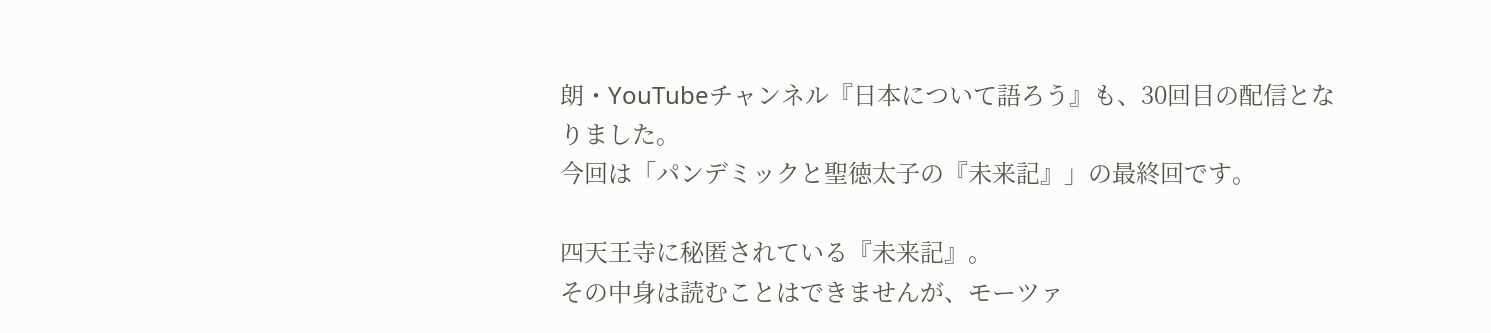朗・YouTubeチャンネル『日本について語ろう』も、30回目の配信となりました。
今回は「パンデミックと聖徳太子の『未来記』」の最終回です。

四天王寺に秘匿されている『未来記』。
その中身は読むことはできませんが、モーツァ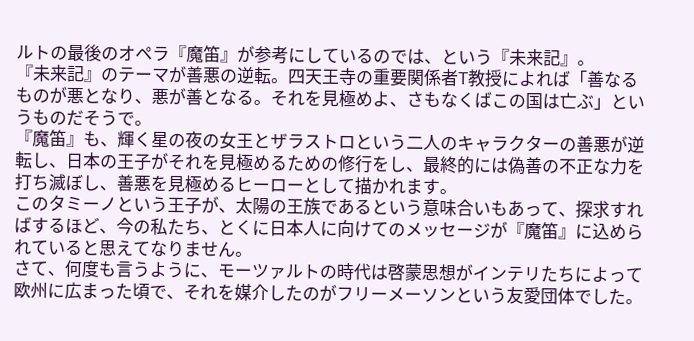ルトの最後のオペラ『魔笛』が参考にしているのでは、という『未来記』。
『未来記』のテーマが善悪の逆転。四天王寺の重要関係者T教授によれば「善なるものが悪となり、悪が善となる。それを見極めよ、さもなくばこの国は亡ぶ」というものだそうで。
『魔笛』も、輝く星の夜の女王とザラストロという二人のキャラクターの善悪が逆転し、日本の王子がそれを見極めるための修行をし、最終的には偽善の不正な力を打ち滅ぼし、善悪を見極めるヒーローとして描かれます。
このタミーノという王子が、太陽の王族であるという意味合いもあって、探求すればするほど、今の私たち、とくに日本人に向けてのメッセージが『魔笛』に込められていると思えてなりません。
さて、何度も言うように、モーツァルトの時代は啓蒙思想がインテリたちによって欧州に広まった頃で、それを媒介したのがフリーメーソンという友愛団体でした。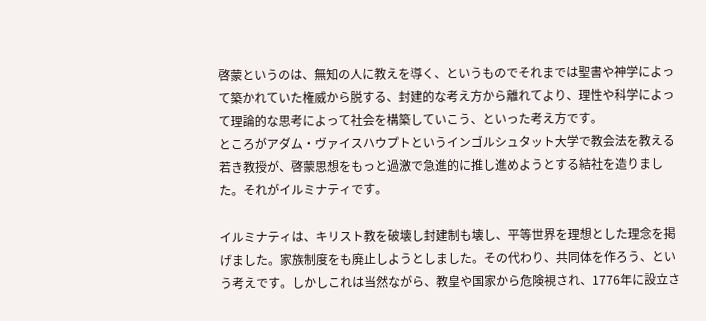啓蒙というのは、無知の人に教えを導く、というものでそれまでは聖書や神学によって築かれていた権威から脱する、封建的な考え方から離れてより、理性や科学によって理論的な思考によって社会を構築していこう、といった考え方です。
ところがアダム・ヴァイスハウプトというインゴルシュタット大学で教会法を教える若き教授が、啓蒙思想をもっと過激で急進的に推し進めようとする結社を造りました。それがイルミナティです。

イルミナティは、キリスト教を破壊し封建制も壊し、平等世界を理想とした理念を掲げました。家族制度をも廃止しようとしました。その代わり、共同体を作ろう、という考えです。しかしこれは当然ながら、教皇や国家から危険視され、1776年に設立さ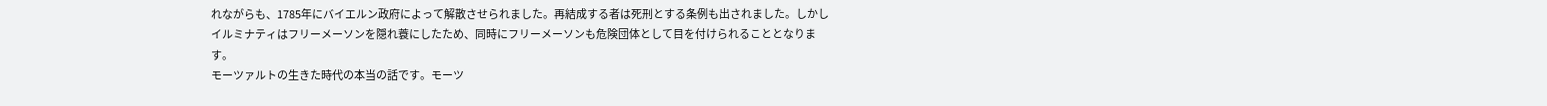れながらも、1785年にバイエルン政府によって解散させられました。再結成する者は死刑とする条例も出されました。しかしイルミナティはフリーメーソンを隠れ蓑にしたため、同時にフリーメーソンも危険団体として目を付けられることとなります。
モーツァルトの生きた時代の本当の話です。モーツ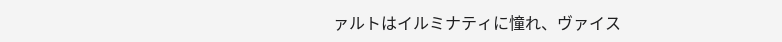ァルトはイルミナティに憧れ、ヴァイス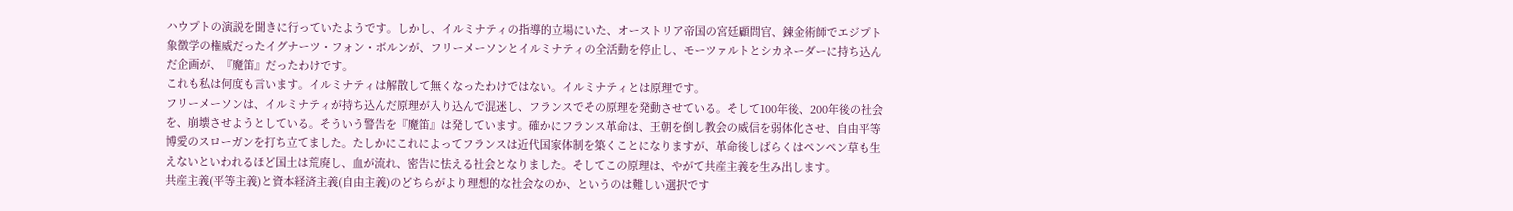ハウプトの演説を聞きに行っていたようです。しかし、イルミナティの指導的立場にいた、オーストリア帝国の宮廷顧問官、錬金術師でエジプト象徴学の権威だったイグナーツ・フォン・ボルンが、フリーメーソンとイルミナティの全活動を停止し、モーツァルトとシカネーダーに持ち込んだ企画が、『魔笛』だったわけです。
これも私は何度も言います。イルミナティは解散して無くなったわけではない。イルミナティとは原理です。
フリーメーソンは、イルミナティが持ち込んだ原理が入り込んで混迷し、フランスでその原理を発動させている。そして100年後、200年後の社会を、崩壊させようとしている。そういう警告を『魔笛』は発しています。確かにフランス革命は、王朝を倒し教会の威信を弱体化させ、自由平等博愛のスローガンを打ち立てました。たしかにこれによってフランスは近代国家体制を築くことになりますが、革命後しばらくはペンペン草も生えないといわれるほど国土は荒廃し、血が流れ、密告に怯える社会となりました。そしてこの原理は、やがて共産主義を生み出します。
共産主義(平等主義)と資本経済主義(自由主義)のどちらがより理想的な社会なのか、というのは難しい選択です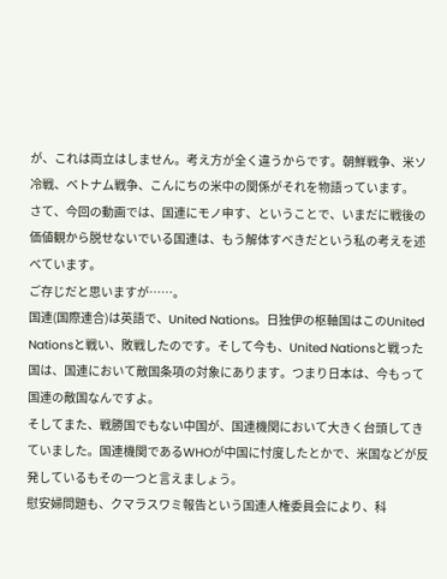が、これは両立はしません。考え方が全く違うからです。朝鮮戦争、米ソ冷戦、ベトナム戦争、こんにちの米中の関係がそれを物語っています。
さて、今回の動画では、国連にモノ申す、ということで、いまだに戦後の価値観から脱せないでいる国連は、もう解体すべきだという私の考えを述べています。
ご存じだと思いますが……。
国連(国際連合)は英語で、United Nations。日独伊の枢軸国はこのUnited Nationsと戦い、敗戦したのです。そして今も、United Nationsと戦った国は、国連において敵国条項の対象にあります。つまり日本は、今もって国連の敵国なんですよ。
そしてまた、戦勝国でもない中国が、国連機関において大きく台頭してきていました。国連機関であるWHOが中国に忖度したとかで、米国などが反発しているもその一つと言えましょう。
慰安婦問題も、クマラスワミ報告という国連人権委員会により、科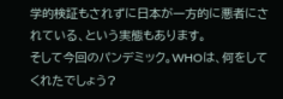学的検証もされずに日本が一方的に悪者にされている、という実態もあります。
そして今回のパンデミック。WHOは、何をしてくれたでしょう?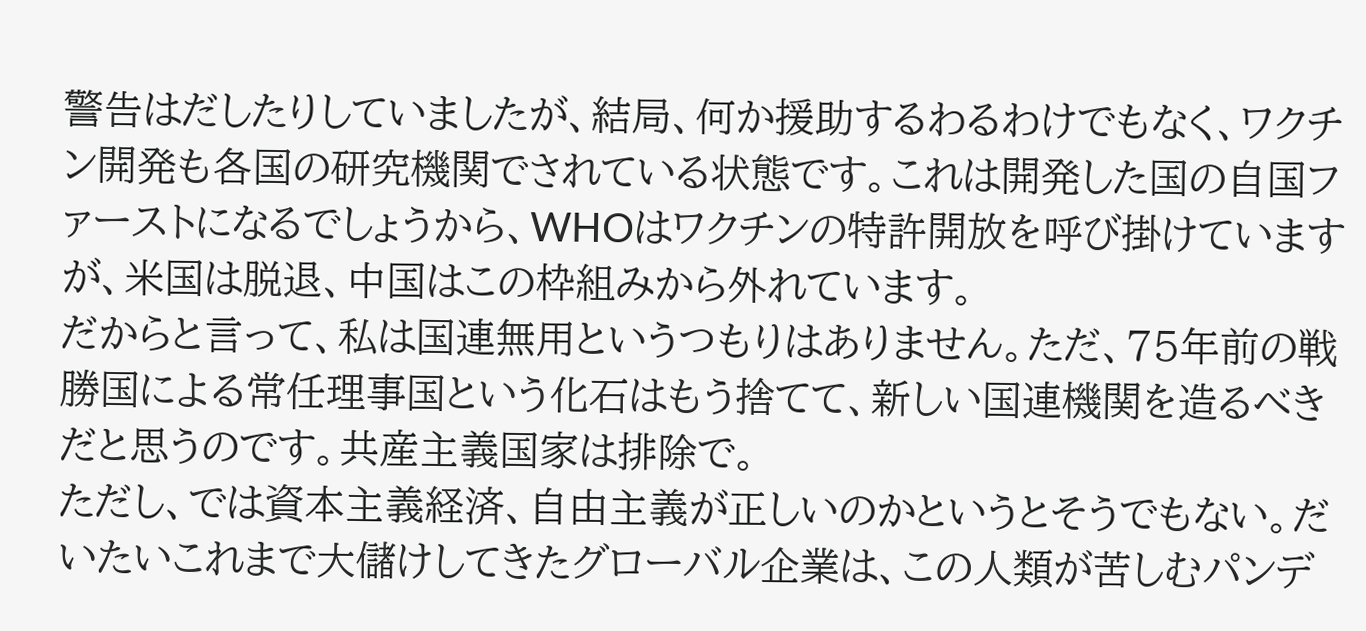警告はだしたりしていましたが、結局、何か援助するわるわけでもなく、ワクチン開発も各国の研究機関でされている状態です。これは開発した国の自国ファーストになるでしょうから、WHOはワクチンの特許開放を呼び掛けていますが、米国は脱退、中国はこの枠組みから外れています。
だからと言って、私は国連無用というつもりはありません。ただ、75年前の戦勝国による常任理事国という化石はもう捨てて、新しい国連機関を造るべきだと思うのです。共産主義国家は排除で。
ただし、では資本主義経済、自由主義が正しいのかというとそうでもない。だいたいこれまで大儲けしてきたグローバル企業は、この人類が苦しむパンデ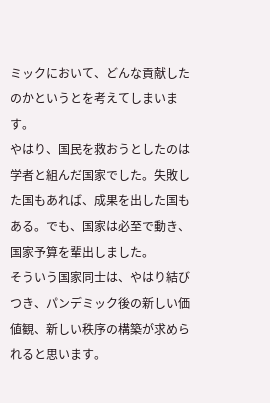ミックにおいて、どんな貢献したのかというとを考えてしまいます。
やはり、国民を救おうとしたのは学者と組んだ国家でした。失敗した国もあれば、成果を出した国もある。でも、国家は必至で動き、国家予算を輩出しました。
そういう国家同士は、やはり結びつき、パンデミック後の新しい価値観、新しい秩序の構築が求められると思います。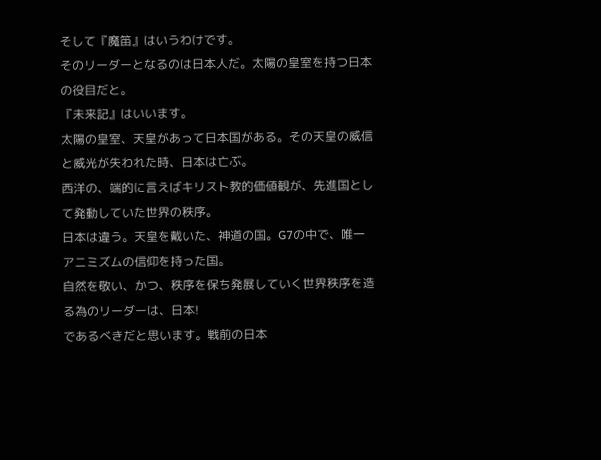そして『魔笛』はいうわけです。
そのリーダーとなるのは日本人だ。太陽の皇室を持つ日本の役目だと。
『未来記』はいいます。
太陽の皇室、天皇があって日本国がある。その天皇の威信と威光が失われた時、日本は亡ぶ。
西洋の、端的に言えばキリスト教的価値観が、先進国として発動していた世界の秩序。
日本は違う。天皇を戴いた、神道の国。G7の中で、唯一アニミズムの信仰を持った国。
自然を敬い、かつ、秩序を保ち発展していく世界秩序を造る為のリーダーは、日本!
であるべきだと思います。戦前の日本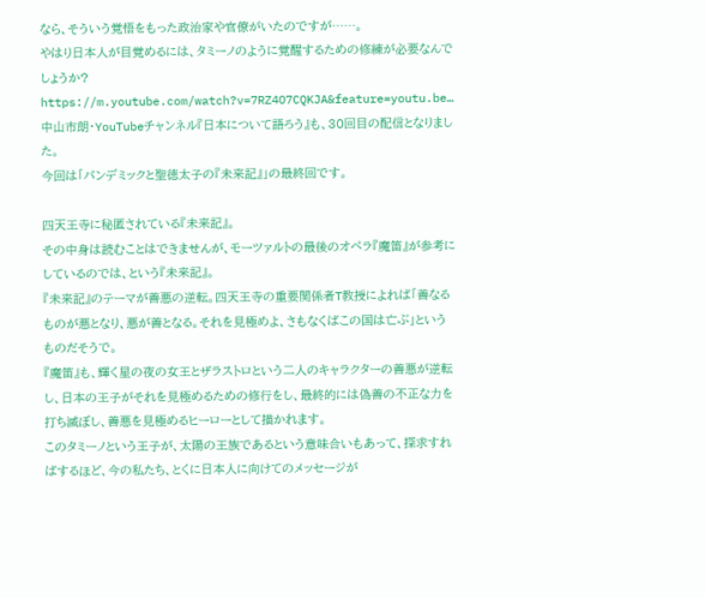なら、そういう覚悟をもった政治家や官僚がいたのですが……。
やはり日本人が目覚めるには、タミーノのように覚醒するための修練が必要なんでしょうか?
https://m.youtube.com/watch?v=7RZ4O7CQKJA&feature=youtu.be…
中山市朗・YouTubeチャンネル『日本について語ろう』も、30回目の配信となりました。
今回は「パンデミックと聖徳太子の『未来記』」の最終回です。

四天王寺に秘匿されている『未来記』。
その中身は読むことはできませんが、モーツァルトの最後のオペラ『魔笛』が参考にしているのでは、という『未来記』。
『未来記』のテーマが善悪の逆転。四天王寺の重要関係者T教授によれば「善なるものが悪となり、悪が善となる。それを見極めよ、さもなくばこの国は亡ぶ」というものだそうで。
『魔笛』も、輝く星の夜の女王とザラストロという二人のキャラクターの善悪が逆転し、日本の王子がそれを見極めるための修行をし、最終的には偽善の不正な力を打ち滅ぼし、善悪を見極めるヒーローとして描かれます。
このタミーノという王子が、太陽の王族であるという意味合いもあって、探求すればするほど、今の私たち、とくに日本人に向けてのメッセージが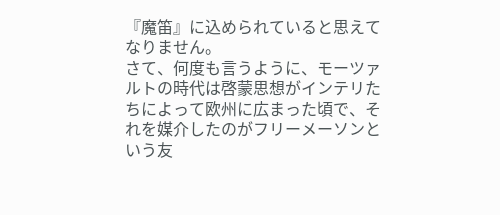『魔笛』に込められていると思えてなりません。
さて、何度も言うように、モーツァルトの時代は啓蒙思想がインテリたちによって欧州に広まった頃で、それを媒介したのがフリーメーソンという友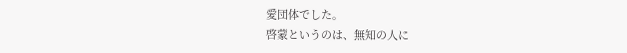愛団体でした。
啓蒙というのは、無知の人に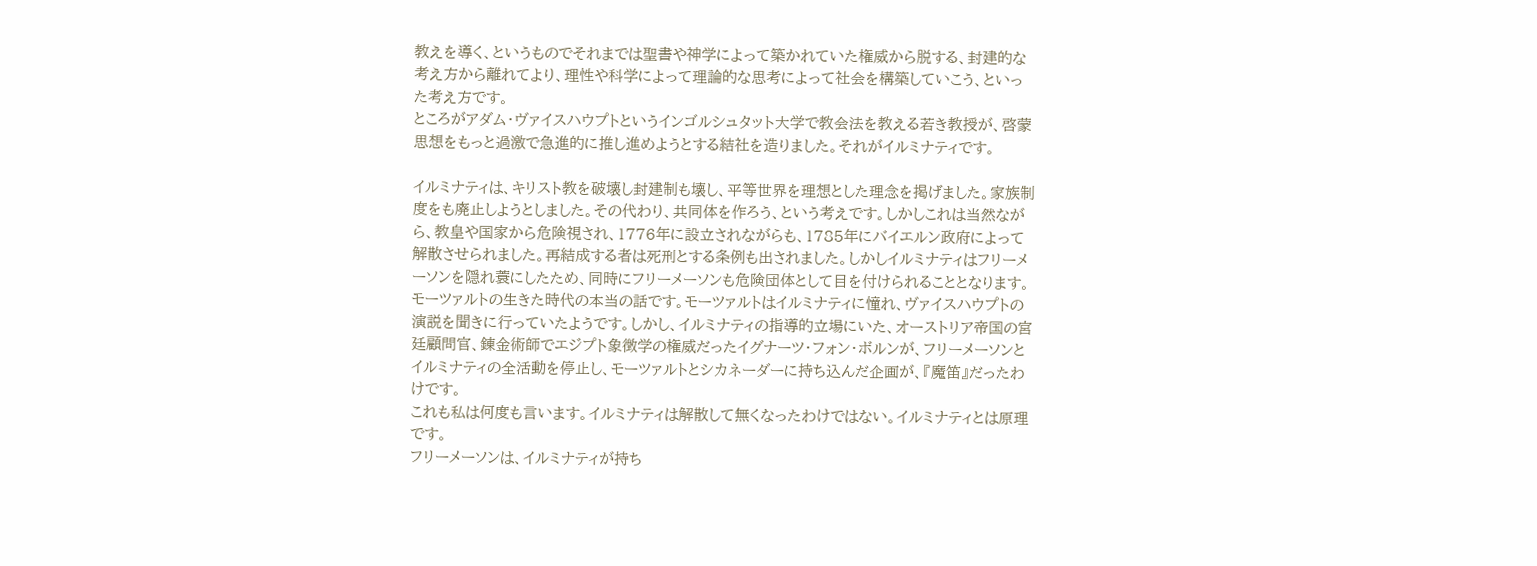教えを導く、というものでそれまでは聖書や神学によって築かれていた権威から脱する、封建的な考え方から離れてより、理性や科学によって理論的な思考によって社会を構築していこう、といった考え方です。
ところがアダム・ヴァイスハウプトというインゴルシュタット大学で教会法を教える若き教授が、啓蒙思想をもっと過激で急進的に推し進めようとする結社を造りました。それがイルミナティです。

イルミナティは、キリスト教を破壊し封建制も壊し、平等世界を理想とした理念を掲げました。家族制度をも廃止しようとしました。その代わり、共同体を作ろう、という考えです。しかしこれは当然ながら、教皇や国家から危険視され、1776年に設立されながらも、1785年にバイエルン政府によって解散させられました。再結成する者は死刑とする条例も出されました。しかしイルミナティはフリーメーソンを隠れ蓑にしたため、同時にフリーメーソンも危険団体として目を付けられることとなります。
モーツァルトの生きた時代の本当の話です。モーツァルトはイルミナティに憧れ、ヴァイスハウプトの演説を聞きに行っていたようです。しかし、イルミナティの指導的立場にいた、オーストリア帝国の宮廷顧問官、錬金術師でエジプト象徴学の権威だったイグナーツ・フォン・ボルンが、フリーメーソンとイルミナティの全活動を停止し、モーツァルトとシカネーダーに持ち込んだ企画が、『魔笛』だったわけです。
これも私は何度も言います。イルミナティは解散して無くなったわけではない。イルミナティとは原理です。
フリーメーソンは、イルミナティが持ち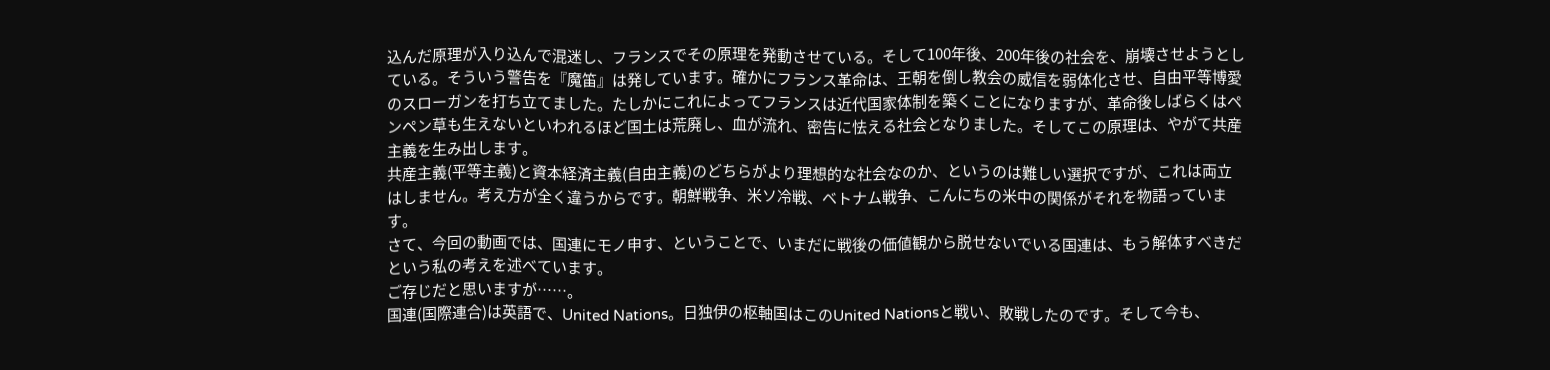込んだ原理が入り込んで混迷し、フランスでその原理を発動させている。そして100年後、200年後の社会を、崩壊させようとしている。そういう警告を『魔笛』は発しています。確かにフランス革命は、王朝を倒し教会の威信を弱体化させ、自由平等博愛のスローガンを打ち立てました。たしかにこれによってフランスは近代国家体制を築くことになりますが、革命後しばらくはペンペン草も生えないといわれるほど国土は荒廃し、血が流れ、密告に怯える社会となりました。そしてこの原理は、やがて共産主義を生み出します。
共産主義(平等主義)と資本経済主義(自由主義)のどちらがより理想的な社会なのか、というのは難しい選択ですが、これは両立はしません。考え方が全く違うからです。朝鮮戦争、米ソ冷戦、ベトナム戦争、こんにちの米中の関係がそれを物語っています。
さて、今回の動画では、国連にモノ申す、ということで、いまだに戦後の価値観から脱せないでいる国連は、もう解体すべきだという私の考えを述べています。
ご存じだと思いますが……。
国連(国際連合)は英語で、United Nations。日独伊の枢軸国はこのUnited Nationsと戦い、敗戦したのです。そして今も、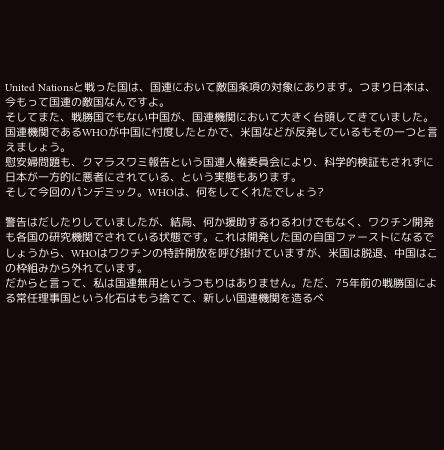United Nationsと戦った国は、国連において敵国条項の対象にあります。つまり日本は、今もって国連の敵国なんですよ。
そしてまた、戦勝国でもない中国が、国連機関において大きく台頭してきていました。国連機関であるWHOが中国に忖度したとかで、米国などが反発しているもその一つと言えましょう。
慰安婦問題も、クマラスワミ報告という国連人権委員会により、科学的検証もされずに日本が一方的に悪者にされている、という実態もあります。
そして今回のパンデミック。WHOは、何をしてくれたでしょう?

警告はだしたりしていましたが、結局、何か援助するわるわけでもなく、ワクチン開発も各国の研究機関でされている状態です。これは開発した国の自国ファーストになるでしょうから、WHOはワクチンの特許開放を呼び掛けていますが、米国は脱退、中国はこの枠組みから外れています。
だからと言って、私は国連無用というつもりはありません。ただ、75年前の戦勝国による常任理事国という化石はもう捨てて、新しい国連機関を造るべ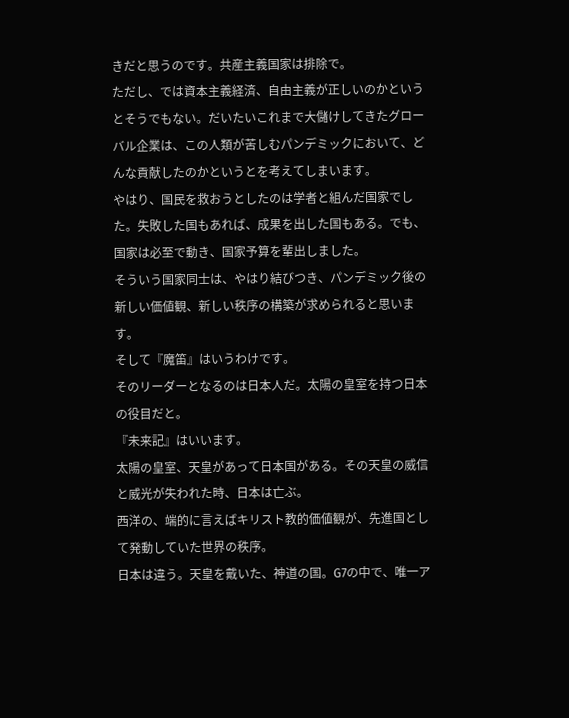きだと思うのです。共産主義国家は排除で。
ただし、では資本主義経済、自由主義が正しいのかというとそうでもない。だいたいこれまで大儲けしてきたグローバル企業は、この人類が苦しむパンデミックにおいて、どんな貢献したのかというとを考えてしまいます。
やはり、国民を救おうとしたのは学者と組んだ国家でした。失敗した国もあれば、成果を出した国もある。でも、国家は必至で動き、国家予算を輩出しました。
そういう国家同士は、やはり結びつき、パンデミック後の新しい価値観、新しい秩序の構築が求められると思います。
そして『魔笛』はいうわけです。
そのリーダーとなるのは日本人だ。太陽の皇室を持つ日本の役目だと。
『未来記』はいいます。
太陽の皇室、天皇があって日本国がある。その天皇の威信と威光が失われた時、日本は亡ぶ。
西洋の、端的に言えばキリスト教的価値観が、先進国として発動していた世界の秩序。
日本は違う。天皇を戴いた、神道の国。G7の中で、唯一ア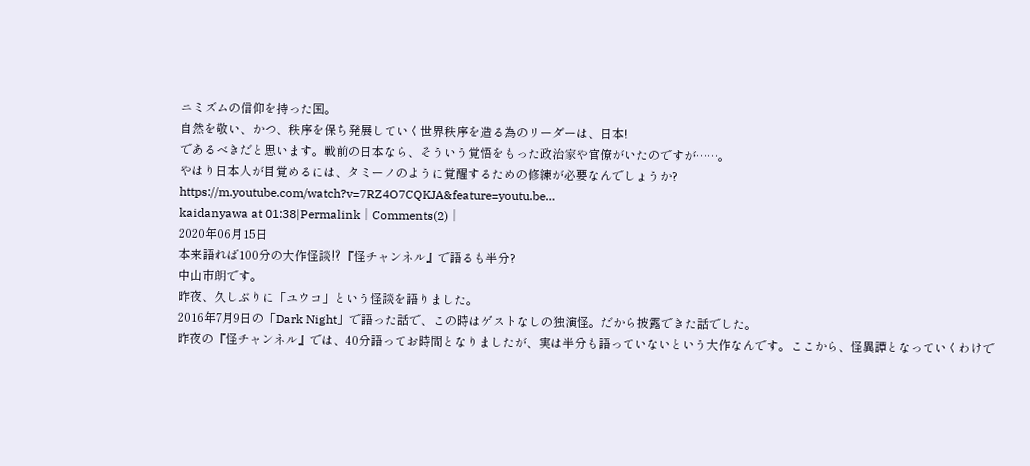ニミズムの信仰を持った国。
自然を敬い、かつ、秩序を保ち発展していく世界秩序を造る為のリーダーは、日本!
であるべきだと思います。戦前の日本なら、そういう覚悟をもった政治家や官僚がいたのですが……。
やはり日本人が目覚めるには、タミーノのように覚醒するための修練が必要なんでしょうか?
https://m.youtube.com/watch?v=7RZ4O7CQKJA&feature=youtu.be…
kaidanyawa at 01:38|Permalink│Comments(2)│
2020年06月15日
本来語れば100分の大作怪談⁉『怪チャンネル』で語るも半分?
中山市朗です。
昨夜、久しぶりに「ユウコ」という怪談を語りました。
2016年7月9日の「Dark Night」で語った話で、この時はゲストなしの独演怪。だから披露できた話でした。
昨夜の『怪チャンネル』では、40分語ってお時間となりましたが、実は半分も語っていないという大作なんです。ここから、怪異譚となっていくわけで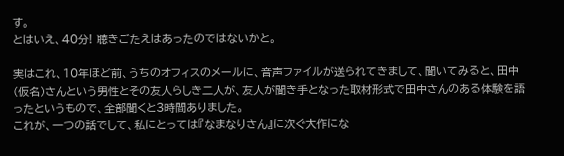す。
とはいえ、40分! 聴きごたえはあったのではないかと。

実はこれ、10年ほど前、うちのオフィスのメールに、音声ファイルが送られてきまして、聞いてみると、田中(仮名)さんという男性とその友人らしき二人が、友人が聞き手となった取材形式で田中さんのある体験を語ったというもので、全部聞くと3時間ありました。
これが、一つの話でして、私にとっては『なまなりさん』に次ぐ大作にな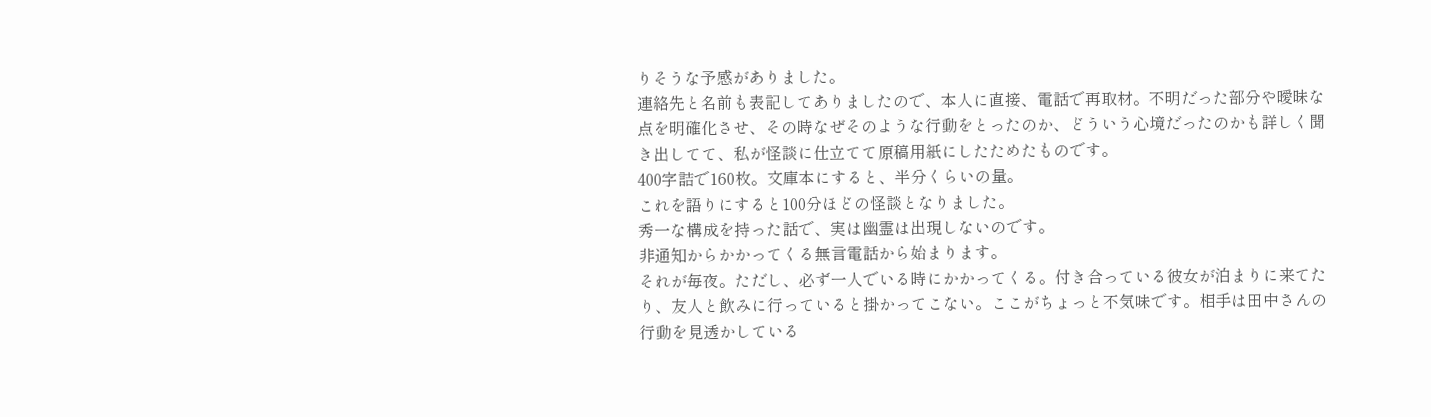りそうな予感がありました。
連絡先と名前も表記してありましたので、本人に直接、電話で再取材。不明だった部分や曖昧な点を明確化させ、その時なぜそのような行動をとったのか、どういう心境だったのかも詳しく聞き出してて、私が怪談に仕立てて原稿用紙にしたためたものです。
400字詰で160枚。文庫本にすると、半分くらいの量。
これを語りにすると100分ほどの怪談となりました。
秀一な構成を持った話で、実は幽霊は出現しないのです。
非通知からかかってくる無言電話から始まります。
それが毎夜。ただし、必ず一人でいる時にかかってくる。付き合っている彼女が泊まりに来てたり、友人と飲みに行っていると掛かってこない。ここがちょっと不気味です。相手は田中さんの行動を見透かしている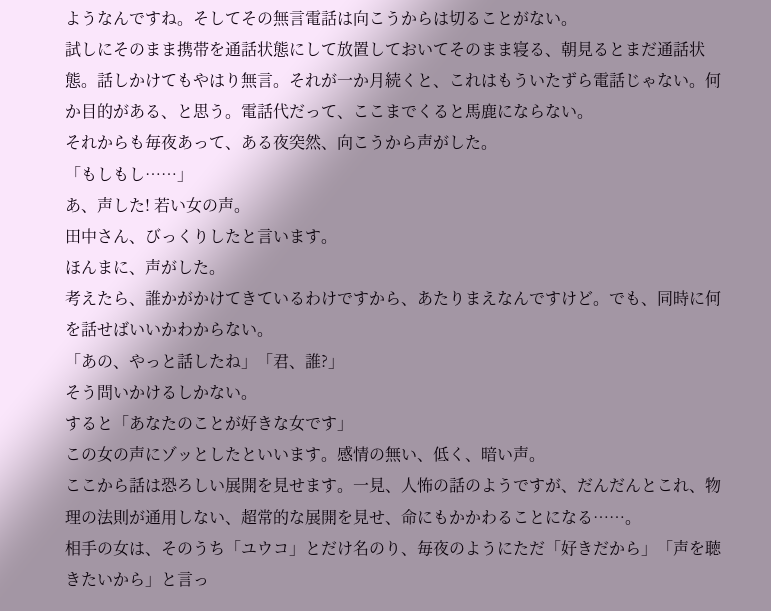ようなんですね。そしてその無言電話は向こうからは切ることがない。
試しにそのまま携帯を通話状態にして放置しておいてそのまま寝る、朝見るとまだ通話状態。話しかけてもやはり無言。それが一か月続くと、これはもういたずら電話じゃない。何か目的がある、と思う。電話代だって、ここまでくると馬鹿にならない。
それからも毎夜あって、ある夜突然、向こうから声がした。
「もしもし……」
あ、声した! 若い女の声。
田中さん、びっくりしたと言います。
ほんまに、声がした。
考えたら、誰かがかけてきているわけですから、あたりまえなんですけど。でも、同時に何を話せばいいかわからない。
「あの、やっと話したね」「君、誰?」
そう問いかけるしかない。
すると「あなたのことが好きな女です」
この女の声にゾッとしたといいます。感情の無い、低く、暗い声。
ここから話は恐ろしい展開を見せます。一見、人怖の話のようですが、だんだんとこれ、物理の法則が通用しない、超常的な展開を見せ、命にもかかわることになる……。
相手の女は、そのうち「ユウコ」とだけ名のり、毎夜のようにただ「好きだから」「声を聴きたいから」と言っ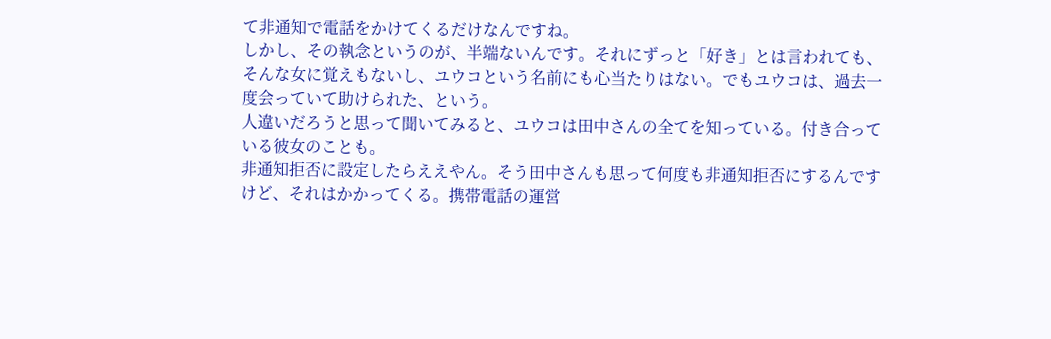て非通知で電話をかけてくるだけなんですね。
しかし、その執念というのが、半端ないんです。それにずっと「好き」とは言われても、そんな女に覚えもないし、ユウコという名前にも心当たりはない。でもユウコは、過去一度会っていて助けられた、という。
人違いだろうと思って聞いてみると、ユウコは田中さんの全てを知っている。付き合っている彼女のことも。
非通知拒否に設定したらええやん。そう田中さんも思って何度も非通知拒否にするんですけど、それはかかってくる。携帯電話の運営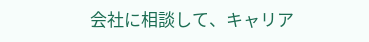会社に相談して、キャリア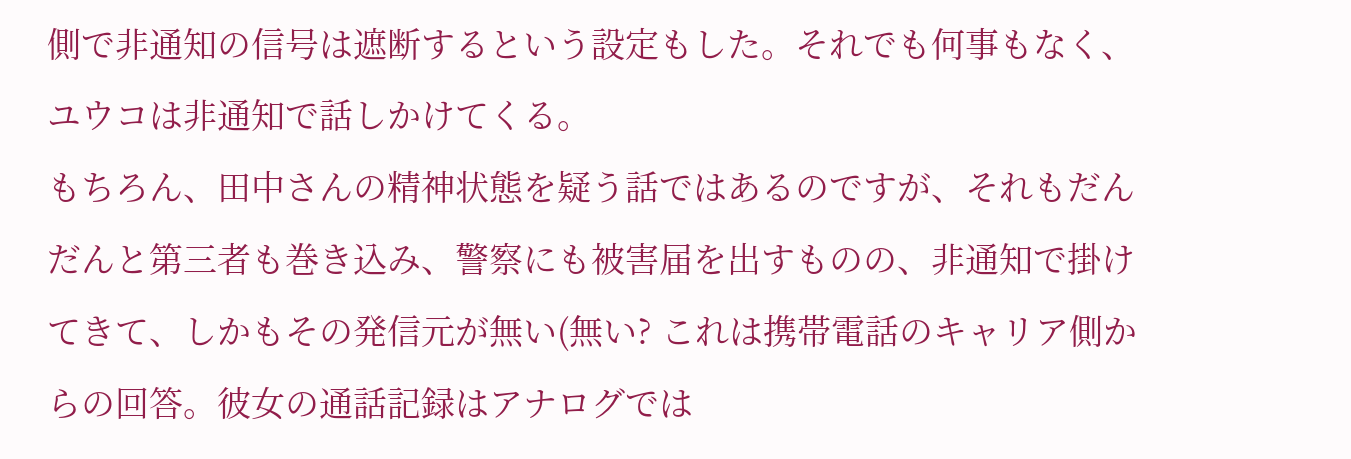側で非通知の信号は遮断するという設定もした。それでも何事もなく、ユウコは非通知で話しかけてくる。
もちろん、田中さんの精神状態を疑う話ではあるのですが、それもだんだんと第三者も巻き込み、警察にも被害届を出すものの、非通知で掛けてきて、しかもその発信元が無い(無い? これは携帯電話のキャリア側からの回答。彼女の通話記録はアナログでは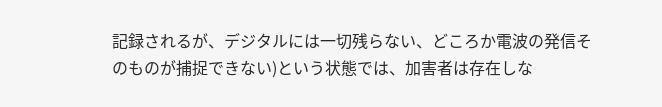記録されるが、デジタルには一切残らない、どころか電波の発信そのものが捕捉できない)という状態では、加害者は存在しな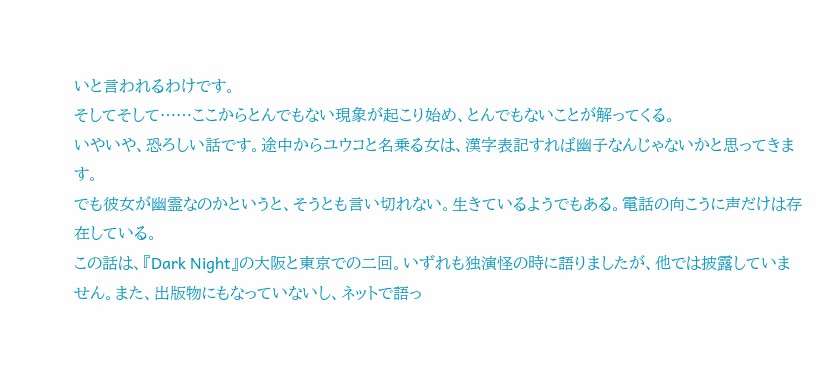いと言われるわけです。
そしてそして……ここからとんでもない現象が起こり始め、とんでもないことが解ってくる。
いやいや、恐ろしい話です。途中からユウコと名乗る女は、漢字表記すれば幽子なんじゃないかと思ってきます。
でも彼女が幽霊なのかというと、そうとも言い切れない。生きているようでもある。電話の向こうに声だけは存在している。
この話は、『Dark Night』の大阪と東京での二回。いずれも独演怪の時に語りましたが、他では披露していません。また、出版物にもなっていないし、ネットで語っ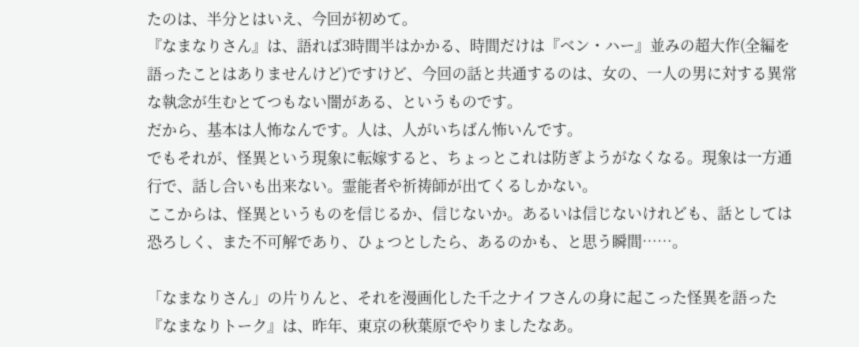たのは、半分とはいえ、今回が初めて。
『なまなりさん』は、語れば3時間半はかかる、時間だけは『ベン・ハー』並みの超大作(全編を語ったことはありませんけど)ですけど、今回の話と共通するのは、女の、一人の男に対する異常な執念が生むとてつもない闇がある、というものです。
だから、基本は人怖なんです。人は、人がいちばん怖いんです。
でもそれが、怪異という現象に転嫁すると、ちょっとこれは防ぎようがなくなる。現象は一方通行で、話し合いも出来ない。霊能者や祈祷師が出てくるしかない。
ここからは、怪異というものを信じるか、信じないか。あるいは信じないけれども、話としては恐ろしく、また不可解であり、ひょつとしたら、あるのかも、と思う瞬間……。

「なまなりさん」の片りんと、それを漫画化した千之ナイフさんの身に起こった怪異を語った『なまなりトーク』は、昨年、東京の秋葉原でやりましたなあ。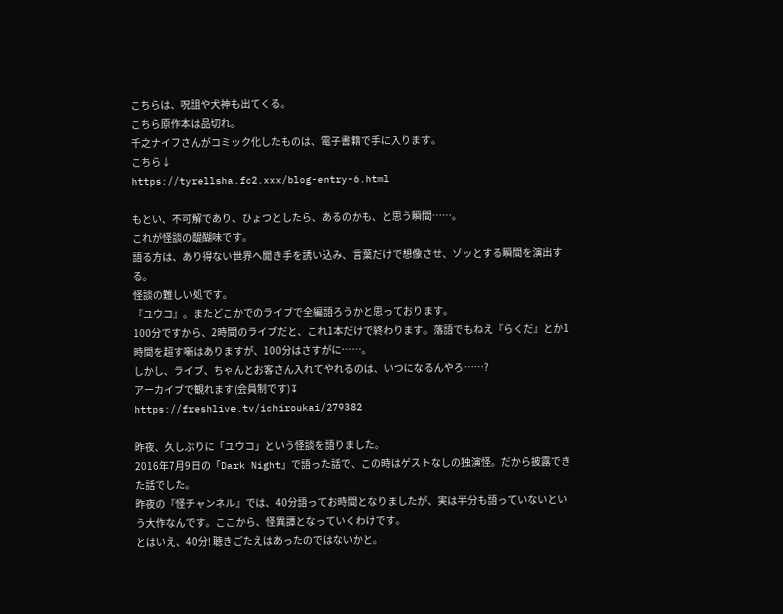こちらは、呪詛や犬神も出てくる。
こちら原作本は品切れ。
千之ナイフさんがコミック化したものは、電子書籍で手に入ります。
こちら↓
https://tyrellsha.fc2.xxx/blog-entry-6.html

もとい、不可解であり、ひょつとしたら、あるのかも、と思う瞬間……。
これが怪談の醍醐味です。
語る方は、あり得ない世界へ聞き手を誘い込み、言葉だけで想像させ、ゾッとする瞬間を演出する。
怪談の難しい処です。
『ユウコ』。またどこかでのライブで全編語ろうかと思っております。
100分ですから、2時間のライブだと、これ1本だけで終わります。落語でもねえ『らくだ』とか1時間を超す噺はありますが、100分はさすがに……。
しかし、ライブ、ちゃんとお客さん入れてやれるのは、いつになるんやろ……?
アーカイブで観れます(会員制です)↧
https://freshlive.tv/ichiroukai/279382

昨夜、久しぶりに「ユウコ」という怪談を語りました。
2016年7月9日の「Dark Night」で語った話で、この時はゲストなしの独演怪。だから披露できた話でした。
昨夜の『怪チャンネル』では、40分語ってお時間となりましたが、実は半分も語っていないという大作なんです。ここから、怪異譚となっていくわけです。
とはいえ、40分! 聴きごたえはあったのではないかと。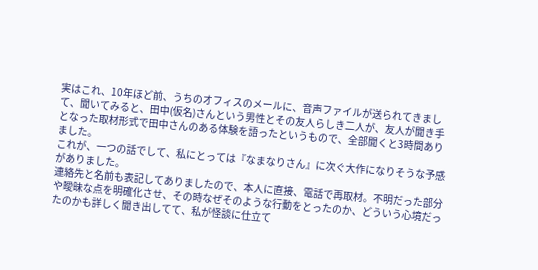実はこれ、10年ほど前、うちのオフィスのメールに、音声ファイルが送られてきまして、聞いてみると、田中(仮名)さんという男性とその友人らしき二人が、友人が聞き手となった取材形式で田中さんのある体験を語ったというもので、全部聞くと3時間ありました。
これが、一つの話でして、私にとっては『なまなりさん』に次ぐ大作になりそうな予感がありました。
連絡先と名前も表記してありましたので、本人に直接、電話で再取材。不明だった部分や曖昧な点を明確化させ、その時なぜそのような行動をとったのか、どういう心境だったのかも詳しく聞き出してて、私が怪談に仕立て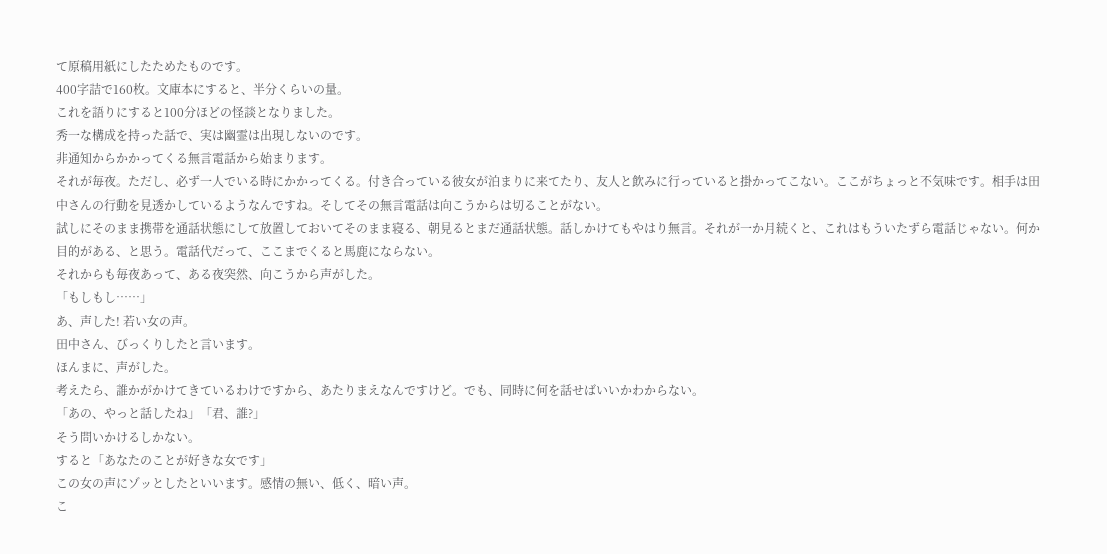て原稿用紙にしたためたものです。
400字詰で160枚。文庫本にすると、半分くらいの量。
これを語りにすると100分ほどの怪談となりました。
秀一な構成を持った話で、実は幽霊は出現しないのです。
非通知からかかってくる無言電話から始まります。
それが毎夜。ただし、必ず一人でいる時にかかってくる。付き合っている彼女が泊まりに来てたり、友人と飲みに行っていると掛かってこない。ここがちょっと不気味です。相手は田中さんの行動を見透かしているようなんですね。そしてその無言電話は向こうからは切ることがない。
試しにそのまま携帯を通話状態にして放置しておいてそのまま寝る、朝見るとまだ通話状態。話しかけてもやはり無言。それが一か月続くと、これはもういたずら電話じゃない。何か目的がある、と思う。電話代だって、ここまでくると馬鹿にならない。
それからも毎夜あって、ある夜突然、向こうから声がした。
「もしもし……」
あ、声した! 若い女の声。
田中さん、びっくりしたと言います。
ほんまに、声がした。
考えたら、誰かがかけてきているわけですから、あたりまえなんですけど。でも、同時に何を話せばいいかわからない。
「あの、やっと話したね」「君、誰?」
そう問いかけるしかない。
すると「あなたのことが好きな女です」
この女の声にゾッとしたといいます。感情の無い、低く、暗い声。
こ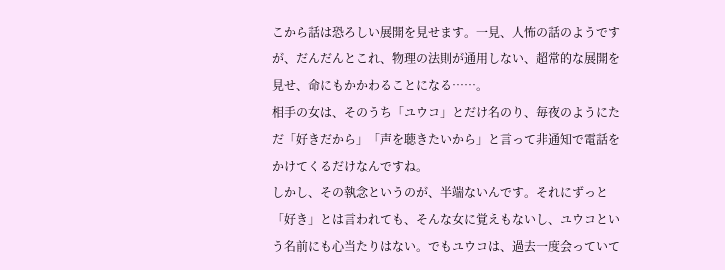こから話は恐ろしい展開を見せます。一見、人怖の話のようですが、だんだんとこれ、物理の法則が通用しない、超常的な展開を見せ、命にもかかわることになる……。
相手の女は、そのうち「ユウコ」とだけ名のり、毎夜のようにただ「好きだから」「声を聴きたいから」と言って非通知で電話をかけてくるだけなんですね。
しかし、その執念というのが、半端ないんです。それにずっと「好き」とは言われても、そんな女に覚えもないし、ユウコという名前にも心当たりはない。でもユウコは、過去一度会っていて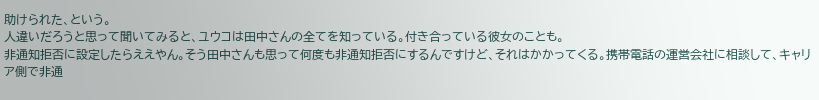助けられた、という。
人違いだろうと思って聞いてみると、ユウコは田中さんの全てを知っている。付き合っている彼女のことも。
非通知拒否に設定したらええやん。そう田中さんも思って何度も非通知拒否にするんですけど、それはかかってくる。携帯電話の運営会社に相談して、キャリア側で非通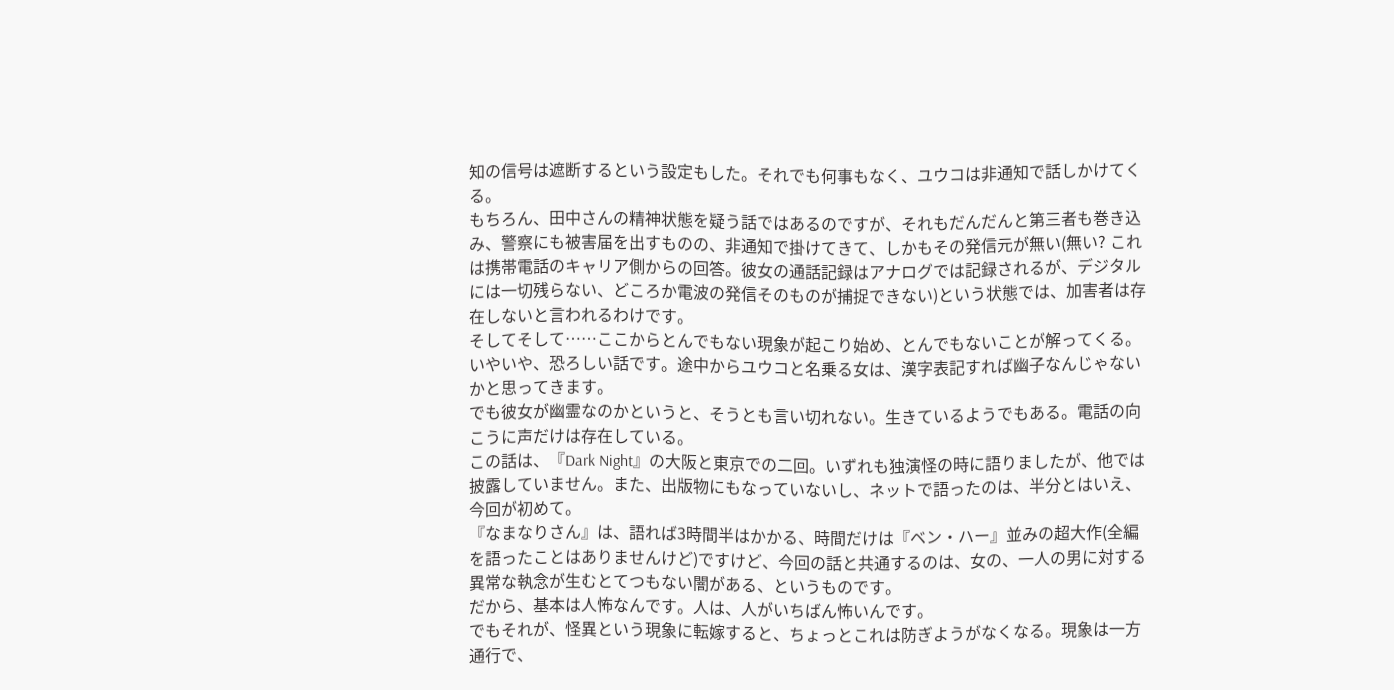知の信号は遮断するという設定もした。それでも何事もなく、ユウコは非通知で話しかけてくる。
もちろん、田中さんの精神状態を疑う話ではあるのですが、それもだんだんと第三者も巻き込み、警察にも被害届を出すものの、非通知で掛けてきて、しかもその発信元が無い(無い? これは携帯電話のキャリア側からの回答。彼女の通話記録はアナログでは記録されるが、デジタルには一切残らない、どころか電波の発信そのものが捕捉できない)という状態では、加害者は存在しないと言われるわけです。
そしてそして……ここからとんでもない現象が起こり始め、とんでもないことが解ってくる。
いやいや、恐ろしい話です。途中からユウコと名乗る女は、漢字表記すれば幽子なんじゃないかと思ってきます。
でも彼女が幽霊なのかというと、そうとも言い切れない。生きているようでもある。電話の向こうに声だけは存在している。
この話は、『Dark Night』の大阪と東京での二回。いずれも独演怪の時に語りましたが、他では披露していません。また、出版物にもなっていないし、ネットで語ったのは、半分とはいえ、今回が初めて。
『なまなりさん』は、語れば3時間半はかかる、時間だけは『ベン・ハー』並みの超大作(全編を語ったことはありませんけど)ですけど、今回の話と共通するのは、女の、一人の男に対する異常な執念が生むとてつもない闇がある、というものです。
だから、基本は人怖なんです。人は、人がいちばん怖いんです。
でもそれが、怪異という現象に転嫁すると、ちょっとこれは防ぎようがなくなる。現象は一方通行で、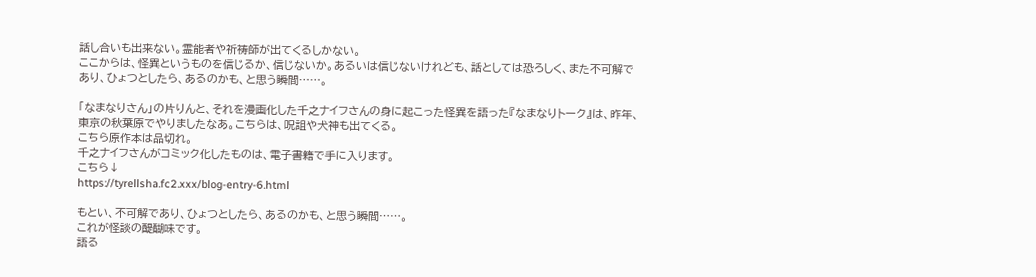話し合いも出来ない。霊能者や祈祷師が出てくるしかない。
ここからは、怪異というものを信じるか、信じないか。あるいは信じないけれども、話としては恐ろしく、また不可解であり、ひょつとしたら、あるのかも、と思う瞬間……。

「なまなりさん」の片りんと、それを漫画化した千之ナイフさんの身に起こった怪異を語った『なまなりトーク』は、昨年、東京の秋葉原でやりましたなあ。こちらは、呪詛や犬神も出てくる。
こちら原作本は品切れ。
千之ナイフさんがコミック化したものは、電子書籍で手に入ります。
こちら↓
https://tyrellsha.fc2.xxx/blog-entry-6.html

もとい、不可解であり、ひょつとしたら、あるのかも、と思う瞬間……。
これが怪談の醍醐味です。
語る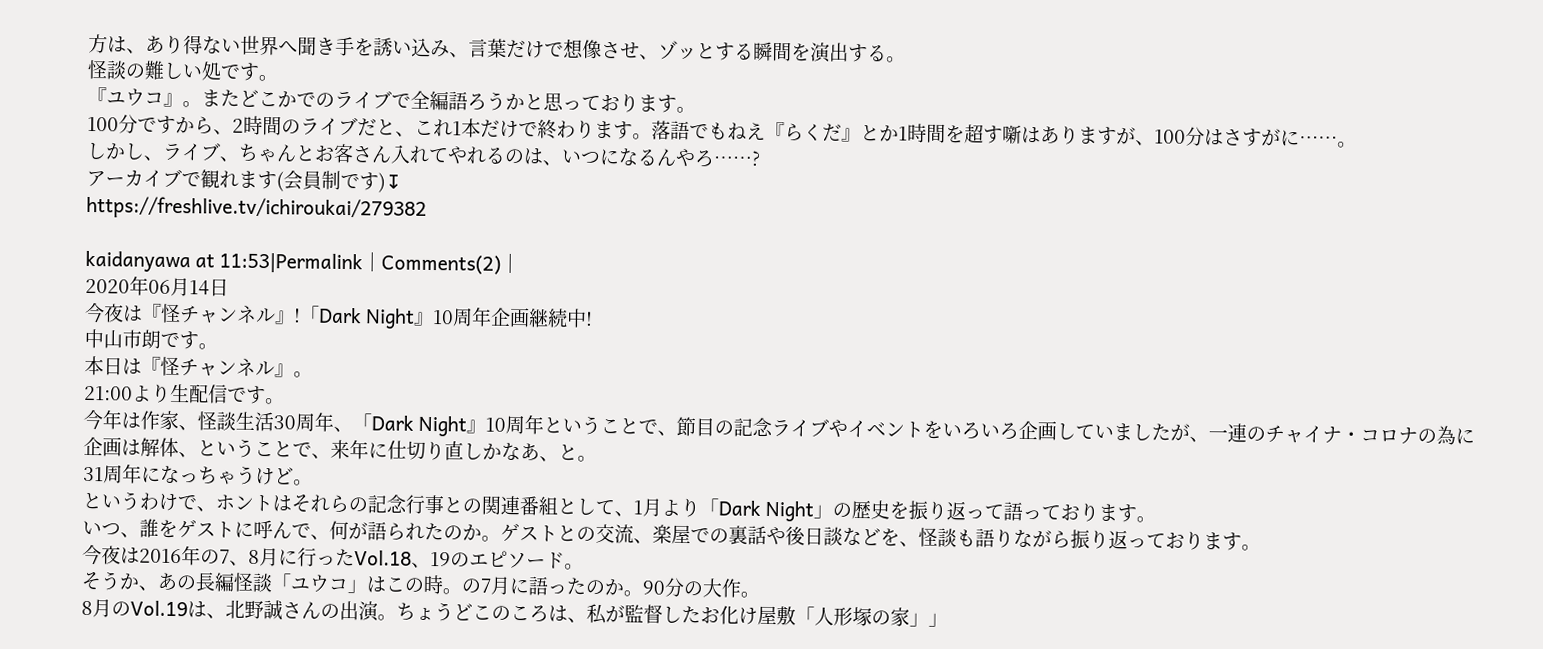方は、あり得ない世界へ聞き手を誘い込み、言葉だけで想像させ、ゾッとする瞬間を演出する。
怪談の難しい処です。
『ユウコ』。またどこかでのライブで全編語ろうかと思っております。
100分ですから、2時間のライブだと、これ1本だけで終わります。落語でもねえ『らくだ』とか1時間を超す噺はありますが、100分はさすがに……。
しかし、ライブ、ちゃんとお客さん入れてやれるのは、いつになるんやろ……?
アーカイブで観れます(会員制です)↧
https://freshlive.tv/ichiroukai/279382

kaidanyawa at 11:53|Permalink│Comments(2)│
2020年06月14日
今夜は『怪チャンネル』!「Dark Night』10周年企画継続中!
中山市朗です。
本日は『怪チャンネル』。
21:00より生配信です。
今年は作家、怪談生活30周年、「Dark Night』10周年ということで、節目の記念ライブやイベントをいろいろ企画していましたが、一連のチャイナ・コロナの為に企画は解体、ということで、来年に仕切り直しかなあ、と。
31周年になっちゃうけど。
というわけで、ホントはそれらの記念行事との関連番組として、1月より「Dark Night」の歴史を振り返って語っております。
いつ、誰をゲストに呼んで、何が語られたのか。ゲストとの交流、楽屋での裏話や後日談などを、怪談も語りながら振り返っております。
今夜は2016年の7、8月に行ったVol.18、19のエピソード。
そうか、あの長編怪談「ユウコ」はこの時。の7月に語ったのか。90分の大作。
8月のVol.19は、北野誠さんの出演。ちょうどこのころは、私が監督したお化け屋敷「人形塚の家」」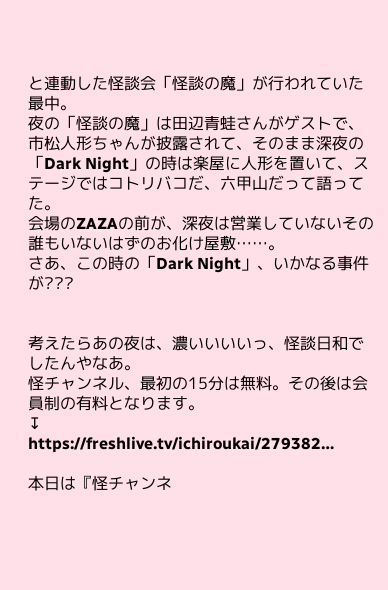と連動した怪談会「怪談の魔」が行われていた最中。
夜の「怪談の魔」は田辺青蛙さんがゲストで、市松人形ちゃんが披露されて、そのまま深夜の「Dark Night」の時は楽屋に人形を置いて、ステージではコトリバコだ、六甲山だって語ってた。
会場のZAZAの前が、深夜は営業していないその誰もいないはずのお化け屋敷……。
さあ、この時の「Dark Night」、いかなる事件が???


考えたらあの夜は、濃いいいいっ、怪談日和でしたんやなあ。
怪チャンネル、最初の15分は無料。その後は会員制の有料となります。
↧
https://freshlive.tv/ichiroukai/279382…

本日は『怪チャンネ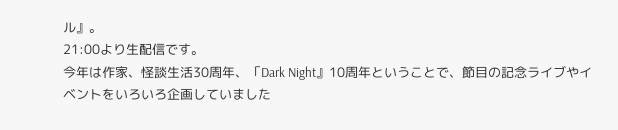ル』。
21:00より生配信です。
今年は作家、怪談生活30周年、「Dark Night』10周年ということで、節目の記念ライブやイベントをいろいろ企画していました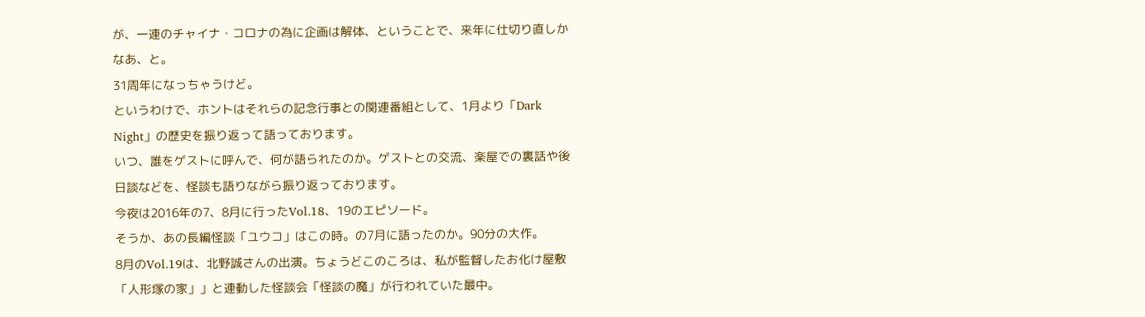が、一連のチャイナ・コロナの為に企画は解体、ということで、来年に仕切り直しかなあ、と。
31周年になっちゃうけど。
というわけで、ホントはそれらの記念行事との関連番組として、1月より「Dark Night」の歴史を振り返って語っております。
いつ、誰をゲストに呼んで、何が語られたのか。ゲストとの交流、楽屋での裏話や後日談などを、怪談も語りながら振り返っております。
今夜は2016年の7、8月に行ったVol.18、19のエピソード。
そうか、あの長編怪談「ユウコ」はこの時。の7月に語ったのか。90分の大作。
8月のVol.19は、北野誠さんの出演。ちょうどこのころは、私が監督したお化け屋敷「人形塚の家」」と連動した怪談会「怪談の魔」が行われていた最中。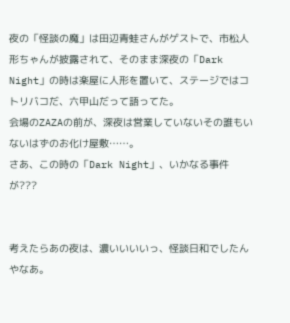夜の「怪談の魔」は田辺青蛙さんがゲストで、市松人形ちゃんが披露されて、そのまま深夜の「Dark Night」の時は楽屋に人形を置いて、ステージではコトリバコだ、六甲山だって語ってた。
会場のZAZAの前が、深夜は営業していないその誰もいないはずのお化け屋敷……。
さあ、この時の「Dark Night」、いかなる事件が???


考えたらあの夜は、濃いいいいっ、怪談日和でしたんやなあ。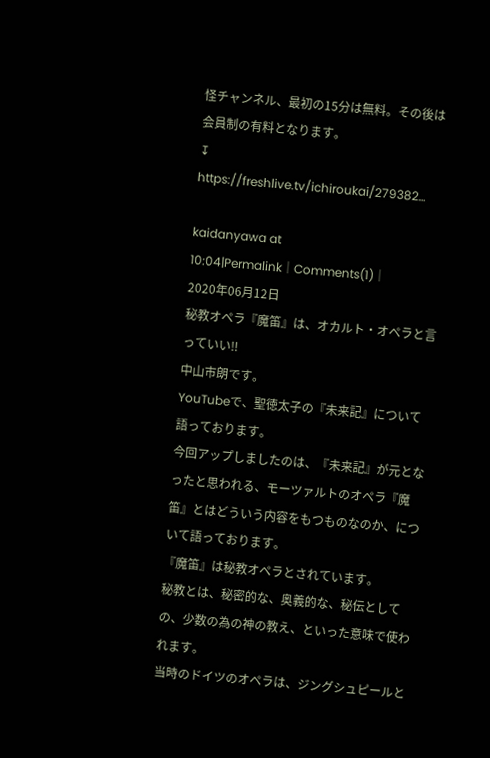怪チャンネル、最初の15分は無料。その後は会員制の有料となります。
↧
https://freshlive.tv/ichiroukai/279382…

kaidanyawa at 10:04|Permalink│Comments(1)│
2020年06月12日
秘教オペラ『魔笛』は、オカルト・オペラと言っていい‼
中山市朗です。
YouTubeで、聖徳太子の『未来記』について語っております。
今回アップしましたのは、『未来記』が元となったと思われる、モーツァルトのオペラ『魔笛』とはどういう内容をもつものなのか、について語っております。
『魔笛』は秘教オペラとされています。
秘教とは、秘密的な、奥義的な、秘伝としての、少数の為の神の教え、といった意味で使われます。
当時のドイツのオペラは、ジングシュピールと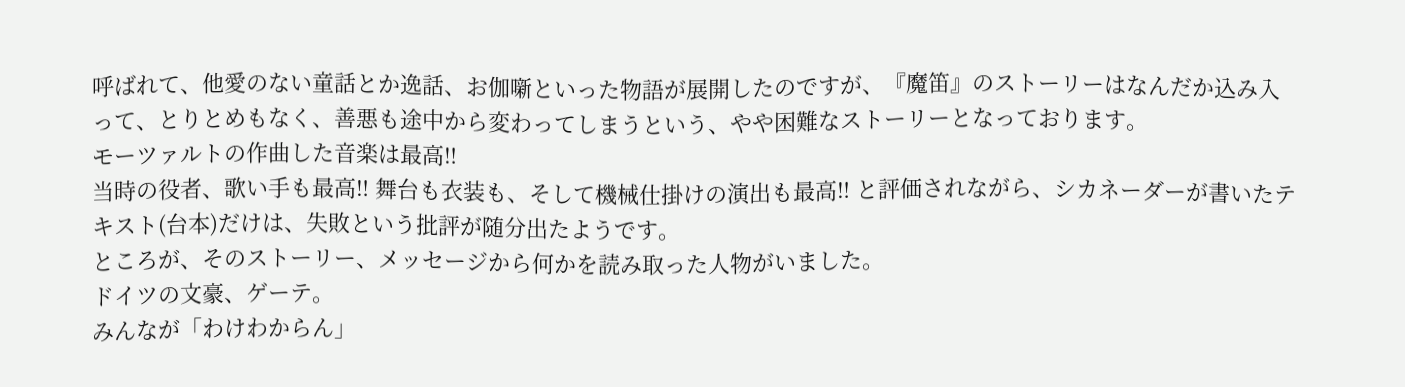呼ばれて、他愛のない童話とか逸話、お伽噺といった物語が展開したのですが、『魔笛』のストーリーはなんだか込み入って、とりとめもなく、善悪も途中から変わってしまうという、やや困難なストーリーとなっております。
モーツァルトの作曲した音楽は最高‼
当時の役者、歌い手も最高‼ 舞台も衣装も、そして機械仕掛けの演出も最高‼ と評価されながら、シカネーダーが書いたテキスト(台本)だけは、失敗という批評が随分出たようです。
ところが、そのストーリー、メッセージから何かを読み取った人物がいました。
ドイツの文豪、ゲーテ。
みんなが「わけわからん」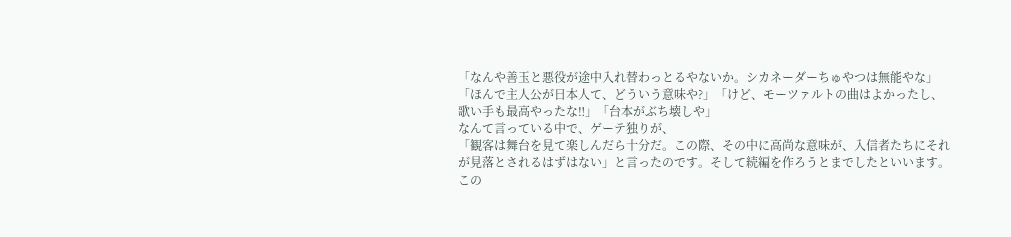「なんや善玉と悪役が途中入れ替わっとるやないか。シカネーダーちゅやつは無能やな」「ほんで主人公が日本人て、どういう意味や?」「けど、モーツァルトの曲はよかったし、歌い手も最高やったな‼」「台本がぶち壊しや」
なんて言っている中で、ゲーテ独りが、
「観客は舞台を見て楽しんだら十分だ。この際、その中に高尚な意味が、入信者たちにそれが見落とされるはずはない」と言ったのです。そして続編を作ろうとまでしたといいます。
この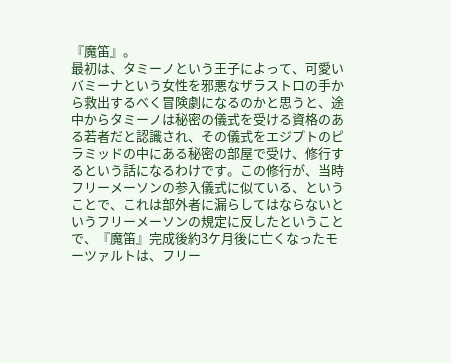『魔笛』。
最初は、タミーノという王子によって、可愛いバミーナという女性を邪悪なザラストロの手から救出するべく冒険劇になるのかと思うと、途中からタミーノは秘密の儀式を受ける資格のある若者だと認識され、その儀式をエジプトのピラミッドの中にある秘密の部屋で受け、修行するという話になるわけです。この修行が、当時フリーメーソンの参入儀式に似ている、ということで、これは部外者に漏らしてはならないというフリーメーソンの規定に反したということで、『魔笛』完成後約3ケ月後に亡くなったモーツァルトは、フリー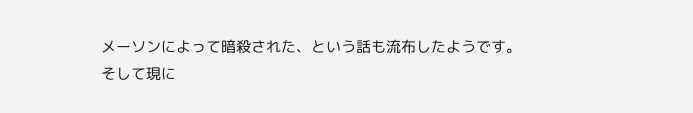メーソンによって暗殺された、という話も流布したようです。
そして現に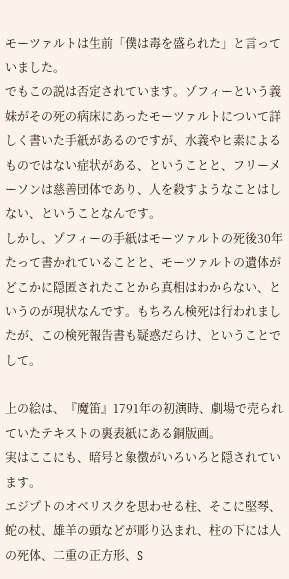モーツァルトは生前「僕は毒を盛られた」と言っていました。
でもこの説は否定されています。ゾフィーという義妹がその死の病床にあったモーツァルトについて詳しく書いた手紙があるのですが、水義やヒ素によるものではない症状がある、ということと、フリーメーソンは慈善団体であり、人を殺すようなことはしない、ということなんです。
しかし、ゾフィーの手紙はモーツァルトの死後30年たって書かれていることと、モーツァルトの遺体がどこかに隠匿されたことから真相はわからない、というのが現状なんです。もちろん検死は行われましたが、この検死報告書も疑惑だらけ、ということでして。

上の絵は、『魔笛』1791年の初演時、劇場で売られていたテキストの裏表紙にある銅版画。
実はここにも、暗号と象徴がいろいろと隠されています。
エジプトのオベリスクを思わせる柱、そこに堅琴、蛇の杖、雄羊の頭などが彫り込まれ、柱の下には人の死体、二重の正方形、S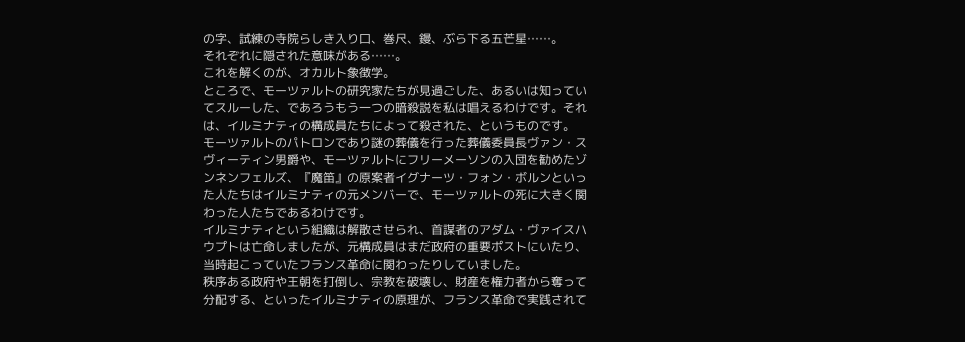の字、試練の寺院らしき入り口、巻尺、鏝、ぶら下る五芒星……。
それぞれに隠された意味がある……。
これを解くのが、オカルト象徴学。
ところで、モーツァルトの研究家たちが見過ごした、あるいは知っていてスルーした、であろうもう一つの暗殺説を私は唱えるわけです。それは、イルミナティの構成員たちによって殺された、というものです。
モーツァルトのパトロンであり謎の葬儀を行った葬儀委員長ヴァン・スヴィーティン男爵や、モーツァルトにフリーメーソンの入団を勧めたゾンネンフェルズ、『魔笛』の原案者イグナーツ・フォン・ボルンといった人たちはイルミナティの元メンバーで、モーツァルトの死に大きく関わった人たちであるわけです。
イルミナティという組織は解散させられ、首謀者のアダム・ヴァイスハウプトは亡命しましたが、元構成員はまだ政府の重要ポストにいたり、当時起こっていたフランス革命に関わったりしていました。
秩序ある政府や王朝を打倒し、宗教を破壊し、財産を権力者から奪って分配する、といったイルミナティの原理が、フランス革命で実践されて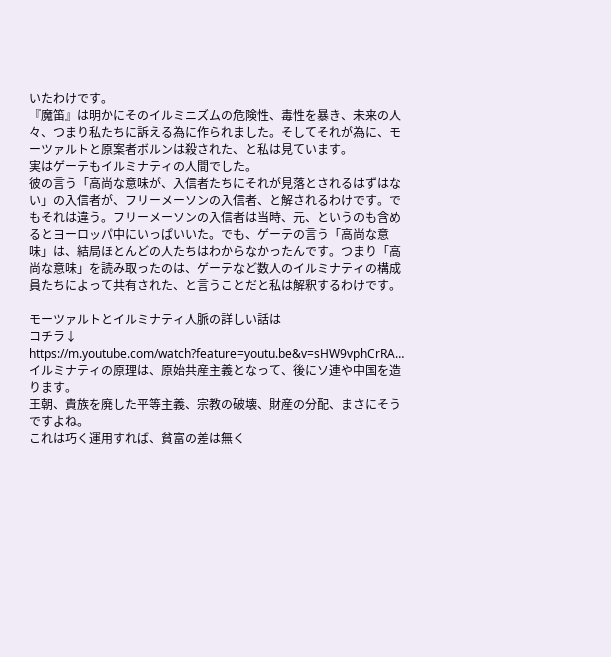いたわけです。
『魔笛』は明かにそのイルミニズムの危険性、毒性を暴き、未来の人々、つまり私たちに訴える為に作られました。そしてそれが為に、モーツァルトと原案者ボルンは殺された、と私は見ています。
実はゲーテもイルミナティの人間でした。
彼の言う「高尚な意味が、入信者たちにそれが見落とされるはずはない」の入信者が、フリーメーソンの入信者、と解されるわけです。でもそれは違う。フリーメーソンの入信者は当時、元、というのも含めるとヨーロッパ中にいっぱいいた。でも、ゲーテの言う「高尚な意味」は、結局ほとんどの人たちはわからなかったんです。つまり「高尚な意味」を読み取ったのは、ゲーテなど数人のイルミナティの構成員たちによって共有された、と言うことだと私は解釈するわけです。

モーツァルトとイルミナティ人脈の詳しい話は
コチラ↓
https://m.youtube.com/watch?feature=youtu.be&v=sHW9vphCrRA…
イルミナティの原理は、原始共産主義となって、後にソ連や中国を造ります。
王朝、貴族を廃した平等主義、宗教の破壊、財産の分配、まさにそうですよね。
これは巧く運用すれば、貧富の差は無く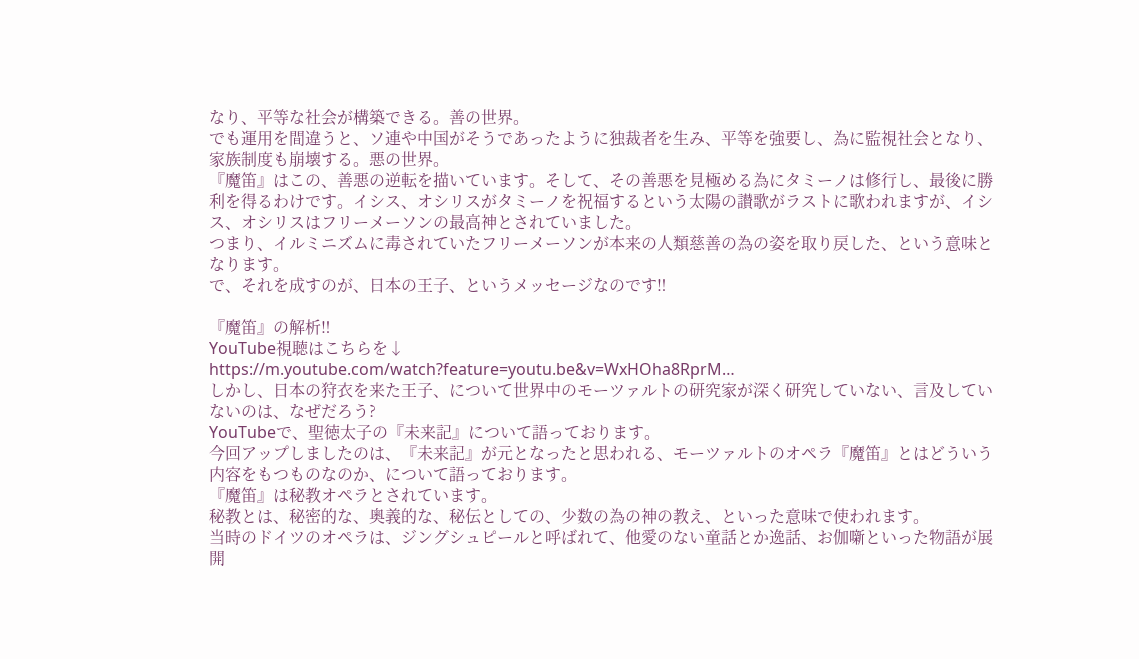なり、平等な社会が構築できる。善の世界。
でも運用を間違うと、ソ連や中国がそうであったように独裁者を生み、平等を強要し、為に監視社会となり、家族制度も崩壊する。悪の世界。
『魔笛』はこの、善悪の逆転を描いています。そして、その善悪を見極める為にタミーノは修行し、最後に勝利を得るわけです。イシス、オシリスがタミーノを祝福するという太陽の讃歌がラストに歌われますが、イシス、オシリスはフリーメーソンの最高神とされていました。
つまり、イルミニズムに毒されていたフリーメーソンが本来の人類慈善の為の姿を取り戻した、という意味となります。
で、それを成すのが、日本の王子、というメッセージなのです‼

『魔笛』の解析‼
YouTube視聴はこちらを↓
https://m.youtube.com/watch?feature=youtu.be&v=WxHOha8RprM…
しかし、日本の狩衣を来た王子、について世界中のモーツァルトの研究家が深く研究していない、言及していないのは、なぜだろう?
YouTubeで、聖徳太子の『未来記』について語っております。
今回アップしましたのは、『未来記』が元となったと思われる、モーツァルトのオペラ『魔笛』とはどういう内容をもつものなのか、について語っております。
『魔笛』は秘教オペラとされています。
秘教とは、秘密的な、奥義的な、秘伝としての、少数の為の神の教え、といった意味で使われます。
当時のドイツのオペラは、ジングシュピールと呼ばれて、他愛のない童話とか逸話、お伽噺といった物語が展開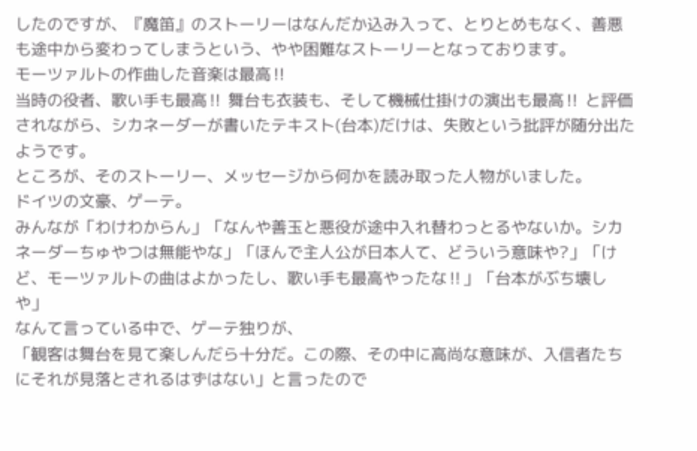したのですが、『魔笛』のストーリーはなんだか込み入って、とりとめもなく、善悪も途中から変わってしまうという、やや困難なストーリーとなっております。
モーツァルトの作曲した音楽は最高‼
当時の役者、歌い手も最高‼ 舞台も衣装も、そして機械仕掛けの演出も最高‼ と評価されながら、シカネーダーが書いたテキスト(台本)だけは、失敗という批評が随分出たようです。
ところが、そのストーリー、メッセージから何かを読み取った人物がいました。
ドイツの文豪、ゲーテ。
みんなが「わけわからん」「なんや善玉と悪役が途中入れ替わっとるやないか。シカネーダーちゅやつは無能やな」「ほんで主人公が日本人て、どういう意味や?」「けど、モーツァルトの曲はよかったし、歌い手も最高やったな‼」「台本がぶち壊しや」
なんて言っている中で、ゲーテ独りが、
「観客は舞台を見て楽しんだら十分だ。この際、その中に高尚な意味が、入信者たちにそれが見落とされるはずはない」と言ったので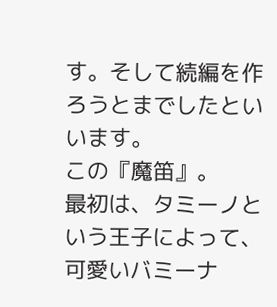す。そして続編を作ろうとまでしたといいます。
この『魔笛』。
最初は、タミーノという王子によって、可愛いバミーナ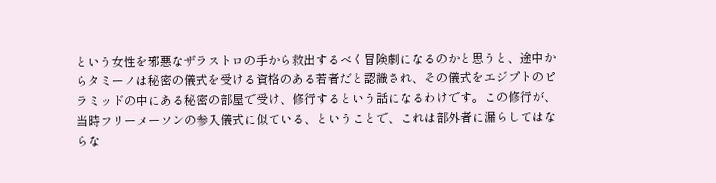という女性を邪悪なザラストロの手から救出するべく冒険劇になるのかと思うと、途中からタミーノは秘密の儀式を受ける資格のある若者だと認識され、その儀式をエジプトのピラミッドの中にある秘密の部屋で受け、修行するという話になるわけです。この修行が、当時フリーメーソンの参入儀式に似ている、ということで、これは部外者に漏らしてはならな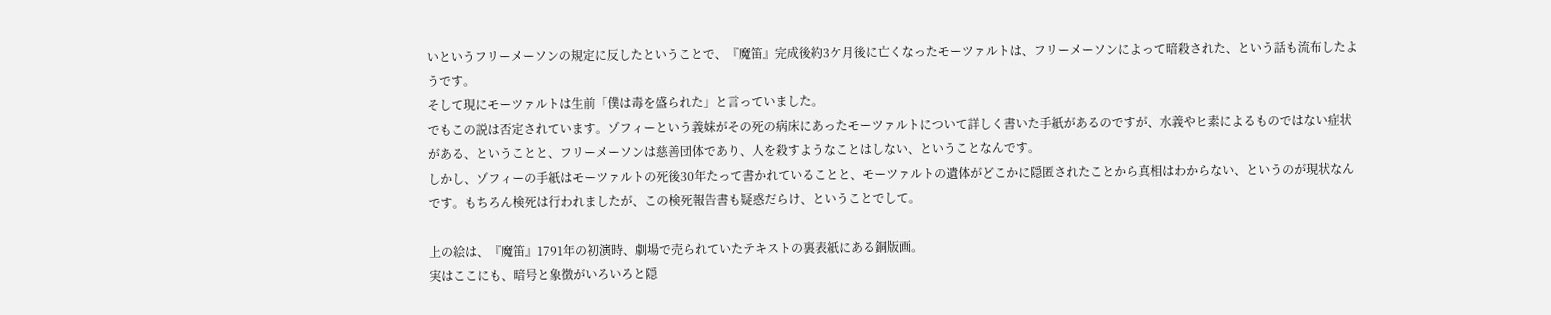いというフリーメーソンの規定に反したということで、『魔笛』完成後約3ケ月後に亡くなったモーツァルトは、フリーメーソンによって暗殺された、という話も流布したようです。
そして現にモーツァルトは生前「僕は毒を盛られた」と言っていました。
でもこの説は否定されています。ゾフィーという義妹がその死の病床にあったモーツァルトについて詳しく書いた手紙があるのですが、水義やヒ素によるものではない症状がある、ということと、フリーメーソンは慈善団体であり、人を殺すようなことはしない、ということなんです。
しかし、ゾフィーの手紙はモーツァルトの死後30年たって書かれていることと、モーツァルトの遺体がどこかに隠匿されたことから真相はわからない、というのが現状なんです。もちろん検死は行われましたが、この検死報告書も疑惑だらけ、ということでして。

上の絵は、『魔笛』1791年の初演時、劇場で売られていたテキストの裏表紙にある銅版画。
実はここにも、暗号と象徴がいろいろと隠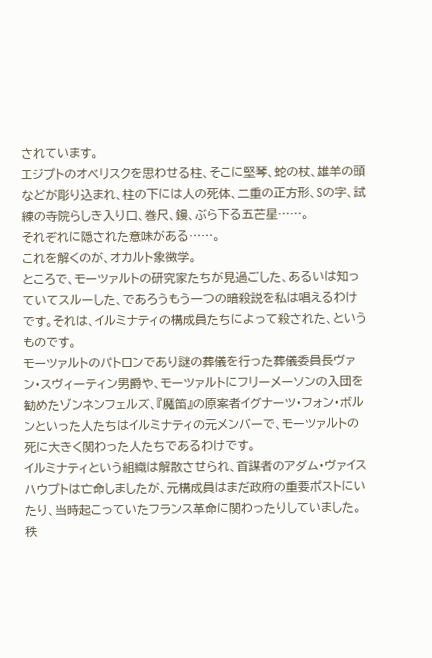されています。
エジプトのオベリスクを思わせる柱、そこに堅琴、蛇の杖、雄羊の頭などが彫り込まれ、柱の下には人の死体、二重の正方形、Sの字、試練の寺院らしき入り口、巻尺、鏝、ぶら下る五芒星……。
それぞれに隠された意味がある……。
これを解くのが、オカルト象徴学。
ところで、モーツァルトの研究家たちが見過ごした、あるいは知っていてスルーした、であろうもう一つの暗殺説を私は唱えるわけです。それは、イルミナティの構成員たちによって殺された、というものです。
モーツァルトのパトロンであり謎の葬儀を行った葬儀委員長ヴァン・スヴィーティン男爵や、モーツァルトにフリーメーソンの入団を勧めたゾンネンフェルズ、『魔笛』の原案者イグナーツ・フォン・ボルンといった人たちはイルミナティの元メンバーで、モーツァルトの死に大きく関わった人たちであるわけです。
イルミナティという組織は解散させられ、首謀者のアダム・ヴァイスハウプトは亡命しましたが、元構成員はまだ政府の重要ポストにいたり、当時起こっていたフランス革命に関わったりしていました。
秩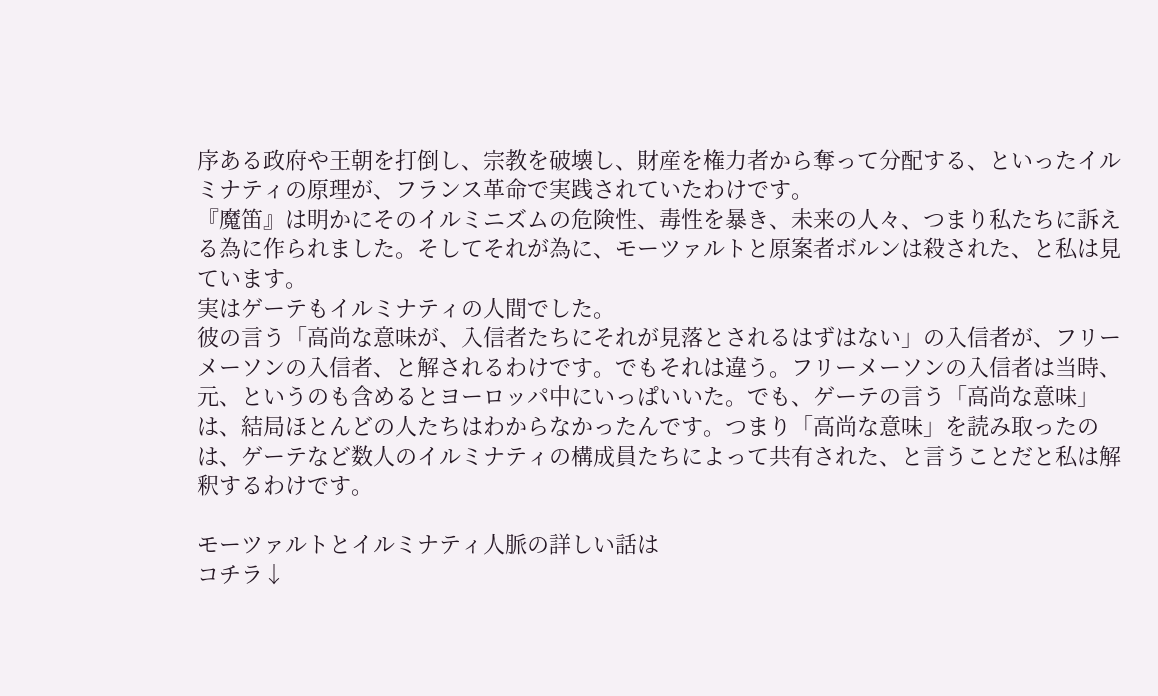序ある政府や王朝を打倒し、宗教を破壊し、財産を権力者から奪って分配する、といったイルミナティの原理が、フランス革命で実践されていたわけです。
『魔笛』は明かにそのイルミニズムの危険性、毒性を暴き、未来の人々、つまり私たちに訴える為に作られました。そしてそれが為に、モーツァルトと原案者ボルンは殺された、と私は見ています。
実はゲーテもイルミナティの人間でした。
彼の言う「高尚な意味が、入信者たちにそれが見落とされるはずはない」の入信者が、フリーメーソンの入信者、と解されるわけです。でもそれは違う。フリーメーソンの入信者は当時、元、というのも含めるとヨーロッパ中にいっぱいいた。でも、ゲーテの言う「高尚な意味」は、結局ほとんどの人たちはわからなかったんです。つまり「高尚な意味」を読み取ったのは、ゲーテなど数人のイルミナティの構成員たちによって共有された、と言うことだと私は解釈するわけです。

モーツァルトとイルミナティ人脈の詳しい話は
コチラ↓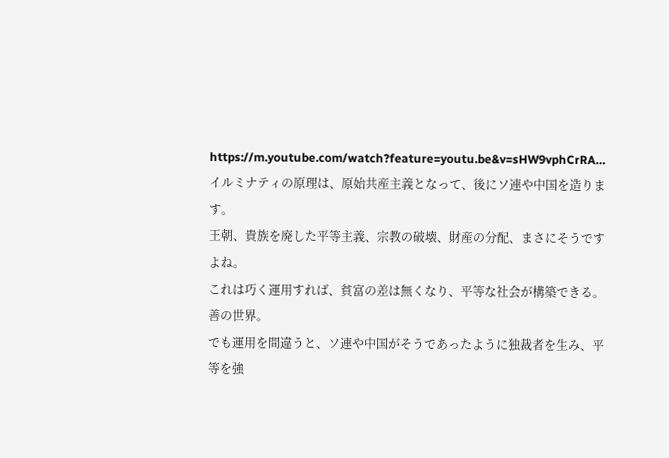https://m.youtube.com/watch?feature=youtu.be&v=sHW9vphCrRA…
イルミナティの原理は、原始共産主義となって、後にソ連や中国を造ります。
王朝、貴族を廃した平等主義、宗教の破壊、財産の分配、まさにそうですよね。
これは巧く運用すれば、貧富の差は無くなり、平等な社会が構築できる。善の世界。
でも運用を間違うと、ソ連や中国がそうであったように独裁者を生み、平等を強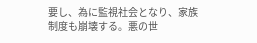要し、為に監視社会となり、家族制度も崩壊する。悪の世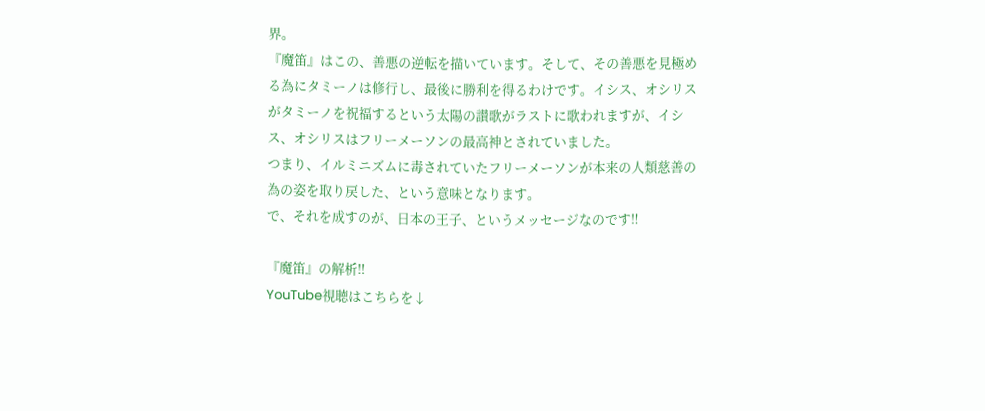界。
『魔笛』はこの、善悪の逆転を描いています。そして、その善悪を見極める為にタミーノは修行し、最後に勝利を得るわけです。イシス、オシリスがタミーノを祝福するという太陽の讃歌がラストに歌われますが、イシス、オシリスはフリーメーソンの最高神とされていました。
つまり、イルミニズムに毒されていたフリーメーソンが本来の人類慈善の為の姿を取り戻した、という意味となります。
で、それを成すのが、日本の王子、というメッセージなのです‼

『魔笛』の解析‼
YouTube視聴はこちらを↓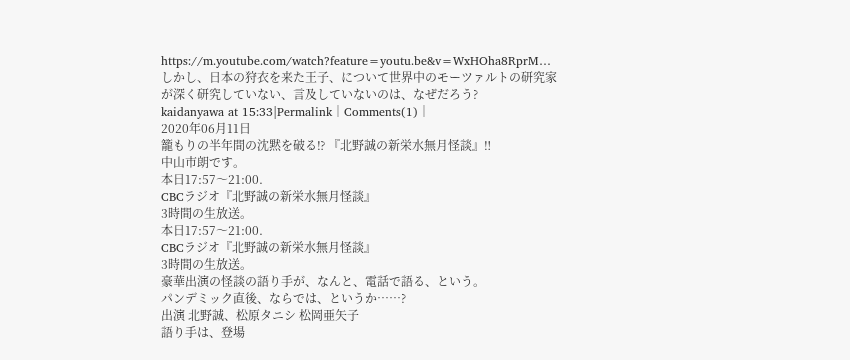https://m.youtube.com/watch?feature=youtu.be&v=WxHOha8RprM…
しかし、日本の狩衣を来た王子、について世界中のモーツァルトの研究家が深く研究していない、言及していないのは、なぜだろう?
kaidanyawa at 15:33|Permalink│Comments(1)│
2020年06月11日
籠もりの半年間の沈黙を破る⁉ 『北野誠の新栄水無月怪談』‼
中山市朗です。
本日17:57〜21:00.
CBCラジオ『北野誠の新栄水無月怪談』
3時間の生放送。
本日17:57〜21:00.
CBCラジオ『北野誠の新栄水無月怪談』
3時間の生放送。
豪華出演の怪談の語り手が、なんと、電話で語る、という。
パンデミック直後、ならでは、というか……?
出演 北野誠、松原タニシ 松岡亜矢子
語り手は、登場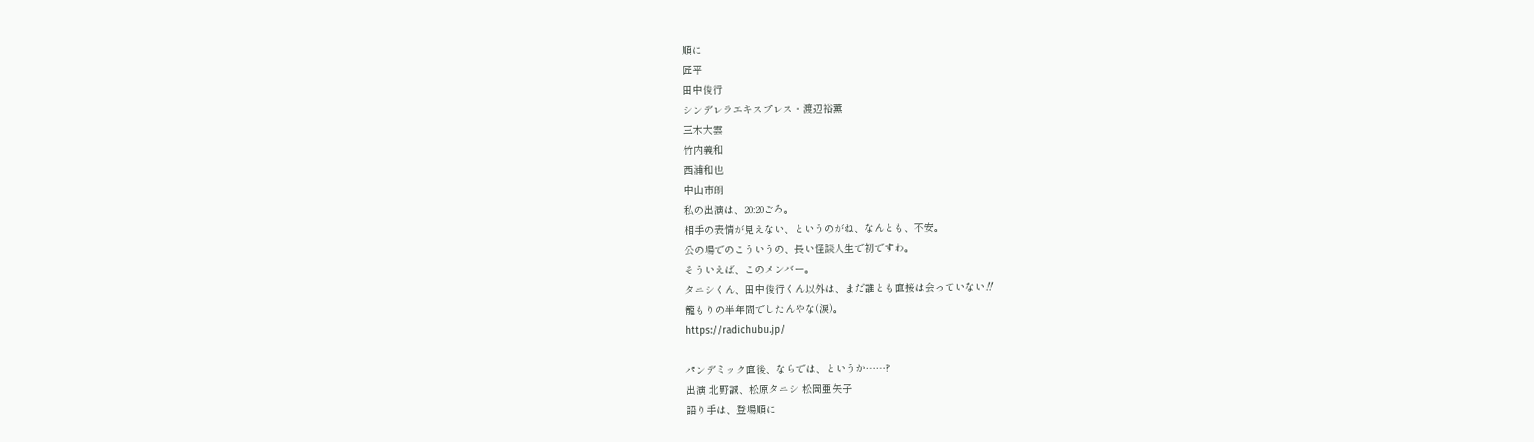順に
匠平
田中俊行
シンデレラエキスプレス・渡辺裕薫
三木大雲
竹内義和
西浦和也
中山市朗
私の出演は、20:20ごろ。
相手の表情が見えない、というのがね、なんとも、不安。
公の場でのこういうの、長い怪談人生で初ですわ。
そういえば、このメンバー。
タニシくん、田中俊行くん以外は、まだ誰とも直接は会っていない‼
籠もりの半年間でしたんやな(涙)。
https://radichubu.jp/

パンデミック直後、ならでは、というか……?
出演 北野誠、松原タニシ 松岡亜矢子
語り手は、登場順に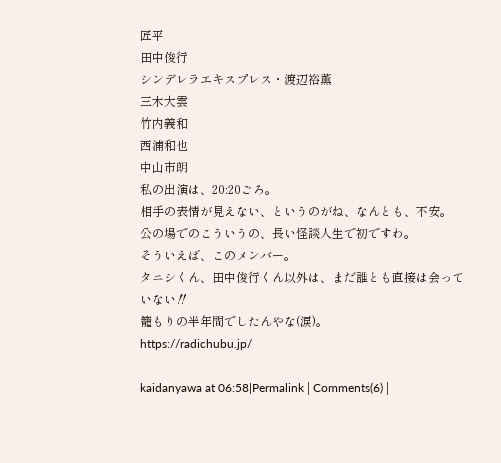匠平
田中俊行
シンデレラエキスプレス・渡辺裕薫
三木大雲
竹内義和
西浦和也
中山市朗
私の出演は、20:20ごろ。
相手の表情が見えない、というのがね、なんとも、不安。
公の場でのこういうの、長い怪談人生で初ですわ。
そういえば、このメンバー。
タニシくん、田中俊行くん以外は、まだ誰とも直接は会っていない‼
籠もりの半年間でしたんやな(涙)。
https://radichubu.jp/

kaidanyawa at 06:58|Permalink│Comments(6)│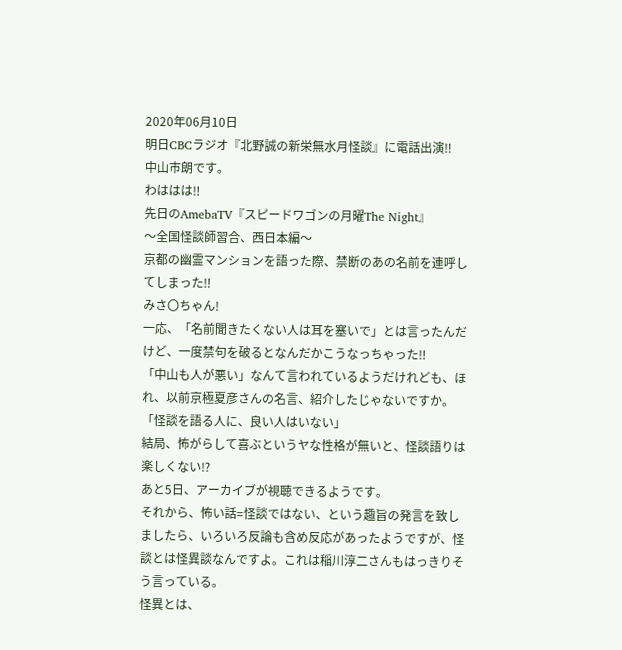2020年06月10日
明日CBCラジオ『北野誠の新栄無水月怪談』に電話出演‼
中山市朗です。
わははは‼
先日のAmebaTV『スピードワゴンの月曜The Night』
〜全国怪談師習合、西日本編〜
京都の幽霊マンションを語った際、禁断のあの名前を連呼してしまった‼
みさ〇ちゃん!
一応、「名前聞きたくない人は耳を塞いで」とは言ったんだけど、一度禁句を破るとなんだかこうなっちゃった‼
「中山も人が悪い」なんて言われているようだけれども、ほれ、以前京極夏彦さんの名言、紹介したじゃないですか。
「怪談を語る人に、良い人はいない」
結局、怖がらして喜ぶというヤな性格が無いと、怪談語りは楽しくない⁉
あと5日、アーカイブが視聴できるようです。
それから、怖い話=怪談ではない、という趣旨の発言を致しましたら、いろいろ反論も含め反応があったようですが、怪談とは怪異談なんですよ。これは稲川淳二さんもはっきりそう言っている。
怪異とは、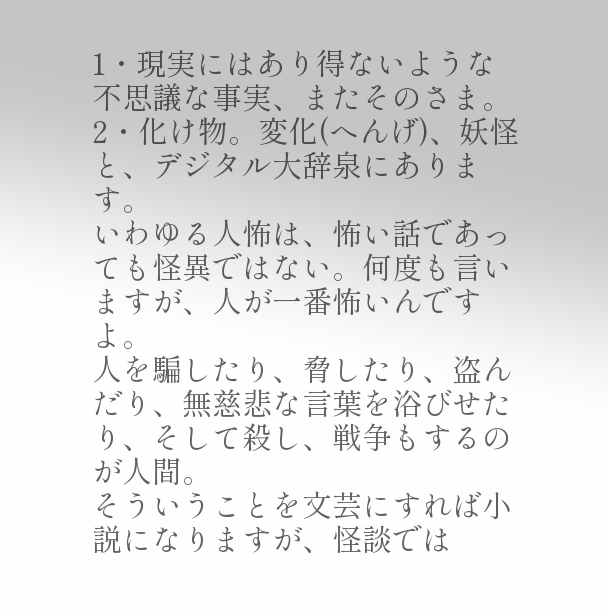1・現実にはあり得ないような不思議な事実、またそのさま。
2・化け物。変化(へんげ)、妖怪
と、デジタル大辞泉にあります。
いわゆる人怖は、怖い話であっても怪異ではない。何度も言いますが、人が一番怖いんですよ。
人を騙したり、脅したり、盗んだり、無慈悲な言葉を浴びせたり、そして殺し、戦争もするのが人間。
そういうことを文芸にすれば小説になりますが、怪談では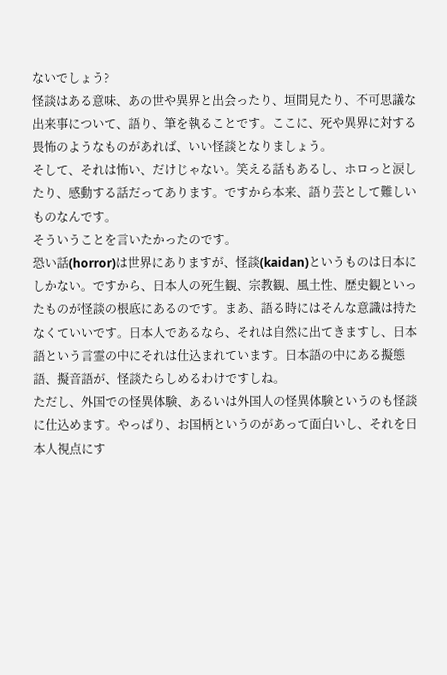ないでしょう?
怪談はある意味、あの世や異界と出会ったり、垣間見たり、不可思議な出来事について、語り、筆を執ることです。ここに、死や異界に対する畏怖のようなものがあれば、いい怪談となりましょう。
そして、それは怖い、だけじゃない。笑える話もあるし、ホロっと涙したり、感動する話だってあります。ですから本来、語り芸として難しいものなんです。
そういうことを言いたかったのです。
恐い話(horror)は世界にありますが、怪談(kaidan)というものは日本にしかない。ですから、日本人の死生観、宗教観、風土性、歴史観といったものが怪談の根底にあるのです。まあ、語る時にはそんな意識は持たなくていいです。日本人であるなら、それは自然に出てきますし、日本語という言霊の中にそれは仕込まれています。日本語の中にある擬態語、擬音語が、怪談たらしめるわけですしね。
ただし、外国での怪異体験、あるいは外国人の怪異体験というのも怪談に仕込めます。やっぱり、お国柄というのがあって面白いし、それを日本人視点にす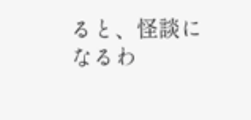ると、怪談になるわ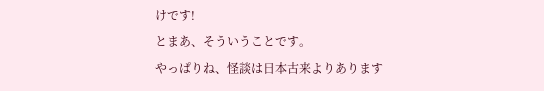けです!
とまあ、そういうことです。
やっぱりね、怪談は日本古来よりあります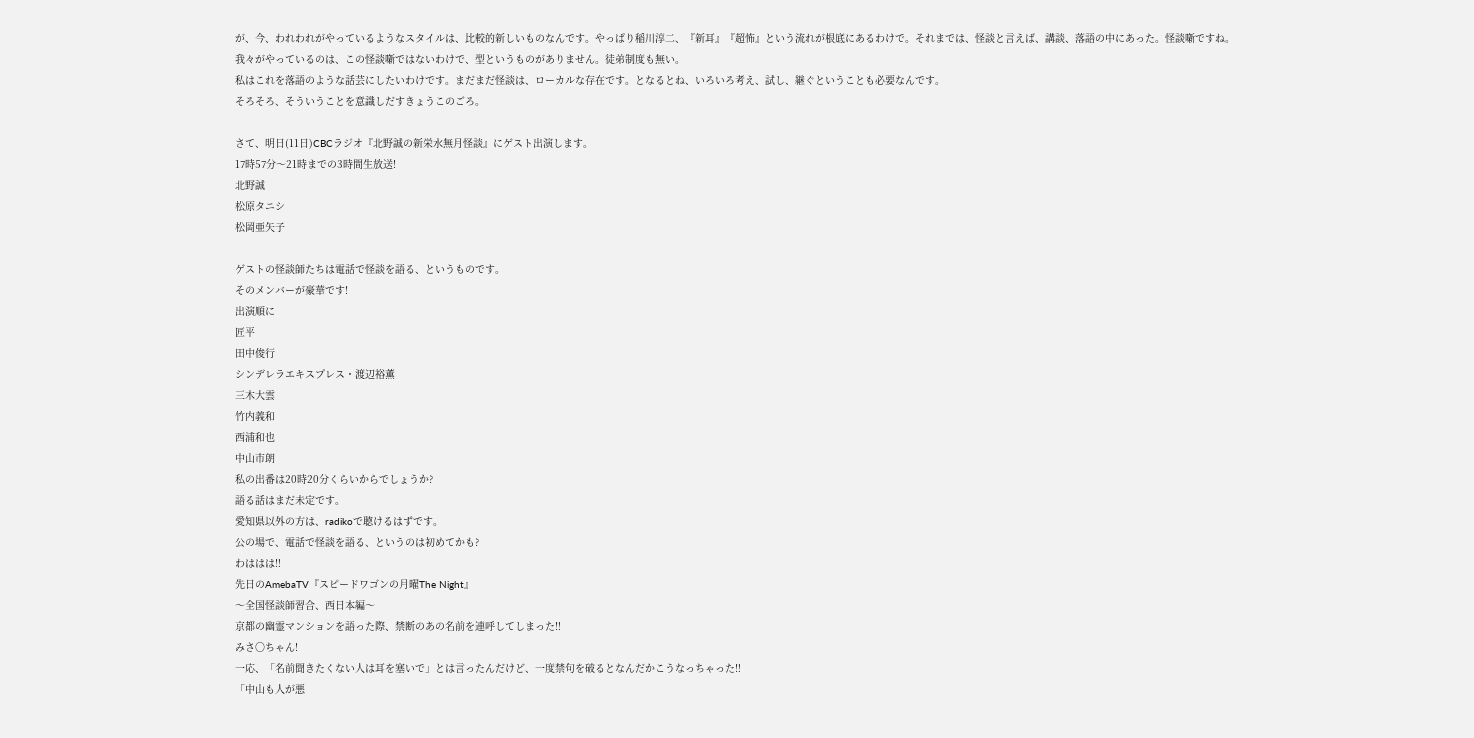が、今、われわれがやっているようなスタイルは、比較的新しいものなんです。やっぱり稲川淳二、『新耳』『超怖』という流れが根底にあるわけで。それまでは、怪談と言えば、講談、落語の中にあった。怪談噺ですね。
我々がやっているのは、この怪談噺ではないわけで、型というものがありません。徒弟制度も無い。
私はこれを落語のような話芸にしたいわけです。まだまだ怪談は、ローカルな存在です。となるとね、いろいろ考え、試し、継ぐということも必要なんです。
そろそろ、そういうことを意識しだすきょうこのごろ。

さて、明日(11日)CBCラジオ『北野誠の新栄水無月怪談』にゲスト出演します。
17時57分〜21時までの3時間生放送!
北野誠
松原タニシ
松岡亜矢子

ゲストの怪談師たちは電話で怪談を語る、というものです。
そのメンバーが豪華です!
出演順に
匠平
田中俊行
シンデレラエキスプレス・渡辺裕薫
三木大雲
竹内義和
西浦和也
中山市朗
私の出番は20時20分くらいからでしょうか?
語る話はまだ未定です。
愛知県以外の方は、radikoで聴けるはずです。
公の場で、電話で怪談を語る、というのは初めてかも?
わははは‼
先日のAmebaTV『スピードワゴンの月曜The Night』
〜全国怪談師習合、西日本編〜
京都の幽霊マンションを語った際、禁断のあの名前を連呼してしまった‼
みさ〇ちゃん!
一応、「名前聞きたくない人は耳を塞いで」とは言ったんだけど、一度禁句を破るとなんだかこうなっちゃった‼
「中山も人が悪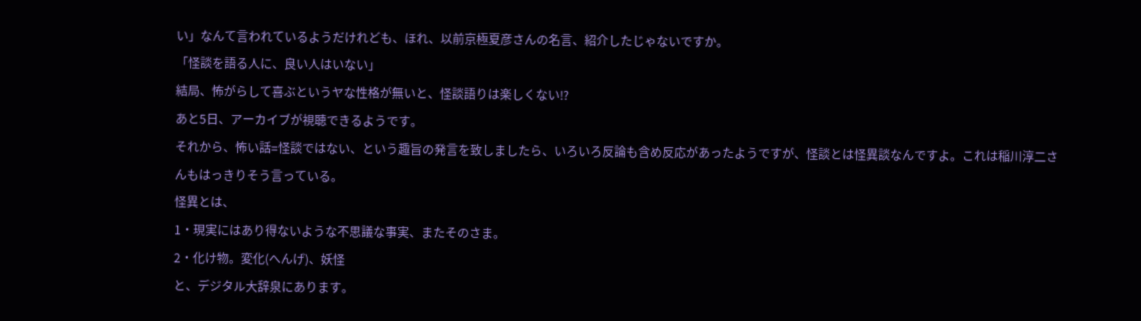い」なんて言われているようだけれども、ほれ、以前京極夏彦さんの名言、紹介したじゃないですか。
「怪談を語る人に、良い人はいない」
結局、怖がらして喜ぶというヤな性格が無いと、怪談語りは楽しくない⁉
あと5日、アーカイブが視聴できるようです。
それから、怖い話=怪談ではない、という趣旨の発言を致しましたら、いろいろ反論も含め反応があったようですが、怪談とは怪異談なんですよ。これは稲川淳二さんもはっきりそう言っている。
怪異とは、
1・現実にはあり得ないような不思議な事実、またそのさま。
2・化け物。変化(へんげ)、妖怪
と、デジタル大辞泉にあります。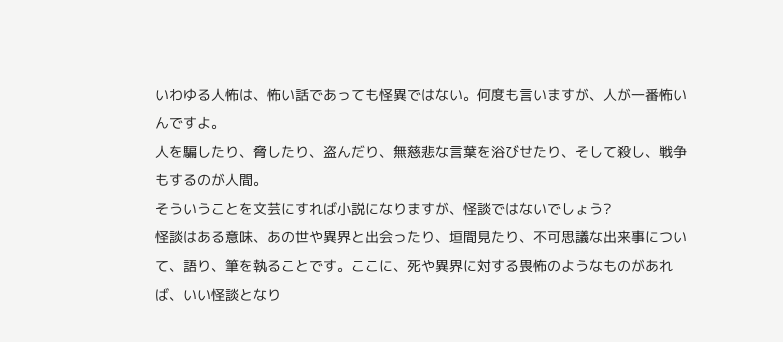いわゆる人怖は、怖い話であっても怪異ではない。何度も言いますが、人が一番怖いんですよ。
人を騙したり、脅したり、盗んだり、無慈悲な言葉を浴びせたり、そして殺し、戦争もするのが人間。
そういうことを文芸にすれば小説になりますが、怪談ではないでしょう?
怪談はある意味、あの世や異界と出会ったり、垣間見たり、不可思議な出来事について、語り、筆を執ることです。ここに、死や異界に対する畏怖のようなものがあれば、いい怪談となり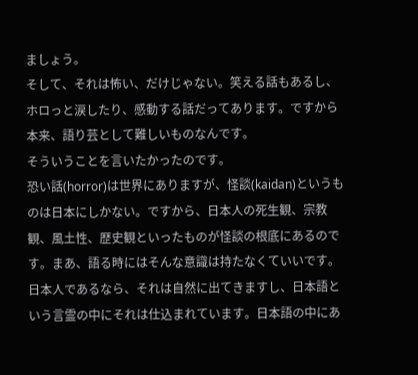ましょう。
そして、それは怖い、だけじゃない。笑える話もあるし、ホロっと涙したり、感動する話だってあります。ですから本来、語り芸として難しいものなんです。
そういうことを言いたかったのです。
恐い話(horror)は世界にありますが、怪談(kaidan)というものは日本にしかない。ですから、日本人の死生観、宗教観、風土性、歴史観といったものが怪談の根底にあるのです。まあ、語る時にはそんな意識は持たなくていいです。日本人であるなら、それは自然に出てきますし、日本語という言霊の中にそれは仕込まれています。日本語の中にあ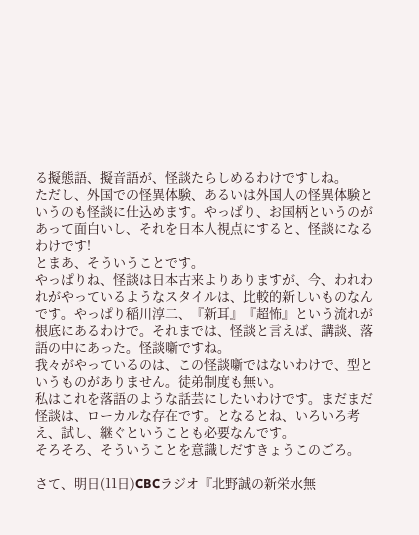る擬態語、擬音語が、怪談たらしめるわけですしね。
ただし、外国での怪異体験、あるいは外国人の怪異体験というのも怪談に仕込めます。やっぱり、お国柄というのがあって面白いし、それを日本人視点にすると、怪談になるわけです!
とまあ、そういうことです。
やっぱりね、怪談は日本古来よりありますが、今、われわれがやっているようなスタイルは、比較的新しいものなんです。やっぱり稲川淳二、『新耳』『超怖』という流れが根底にあるわけで。それまでは、怪談と言えば、講談、落語の中にあった。怪談噺ですね。
我々がやっているのは、この怪談噺ではないわけで、型というものがありません。徒弟制度も無い。
私はこれを落語のような話芸にしたいわけです。まだまだ怪談は、ローカルな存在です。となるとね、いろいろ考え、試し、継ぐということも必要なんです。
そろそろ、そういうことを意識しだすきょうこのごろ。

さて、明日(11日)CBCラジオ『北野誠の新栄水無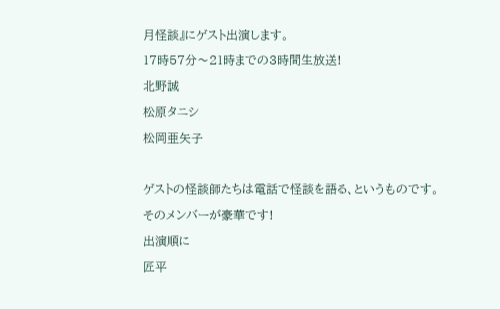月怪談』にゲスト出演します。
17時57分〜21時までの3時間生放送!
北野誠
松原タニシ
松岡亜矢子

ゲストの怪談師たちは電話で怪談を語る、というものです。
そのメンバーが豪華です!
出演順に
匠平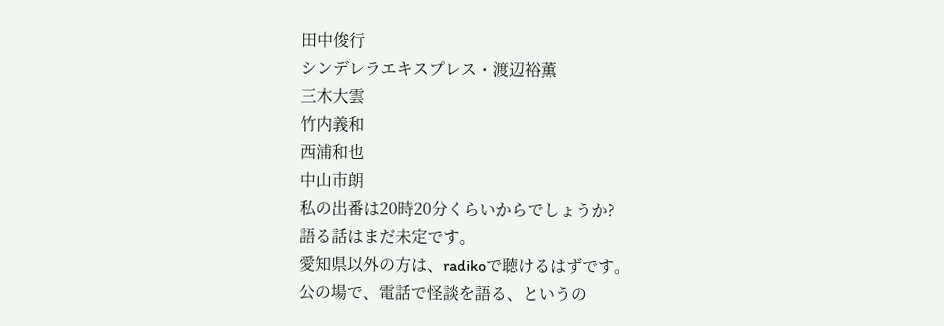田中俊行
シンデレラエキスプレス・渡辺裕薫
三木大雲
竹内義和
西浦和也
中山市朗
私の出番は20時20分くらいからでしょうか?
語る話はまだ未定です。
愛知県以外の方は、radikoで聴けるはずです。
公の場で、電話で怪談を語る、というの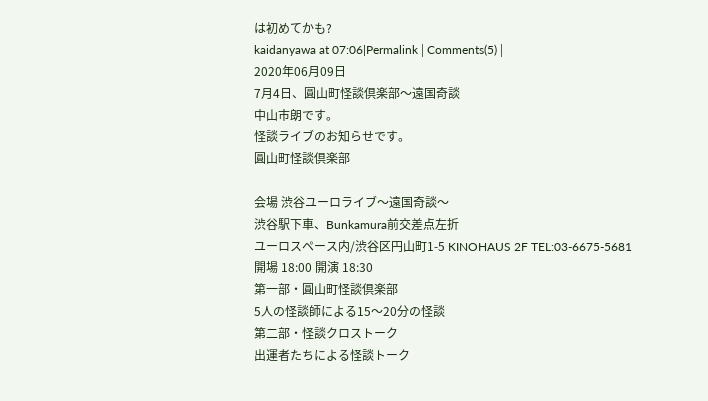は初めてかも?
kaidanyawa at 07:06|Permalink│Comments(5)│
2020年06月09日
7月4日、圓山町怪談倶楽部〜遠国奇談
中山市朗です。
怪談ライブのお知らせです。
圓山町怪談倶楽部

会場 渋谷ユーロライブ〜遠国奇談〜
渋谷駅下車、Bunkamura前交差点左折
ユーロスペース内/渋谷区円山町1-5 KINOHAUS 2F TEL:03-6675-5681
開場 18:00 開演 18:30
第一部・圓山町怪談倶楽部
5人の怪談師による15〜20分の怪談
第二部・怪談クロストーク
出運者たちによる怪談トーク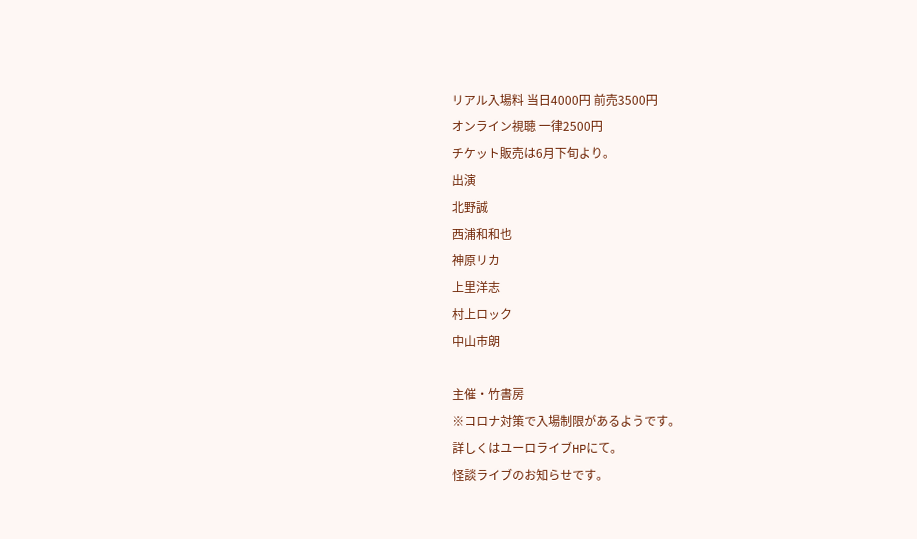リアル入場料 当日4000円 前売3500円
オンライン視聴 一律2500円
チケット販売は6月下旬より。
出演
北野誠
西浦和和也
神原リカ
上里洋志
村上ロック
中山市朗

主催・竹書房
※コロナ対策で入場制限があるようです。
詳しくはユーロライブHPにて。
怪談ライブのお知らせです。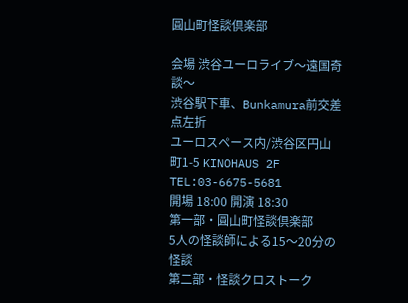圓山町怪談倶楽部

会場 渋谷ユーロライブ〜遠国奇談〜
渋谷駅下車、Bunkamura前交差点左折
ユーロスペース内/渋谷区円山町1-5 KINOHAUS 2F TEL:03-6675-5681
開場 18:00 開演 18:30
第一部・圓山町怪談倶楽部
5人の怪談師による15〜20分の怪談
第二部・怪談クロストーク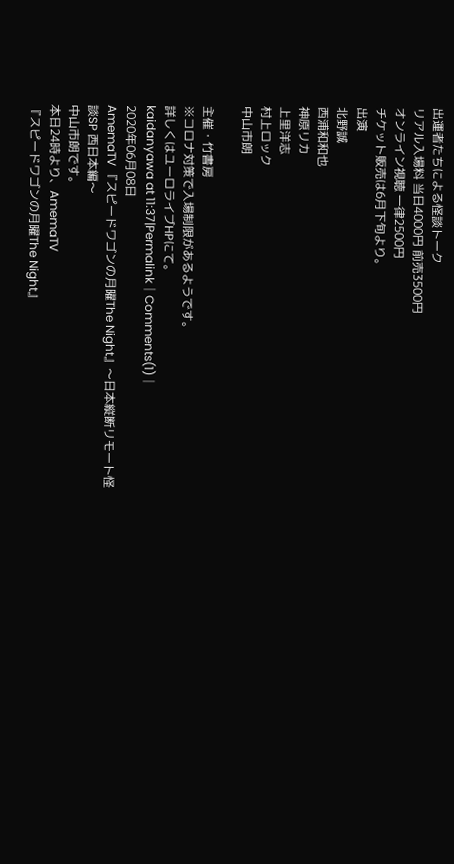出運者たちによる怪談トーク
リアル入場料 当日4000円 前売3500円
オンライン視聴 一律2500円
チケット販売は6月下旬より。
出演
北野誠
西浦和和也
神原リカ
上里洋志
村上ロック
中山市朗

主催・竹書房
※コロナ対策で入場制限があるようです。
詳しくはユーロライブHPにて。
kaidanyawa at 11:37|Permalink│Comments(1)│
2020年06月08日
AmemaTV 『スピードワゴンの月曜The Night』〜日本縦断リモート怪談SP 西日本編〜
中山市朗です。
本日24時より、AmemaTV
『スピードワゴンの月曜The Night』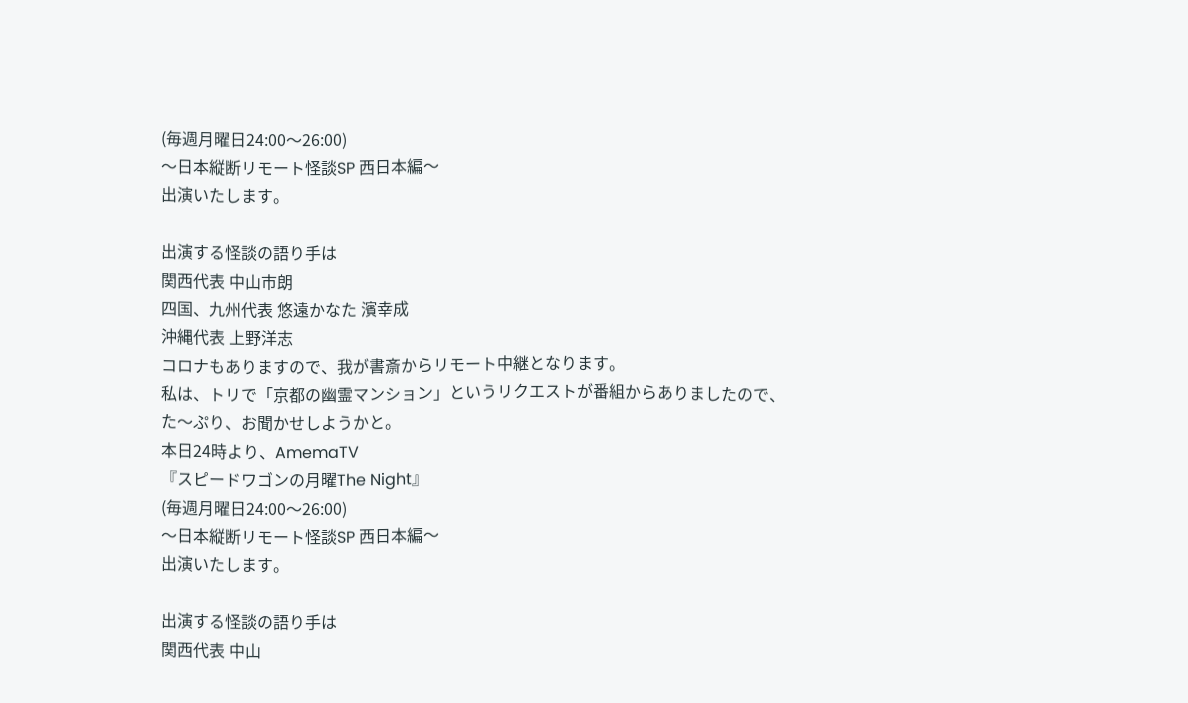(毎週月曜日24:00〜26:00)
〜日本縦断リモート怪談SP 西日本編〜
出演いたします。

出演する怪談の語り手は
関西代表 中山市朗
四国、九州代表 悠遠かなた 濱幸成
沖縄代表 上野洋志
コロナもありますので、我が書斎からリモート中継となります。
私は、トリで「京都の幽霊マンション」というリクエストが番組からありましたので、
た〜ぷり、お聞かせしようかと。
本日24時より、AmemaTV
『スピードワゴンの月曜The Night』
(毎週月曜日24:00〜26:00)
〜日本縦断リモート怪談SP 西日本編〜
出演いたします。

出演する怪談の語り手は
関西代表 中山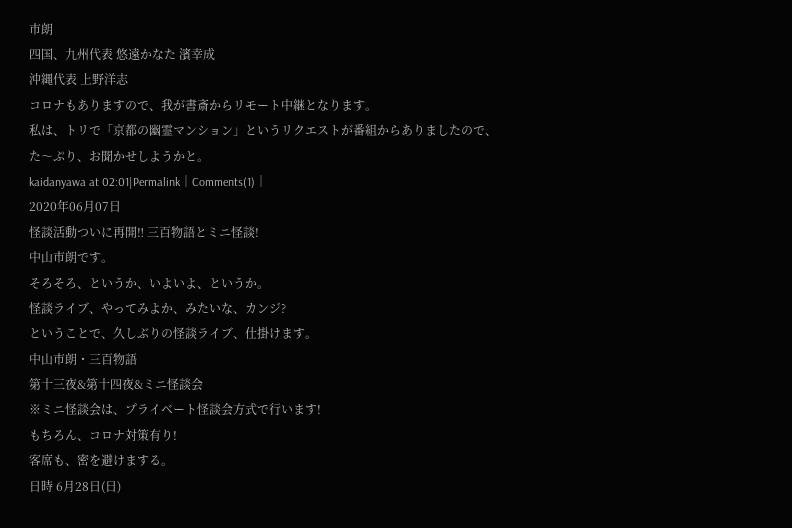市朗
四国、九州代表 悠遠かなた 濱幸成
沖縄代表 上野洋志
コロナもありますので、我が書斎からリモート中継となります。
私は、トリで「京都の幽霊マンション」というリクエストが番組からありましたので、
た〜ぷり、お聞かせしようかと。
kaidanyawa at 02:01|Permalink│Comments(1)│
2020年06月07日
怪談活動ついに再開‼ 三百物語とミニ怪談!
中山市朗です。
そろそろ、というか、いよいよ、というか。
怪談ライブ、やってみよか、みたいな、カンジ?
ということで、久しぶりの怪談ライブ、仕掛けます。
中山市朗・三百物語
第十三夜&第十四夜&ミニ怪談会
※ミニ怪談会は、プライベート怪談会方式で行います!
もちろん、コロナ対策有り!
客席も、密を避けまする。
日時 6月28日(日)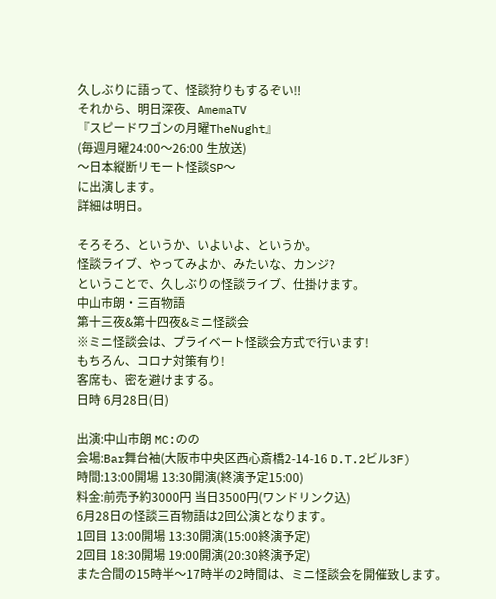久しぶりに語って、怪談狩りもするぞい‼
それから、明日深夜、AmemaTV
『スピードワゴンの月曜TheNught』
(毎週月曜24:00〜26:00 生放送)
〜日本縦断リモート怪談SP〜
に出演します。
詳細は明日。

そろそろ、というか、いよいよ、というか。
怪談ライブ、やってみよか、みたいな、カンジ?
ということで、久しぶりの怪談ライブ、仕掛けます。
中山市朗・三百物語
第十三夜&第十四夜&ミニ怪談会
※ミニ怪談会は、プライベート怪談会方式で行います!
もちろん、コロナ対策有り!
客席も、密を避けまする。
日時 6月28日(日)

出演:中山市朗 MC:のの
会場:Bar舞台袖(大阪市中央区西心斎橋2-14-16 D.T.2ビル3F)
時間:13:00開場 13:30開演(終演予定15:00)
料金:前売予約3000円 当日3500円(ワンドリンク込)
6月28日の怪談三百物語は2回公演となります。
1回目 13:00開場 13:30開演(15:00終演予定)
2回目 18:30開場 19:00開演(20:30終演予定)
また合間の15時半〜17時半の2時間は、ミニ怪談会を開催致します。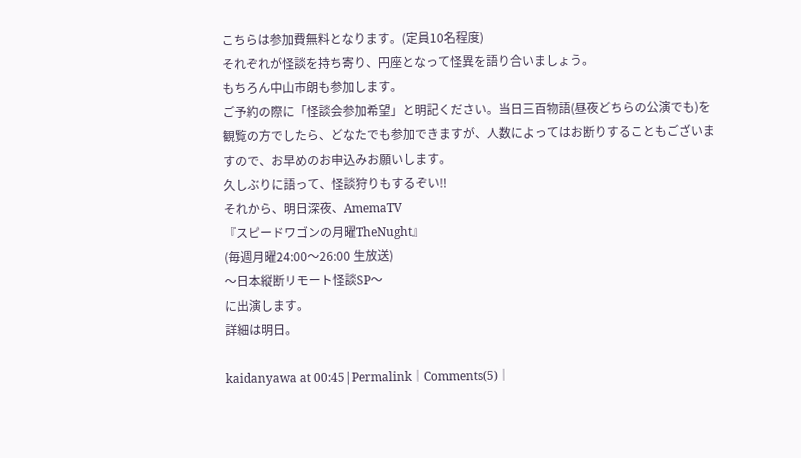こちらは参加費無料となります。(定員10名程度)
それぞれが怪談を持ち寄り、円座となって怪異を語り合いましょう。
もちろん中山市朗も参加します。
ご予約の際に「怪談会参加希望」と明記ください。当日三百物語(昼夜どちらの公演でも)を観覧の方でしたら、どなたでも参加できますが、人数によってはお断りすることもございますので、お早めのお申込みお願いします。
久しぶりに語って、怪談狩りもするぞい‼
それから、明日深夜、AmemaTV
『スピードワゴンの月曜TheNught』
(毎週月曜24:00〜26:00 生放送)
〜日本縦断リモート怪談SP〜
に出演します。
詳細は明日。

kaidanyawa at 00:45|Permalink│Comments(5)│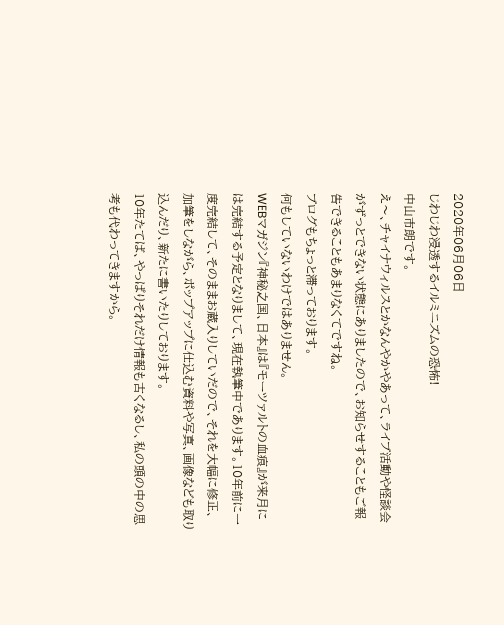2020年06月06日
じわじわ浸透するイルミニズムの恐怖!
中山市朗です。
え〜、チャイナウィルスとかなんやかやあって、ライブ活動や怪談会がずっとできない状態にありましたので、お知らせすることもご報告できることもあまりなくてですね。
ブログもちょっと滞っております。
何もしていないわけではありません。
WEBマガジン『神秘之国、日本』は『モーツァルトの血痕』が来月には完結する予定となりまして、現在執筆中であります。10年前に一度完結して、そのままお蔵入りしていだので、それを大幅に修正、加筆をしながら、ポップアップに仕込む資料や写真、画像なども取り込んだり、新たに書いたりしております。
10年たてば、やっぱりそれだけ情報も古くなるし、私の頭の中の思考も代わってきますから。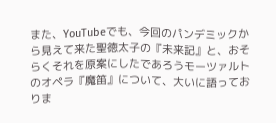また、YouTubeでも、今回のパンデミックから見えて来た聖徳太子の『未来記』と、おそらくそれを原案にしたであろうモーツァルトのオペラ『魔笛』について、大いに語っておりま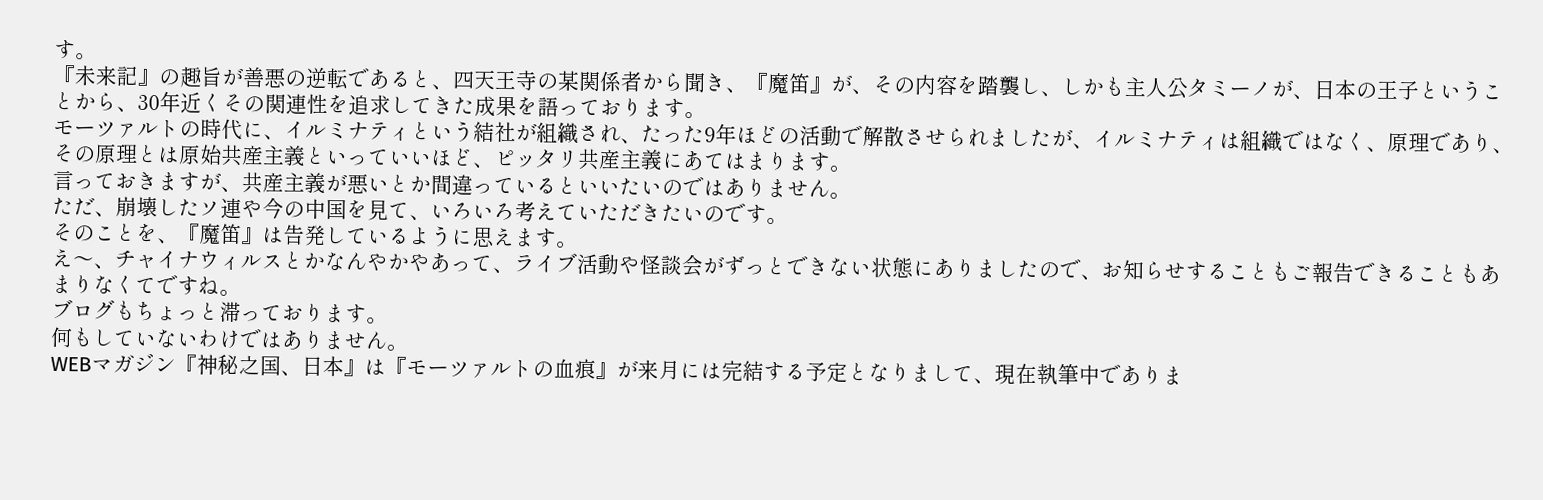す。
『未来記』の趣旨が善悪の逆転であると、四天王寺の某関係者から聞き、『魔笛』が、その内容を踏襲し、しかも主人公タミーノが、日本の王子ということから、30年近くその関連性を追求してきた成果を語っております。
モーツァルトの時代に、イルミナティという結社が組織され、たった9年ほどの活動で解散させられましたが、イルミナティは組織ではなく、原理であり、その原理とは原始共産主義といっていいほど、ピッタリ共産主義にあてはまります。
言っておきますが、共産主義が悪いとか間違っているといいたいのではありません。
ただ、崩壊したソ連や今の中国を見て、いろいろ考えていただきたいのです。
そのことを、『魔笛』は告発しているように思えます。
え〜、チャイナウィルスとかなんやかやあって、ライブ活動や怪談会がずっとできない状態にありましたので、お知らせすることもご報告できることもあまりなくてですね。
ブログもちょっと滞っております。
何もしていないわけではありません。
WEBマガジン『神秘之国、日本』は『モーツァルトの血痕』が来月には完結する予定となりまして、現在執筆中でありま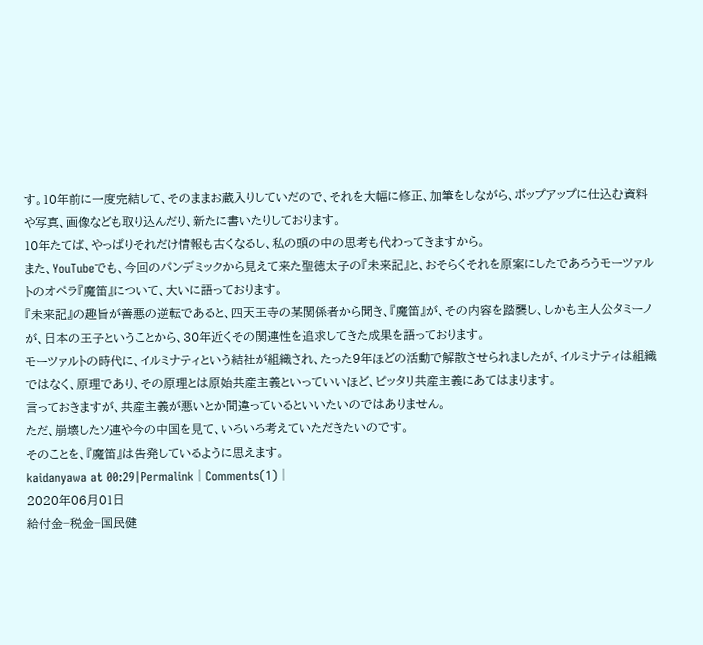す。10年前に一度完結して、そのままお蔵入りしていだので、それを大幅に修正、加筆をしながら、ポップアップに仕込む資料や写真、画像なども取り込んだり、新たに書いたりしております。
10年たてば、やっぱりそれだけ情報も古くなるし、私の頭の中の思考も代わってきますから。
また、YouTubeでも、今回のパンデミックから見えて来た聖徳太子の『未来記』と、おそらくそれを原案にしたであろうモーツァルトのオペラ『魔笛』について、大いに語っております。
『未来記』の趣旨が善悪の逆転であると、四天王寺の某関係者から聞き、『魔笛』が、その内容を踏襲し、しかも主人公タミーノが、日本の王子ということから、30年近くその関連性を追求してきた成果を語っております。
モーツァルトの時代に、イルミナティという結社が組織され、たった9年ほどの活動で解散させられましたが、イルミナティは組織ではなく、原理であり、その原理とは原始共産主義といっていいほど、ピッタリ共産主義にあてはまります。
言っておきますが、共産主義が悪いとか間違っているといいたいのではありません。
ただ、崩壊したソ連や今の中国を見て、いろいろ考えていただきたいのです。
そのことを、『魔笛』は告発しているように思えます。
kaidanyawa at 00:29|Permalink│Comments(1)│
2020年06月01日
給付金−税金−国民健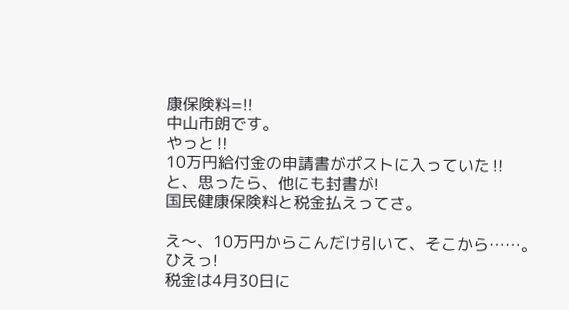康保険料=!!
中山市朗です。
やっと‼
10万円給付金の申請書がポストに入っていた‼
と、思ったら、他にも封書が!
国民健康保険料と税金払えってさ。

え〜、10万円からこんだけ引いて、そこから……。
ひえっ!
税金は4月30日に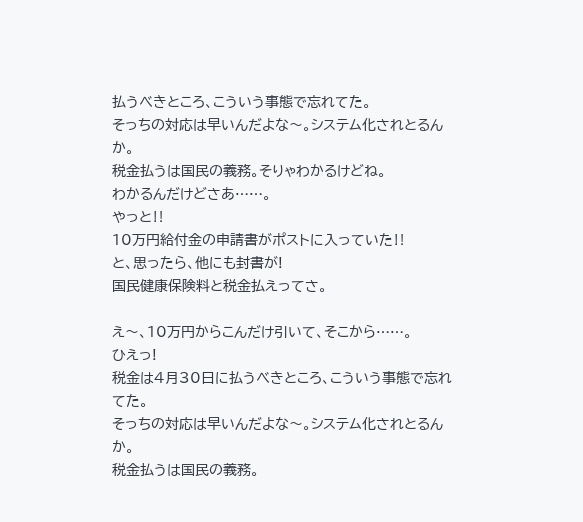払うべきところ、こういう事態で忘れてた。
そっちの対応は早いんだよな〜。システム化されとるんか。
税金払うは国民の義務。そりゃわかるけどね。
わかるんだけどさあ……。
やっと‼
10万円給付金の申請書がポストに入っていた‼
と、思ったら、他にも封書が!
国民健康保険料と税金払えってさ。

え〜、10万円からこんだけ引いて、そこから……。
ひえっ!
税金は4月30日に払うべきところ、こういう事態で忘れてた。
そっちの対応は早いんだよな〜。システム化されとるんか。
税金払うは国民の義務。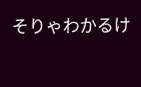そりゃわかるけ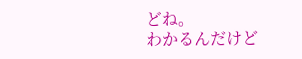どね。
わかるんだけど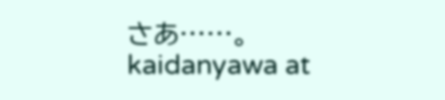さあ……。
kaidanyawa at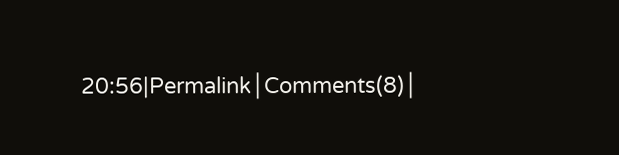20:56|Permalink│Comments(8)│